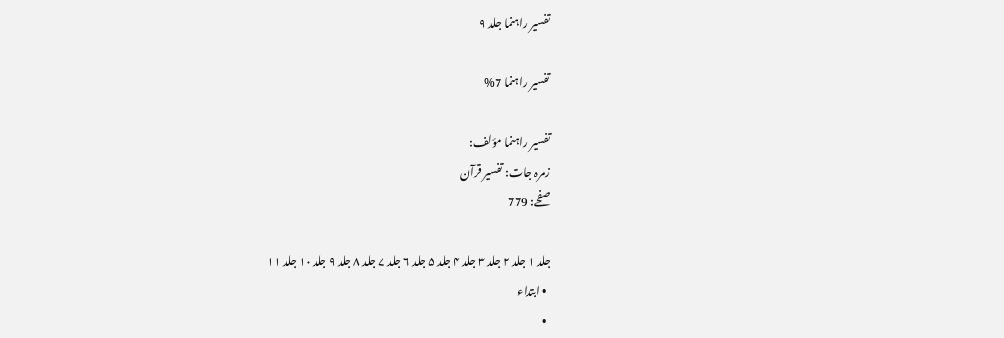تفسير راہنما جلد ۹

تفسير راہنما 7%

تفسير راہنما مؤلف:
زمرہ جات: تفسیر قرآن
صفحے: 779

جلد ۱ جلد ۲ جلد ۳ جلد ۴ جلد ۵ جلد ۶ جلد ۷ جلد ۸ جلد ۹ جلد ۱۰ جلد ۱۱
  • ابتداء
  •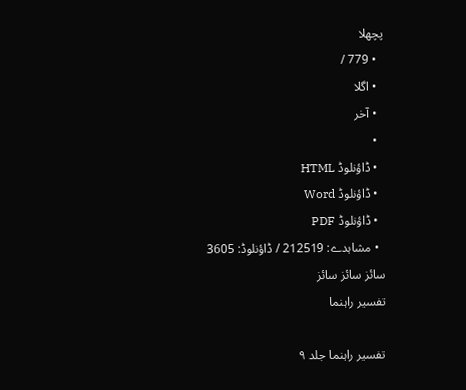پچھلا
  • 779 /
  • اگلا
  • آخر
  •
  • ڈاؤنلوڈ HTML
  • ڈاؤنلوڈ Word
  • ڈاؤنلوڈ PDF
  • مشاہدے: 212519 / ڈاؤنلوڈ: 3605
سائز سائز سائز
تفسير راہنما

تفسير راہنما جلد ۹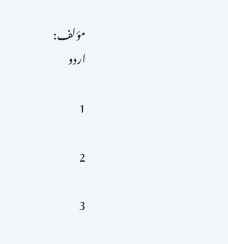مؤلف:
اردو

1

2

3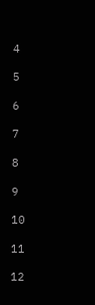4

5

6

7

8

9

10

11

12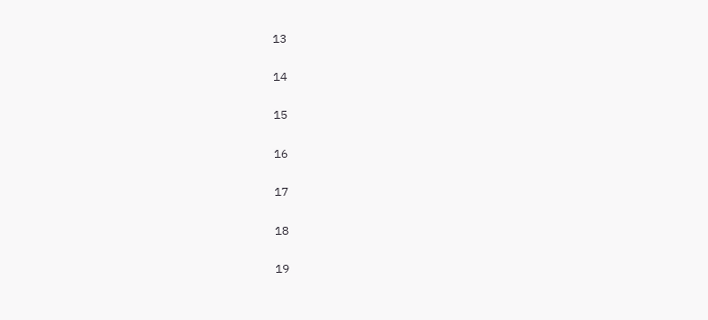13

14

15

16

17

18

19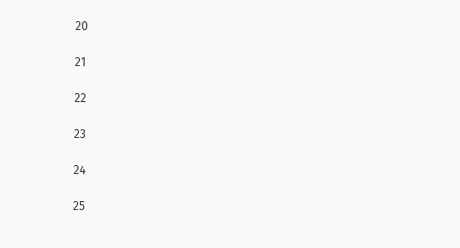20

21

22

23

24

25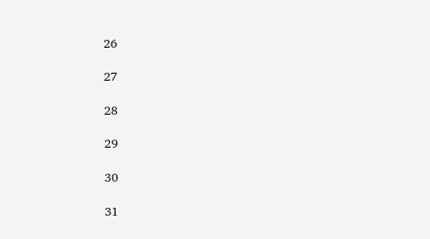26

27

28

29

30

31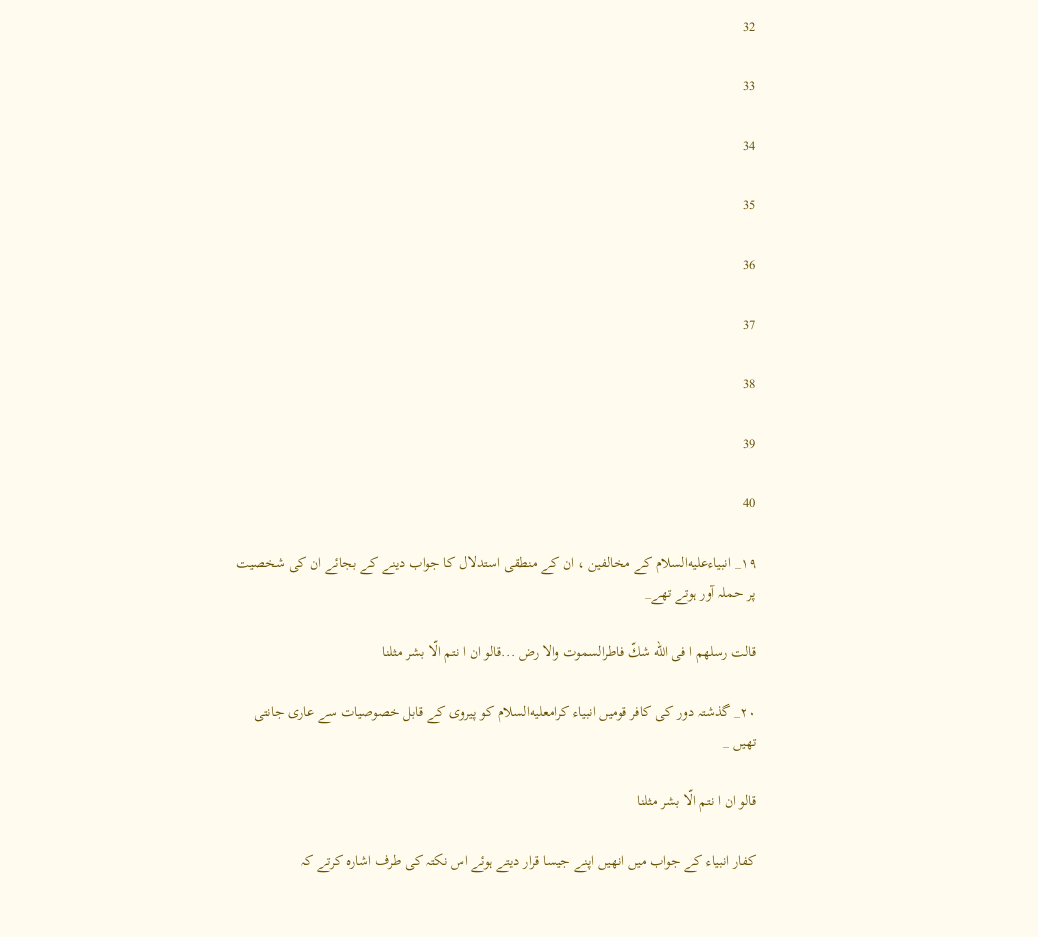32

33

34

35

36

37

38

39

40

۱۹_ انبياءعليه‌السلام كے مخالفين ، ان كے منطقى استدلال كا جواب دينے كے بجائے ان كى شخصيت پر حملہ آور ہوتے تھے_

قالت رسلهم ا فى الله شكّ فاطرالسموت والا رض ...قالو ان ا نتم الّا بشر مثلنا

۲۰_ گذشتہ دور كى كافر قوميں انبياء كرامعليه‌السلام كو پيروى كے قابل خصوصيات سے عارى جانتى تھيں _

قالو ان ا نتم الّا بشر مثلنا

كفار انبياء كے جواب ميں انھيں اپنے جيسا قرار ديتے ہوئے اس نكتہ كى طرف اشارہ كرتے كہ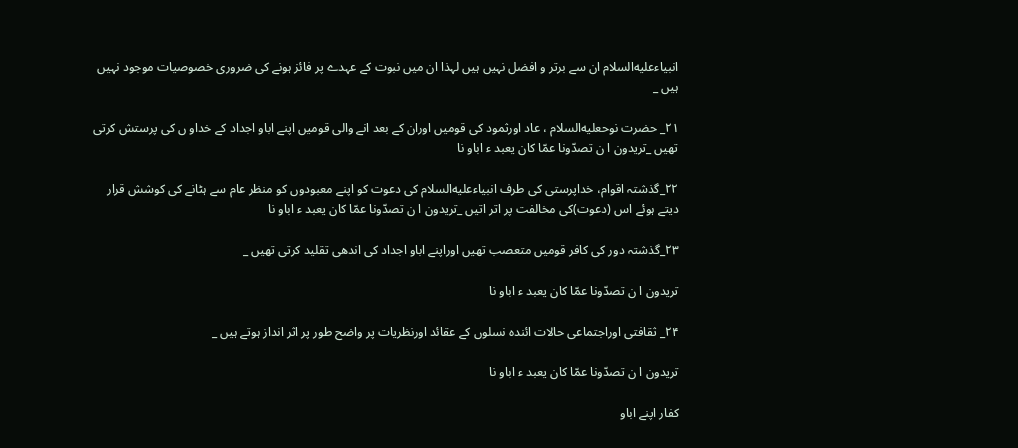انبياءعليه‌السلام ان سے برتر و افضل نہيں ہيں لہذا ان ميں نبوت كے عہدے پر فائز ہونے كى ضرورى خصوصيات موجود نہيں ہيں _

۲۱_ حضرت نوحعليه‌السلام ، عاد اورثمود كى قوميں اوران كے بعد انے والى قوميں اپنے اباو اجداد كے خداو ں كى پرستش كرتى تھيں _تريدون ا ن تصدّونا عمّا كان يعبد ء اباو نا

۲۲_گذشتہ اقوام، خداپرستى كى طرف انبياءعليه‌السلام كى دعوت كو اپنے معبودوں كو منظر عام سے ہٹانے كى كوشش قرار ديتے ہوئے اس (دعوت)كى مخالفت پر اتر اتيں _تريدون ا ن تصدّونا عمّا كان يعبد ء اباو نا

۲۳_گذشتہ دور كى كافر قوميں متعصب تھيں اوراپنے اباو اجداد كى اندھى تقليد كرتى تھيں _

تريدون ا ن تصدّونا عمّا كان يعبد ء اباو نا

۲۴_ ثقافتى اوراجتماعى حالات ائندہ نسلوں كے عقائد اورنظريات پر واضح طور پر اثر انداز ہوتے ہيں _

تريدون ا ن تصدّونا عمّا كان يعبد ء اباو نا

كفار اپنے اباو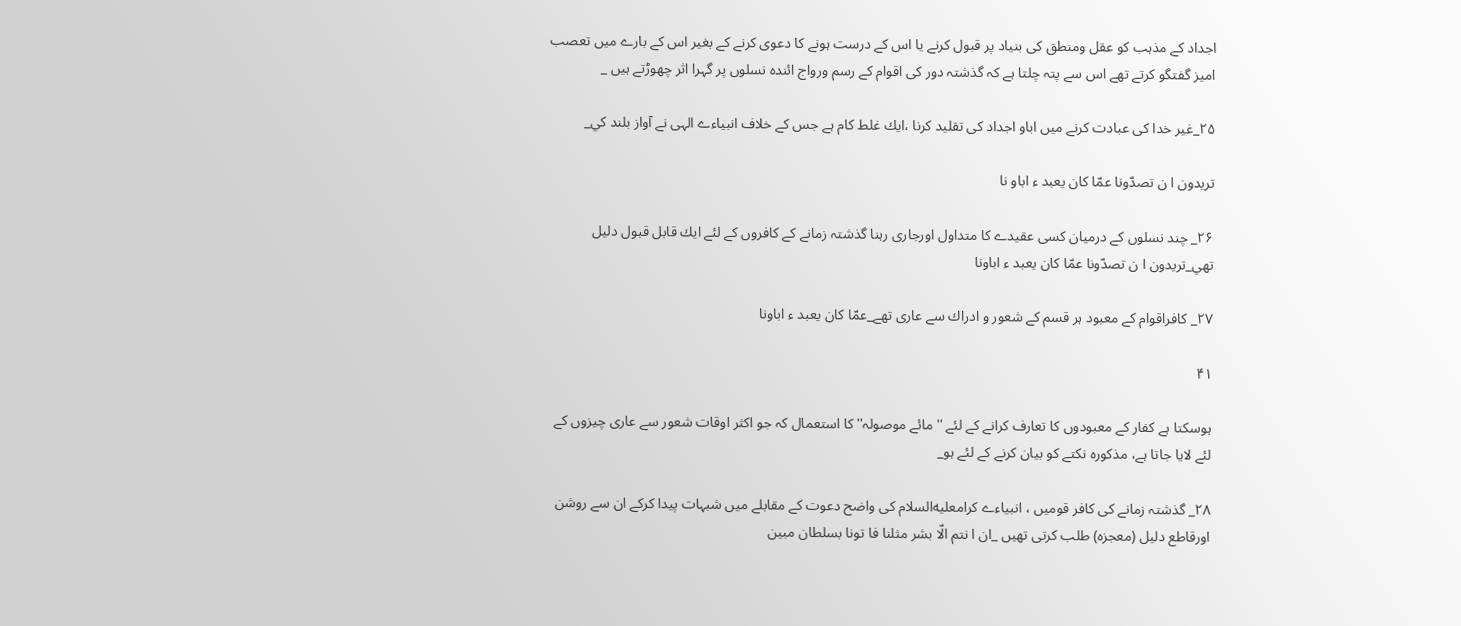اجداد كے مذہب كو عقل ومنطق كى بنياد پر قبول كرنے يا اس كے درست ہونے كا دعوى كرنے كے بغير اس كے بارے ميں تعصب اميز گفتگو كرتے تھے اس سے پتہ چلتا ہے كہ گذشتہ دور كى اقوام كے رسم ورواج ائندہ نسلوں پر گہرا اثر چھوڑتے ہيں _

۲۵_غير خدا كى عبادت كرنے ميں اباو اجداد كى تقليد كرنا ،ايك غلط كام ہے جس كے خلاف انبياءے الہى نے آواز بلند كي_

تريدون ا ن تصدّونا عمّا كان يعبد ء اباو نا

۲۶_ چند نسلوں كے درميان كسى عقيدے كا متداول اورجارى رہنا گذشتہ زمانے كے كافروں كے لئے ايك قابل قبول دليل تھي_تريدون ا ن تصدّونا عمّا كان يعبد ء اباونا

۲۷_ كافراقوام كے معبود ہر قسم كے شعور و ادراك سے عارى تھے_عمّا كان يعبد ء اباونا

۴۱

ہوسكتا ہے كفار كے معبودوں كا تعارف كرانے كے لئے '' مائے موصولہ''كا استعمال كہ جو اكثر اوقات شعور سے عارى چيزوں كے لئے لايا جاتا ہے، مذكورہ نكتے كو بيان كرنے كے لئے ہو_

۲۸_ گذشتہ زمانے كى كافر قوميں ، انبياءے كرامعليه‌السلام كى واضح دعوت كے مقابلے ميں شبہات پيدا كركے ان سے روشن اورقاطع دليل (معجزہ) طلب كرتى تھيں _ان ا نتم الّا بشر مثلنا فا تونا بسلطان مبين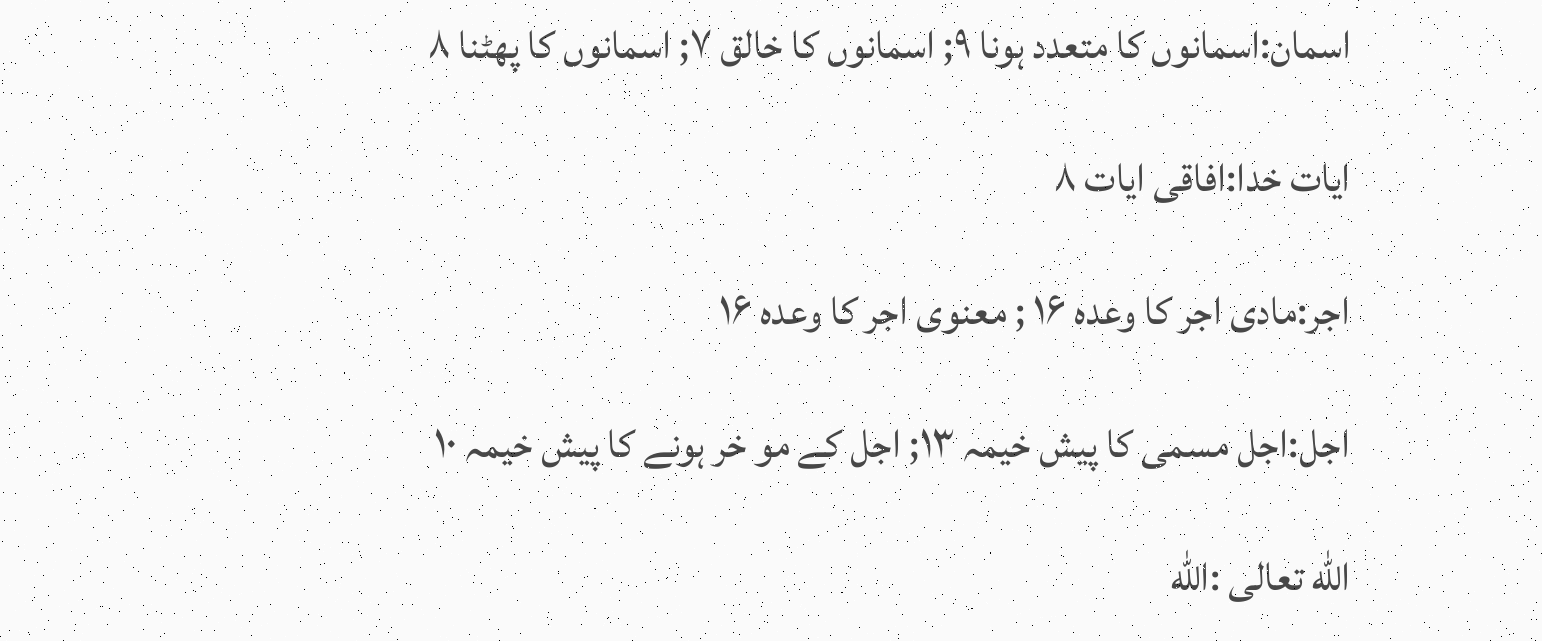اسمان:اسمانوں كا متعدد ہونا ۹; اسمانوں كا خالق ۷; اسمانوں كا پھٹنا ۸

ايات خدا:افاقى ايات ۸

اجر:مادى اجر كا وعدہ ۱۶ ; معنوى اجر كا وعدہ ۱۶

اجل:اجل مسمى كا پيش خيمہ ۱۳; اجل كے مو خر ہونے كا پيش خيمہ ۱۰

الله تعالى :الله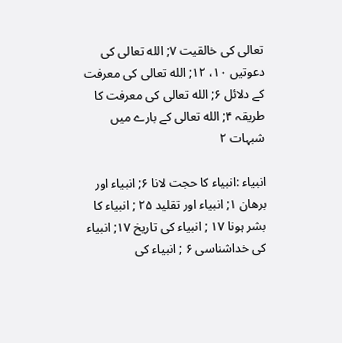تعالى كى خالقيت ۷; الله تعالى كى دعوتيں ۱۰، ۱۲; الله تعالى كى معرفت كے دلائل ۶; الله تعالى كى معرفت كا طريقہ ۴; الله تعالى كے بارے ميں شبہات ۲

انبياء :انبياء كا حجت لانا ۶; انبياء اور برھان ۱; انبياء اور تقليد ۲۵ ; انبياء كا بشر ہونا ۱۷ ; انبياء كى تاريخ ۱۷; انبياء كى خداشناسى ۶ ; انبياء كى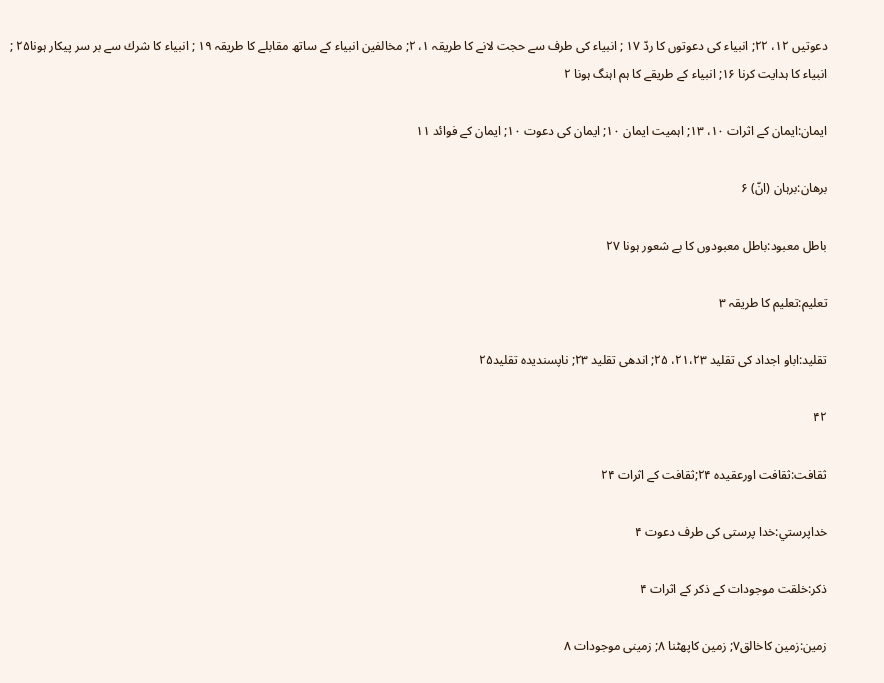دعوتيں ۱۲، ۲۲; انبياء كى دعوتوں كا ردّ ۱۷ ; انبياء كى طرف سے حجت لانے كا طريقہ ۱، ۲; مخالفين انبياء كے ساتھ مقابلے كا طريقہ ۱۹ ; انبياء كا شرك سے بر سر پيكار ہونا۲۵ ; انبياء كا ہدايت كرنا ۱۶; انبياء كے طريقے كا ہم اہنگ ہونا ۲

ايمان:ايمان كے اثرات ۱۰، ۱۳; اہميت ايمان ۱۰; ايمان كى دعوت ۱۰; ايمان كے فوائد ۱۱

برھان:برہان (انّ) ۶

باطل معبود:باطل معبودوں كا بے شعور ہونا ۲۷

تعليم:تعليم كا طريقہ ۳

تقليد:اباو اجداد كى تقليد ۲۱،۲۳، ۲۵; اندھى تقليد ۲۳; ناپسنديدہ تقليد۲۵

۴۲

ثقافت:ثقافت اورعقيدہ ۲۴;ثقافت كے اثرات ۲۴

خداپرستي:خدا پرستى كى طرف دعوت ۴

ذكر:خلقت موجودات كے ذكر كے اثرات ۴

زمين:زمين كاخالق۷; زمين كاپھٹنا ۸; زمينى موجودات ۸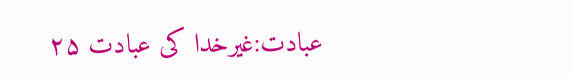عبادت:غيرخدا كى عبادت ۲۵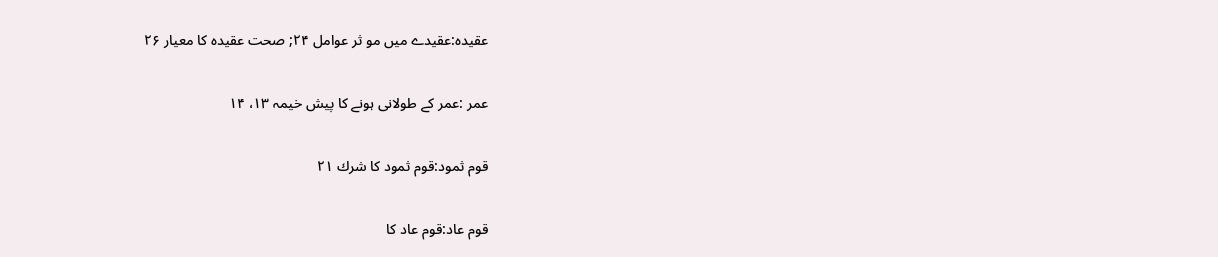عقيدہ:عقيدے ميں مو ثر عوامل ۲۴; صحت عقيدہ كا معيار ۲۶

عمر :عمر كے طولانى ہونے كا پيش خيمہ ۱۳، ۱۴

قوم ثمود:قوم ثمود كا شرك ۲۱

قوم عاد:قوم عاد كا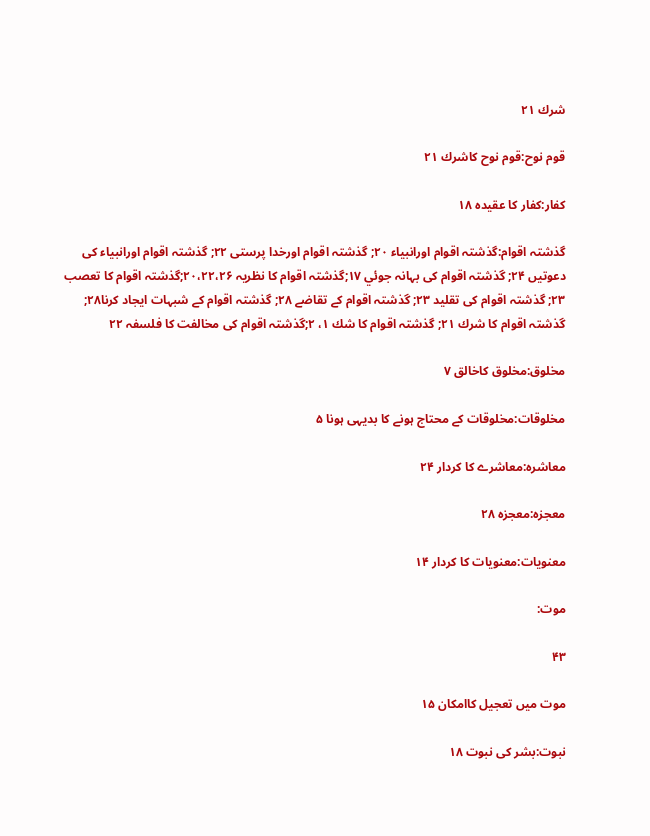شرك ۲۱

قوم نوح:قوم نوح كاشرك ۲۱

كفار:كفار كا عقيدہ ۱۸

گذشتہ اقوام:گذشتہ اقوام اورانبياء ۲۰; گذشتہ اقوام اورخدا پرستى ۲۲; گذشتہ اقوام اورانبياء كى دعوتيں ۲۴; گذشتہ اقوام كى بہانہ جوئي ۱۷;گذشتہ اقوام كا نظريہ ۲۰،۲۲،۲۶;گذشتہ اقوام كا تعصب ۲۳; گذشتہ اقوام كى تقليد ۲۳; گذشتہ اقوام كے تقاضے ۲۸; گذشتہ اقوام كے شبہات ايجاد كرنا۲۸; گذشتہ اقوام كا شرك ۲۱; گذشتہ اقوام كا شك ۱، ۲;گذشتہ اقوام كى مخالفت كا فلسفہ ۲۲

مخلوق:مخلوق كاخالق ۷

مخلوقات:مخلوقات كے محتاج ہونے كا بديہى ہونا ۵

معاشرہ:معاشرے كا كردار ۲۴

معجزہ:معجزہ ۲۸

معنويات:معنويات كا كردار ۱۴

موت:

۴۳

موت ميں تعجيل كاامكان ۱۵

نبوت:بشر كى نبوت ۱۸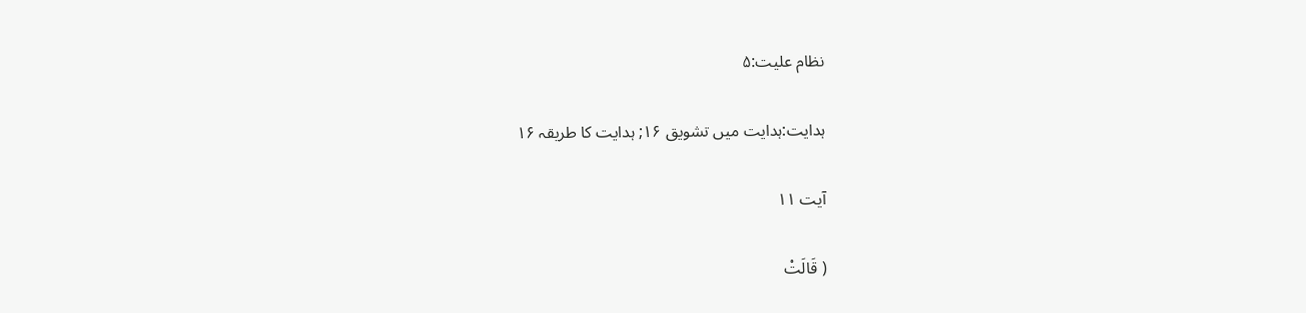نظام عليت:۵

ہدايت:ہدايت ميں تشويق ۱۶; ہدايت كا طريقہ ۱۶

آیت ۱۱

( قَالَتْ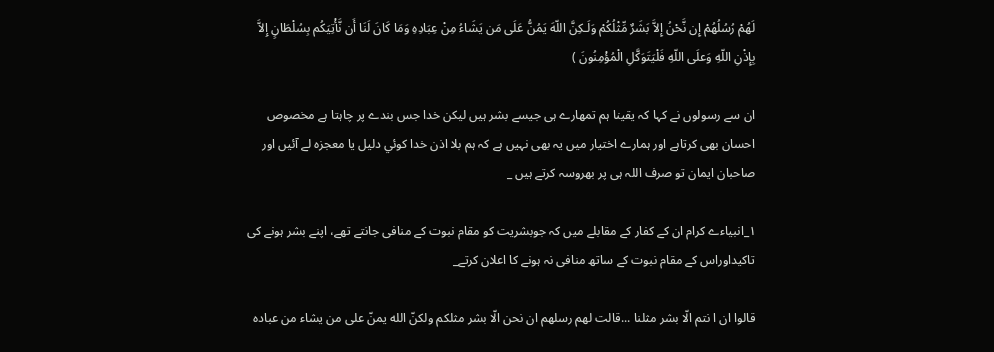لَهُمْ رُسُلُهُمْ إِن نَّحْنُ إِلاَّ بَشَرٌ مِّثْلُكُمْ وَلَـكِنَّ اللّهَ يَمُنُّ عَلَى مَن يَشَاءُ مِنْ عِبَادِهِ وَمَا كَانَ لَنَا أَن نَّأْتِيَكُم بِسُلْطَانٍ إِلاَّ بِإِذْنِ اللّهِ وَعلَى اللّهِ فَلْيَتَوَكَّلِ الْمُؤْمِنُونَ )

ان سے رسولوں نے كہا كہ يقينا ہم تمھارے ہى جيسے بشر ہيں ليكن خدا جس بندے پر چاہتا ہے مخصوص احسان بھى كرتاہے اور ہمارے اختيار ميں يہ بھى نہيں ہے كہ ہم بلا اذن خدا كوئي دليل يا معجزہ لے آئيں اور صاحبان ايمان تو صرف اللہ ہى پر بھروسہ كرتے ہيں _

۱_انبياءے كرام ان كے كفار كے مقابلے ميں كہ جوبشريت كو مقام نبوت كے منافى جانتے تھے، اپنے بشر ہونے كى تاكيداوراس كے مقام نبوت كے ساتھ منافى نہ ہونے كا اعلان كرتے_

قالوا ان ا نتم الّا بشر مثلنا ...قالت لهم رسلهم ان نحن الّا بشر مثلكم ولكنّ الله يمنّ على من يشاء من عباده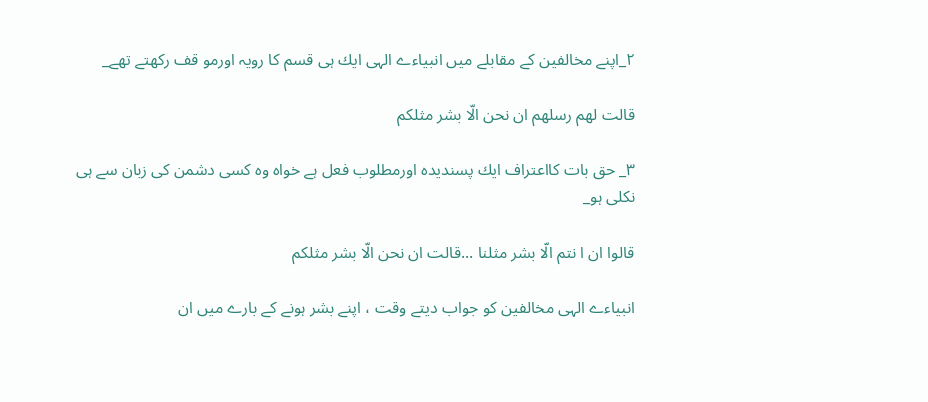۲_اپنے مخالفين كے مقابلے ميں انبياءے الہى ايك ہى قسم كا رويہ اورمو قف ركھتے تھے_

قالت لهم رسلهم ان نحن الّا بشر مثلكم

۳_ حق بات كااعتراف ايك پسنديدہ اورمطلوب فعل ہے خواہ وہ كسى دشمن كى زبان سے ہى نكلى ہو_

قالوا ان ا نتم الّا بشر مثلنا ...قالت ان نحن الّا بشر مثلكم

انبياءے الہى مخالفين كو جواب ديتے وقت ، اپنے بشر ہونے كے بارے ميں ان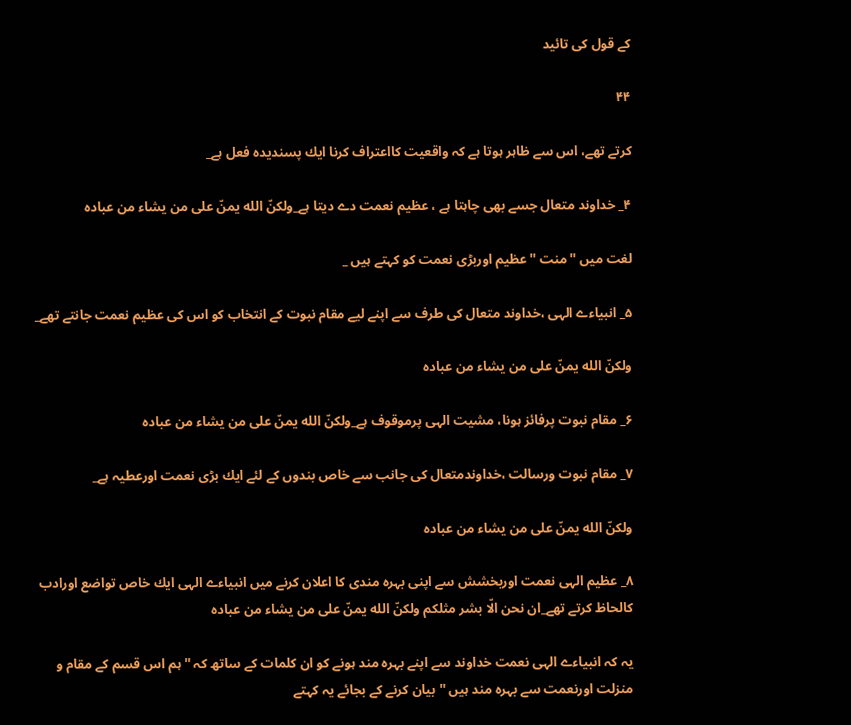كے قول كى تائيد

۴۴

كرتے تھے، اس سے ظاہر ہوتا ہے كہ واقعيت كااعتراف كرنا ايك پسنديدہ فعل ہے_

۴_ خداوند متعال جسے بھى چاہتا ہے ، عظيم نعمت دے ديتا ہے_ولكنّ الله يمنّ على من يشاء من عباده

لغت ميں '' منت '' عظيم اوربڑى نعمت كو كہتے ہيں _

۵_ انبياءے الہى ،خداوند متعال كى طرف سے اپنے ليے مقام نبوت كے انتخاب كو اس كى عظيم نعمت جانتے تھے_

ولكنّ الله يمنّ على من يشاء من عباده

۶_ مقام نبوت پرفائز ہونا، مشيت الہى پرموقوف ہے_ولكنّ الله يمنّ على من يشاء من عباده

۷_ مقام نبوت ورسالت ،خداوندمتعال كى جانب سے خاص بندوں كے لئے ايك بڑى نعمت اورعطيہ ہے_

ولكنّ الله يمنّ على من يشاء من عباده

۸_ عظيم الہى نعمت اوربخشش سے اپنى بہرہ مندى كا اعلان كرنے ميں انبياءے الہى ايك خاص تواضع اورادب كالحاظ كرتے تھے_ان نحن الّا بشر مثلكم ولكنّ الله يمنّ على من يشاء من عباده

يہ كہ انبياءے الہى نعمت خداوند سے اپنے بہرہ مند ہونے كو ان كلمات كے ساتھ كہ '' ہم اس قسم كے مقام و منزلت اورنعمت سے بہرہ مند ہيں ''بيان كرنے كے بجائے يہ كہتے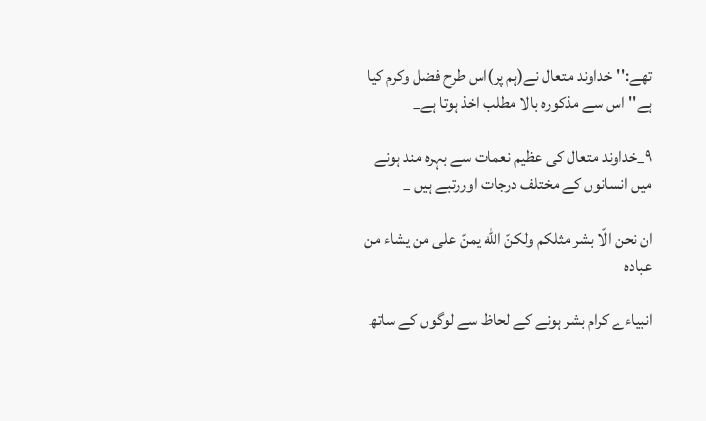تھے:''خداوند متعال نے(ہم پر)اس طرح فضل وكرم كيا ہے'' اس سے مذكورہ بالا مطلب اخذ ہوتا ہے_

۹_خداوند متعال كى عظيم نعمات سے بہرہ مند ہونے ميں انسانوں كے مختلف درجات اوررتبے ہيں _

ان نحن الّا بشر مثلكم ولكنّ الله يمنّ على من يشاء من عباده

انبياءے كرام بشر ہونے كے لحاظ سے لوگوں كے ساتھ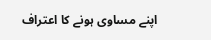اپنے مساوى ہونے كا اعتراف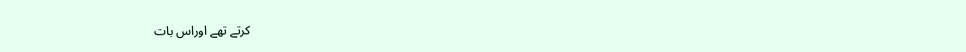كرتے تھے اوراس بات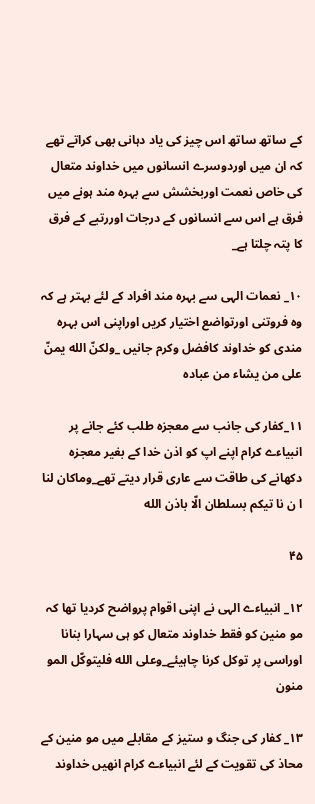كے ساتھ ساتھ اس چيز كى ياد دہانى بھى كراتے تھے كہ ان ميں اوردوسرے انسانوں ميں خداوند متعال كى خاص نعمت اوربخشش سے بہرہ مند ہونے ميں فرق ہے اس سے انسانوں كے درجات اوررتبے كے فرق كا پتہ چلتا ہے_

۱۰_ نعمات الہى سے بہرہ مند افراد كے لئے بہتر ہے كہ وہ فروتنى اورتواضع اختيار كريں اوراپنى اس بہرہ مندى كو خداوند كافضل وكرم جانيں _ولكنّ الله يمنّ على من يشاء من عباده

۱۱_كفار كى جانب سے معجزہ طلب كئے جانے پر انبياءے كرام اپنے اپ كو اذن خدا كے بغير معجزہ دكھانے كى طاقت سے عارى قرار ديتے تھے_وماكان لنا ا ن نا تيكم بسلطان الّا باذن الله

۴۵

۱۲_ انبياءے الہى نے اپنى اقوام پرواضح كرديا تھا كہ مو منين كو فقط خداوند متعال كو ہى سہارا بنانا اوراسى پر توكل كرنا چاہيئے_وعلى الله فليتوكّل المو منون

۱۳_ كفار كى جنگ و ستيز كے مقابلے ميں مو منين كے محاذ كى تقويت كے لئے انبياءے كرام انھيں خداوند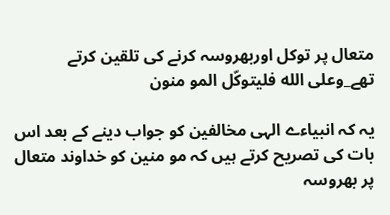متعال پر توكل اوربھروسہ كرنے كى تلقين كرتے تھے_وعلى الله فليتوكّل المو منون

يہ كہ انبياءے الہى مخالفين كو جواب دينے كے بعد اس بات كى تصريح كرتے ہيں كہ مو منين كو خداوند متعال پر بھروسہ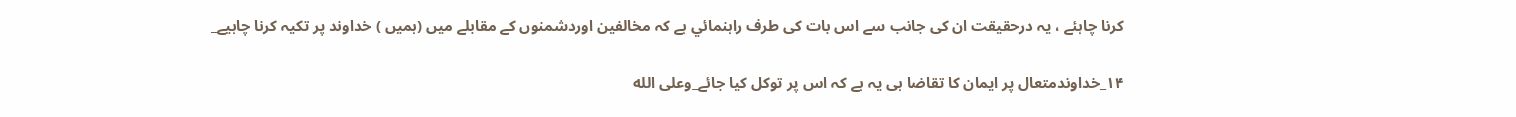كرنا چاہئے ، يہ درحقيقت ان كى جانب سے اس بات كى طرف راہنمائي ہے كہ مخالفين اوردشمنوں كے مقابلے ميں (ہميں ) خداوند پر تكيہ كرنا چاہيے_

۱۴_خداوندمتعال پر ايمان كا تقاضا ہى يہ ہے كہ اس پر توكل كيا جائے_وعلى الله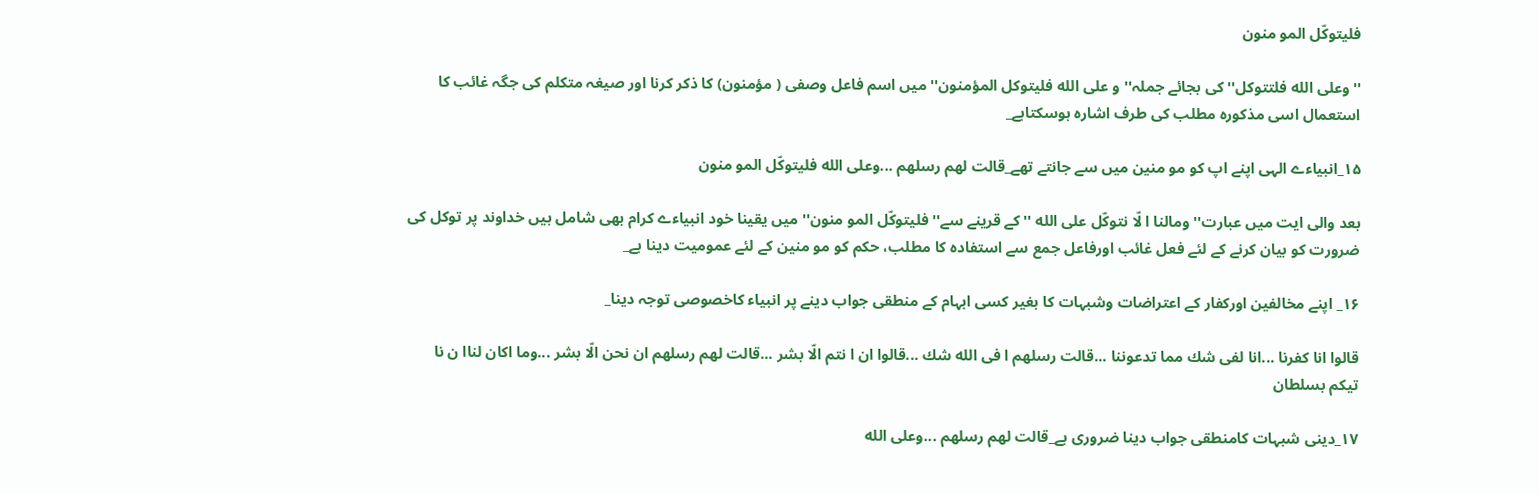فليتوكّل المو منون

''وعلى الله فلتتوكل'' كى بجائے جملہ'' و على الله فليتوكل المؤمنون'' ميں اسم فاعل وصفى ( مؤمنون) كا ذكر كرنا اور صيغہ متكلم كى جگہ غائب كا استعمال اسى مذكورہ مطلب كى طرف اشارہ ہوسكتاہے_

۱۵_انبياءے الہى اپنے اپ كو مو منين ميں سے جانتے تھے_قالت لهم رسلهم ...وعلى الله فليتوكّل المو منون

بعد والى ايت ميں عبارت'' ومالنا ا لّا نتوكّل على الله '' كے قرينے سے'' فليتوكّل المو منون'' ميں يقينا خود انبياءے كرام بھى شامل ہيں خداوند پر توكل كى ضرورت كو بيان كرنے كے لئے فعل غائب اورفاعل جمع سے استفادہ كا مطلب، حكم كو مو منين كے لئے عموميت دينا ہے_

۱۶_ اپنے مخالفين اوركفار كے اعتراضات وشبہات كا بغير كسى ابہام كے منطقى جواب دينے پر انبياء كاخصوصى توجہ دينا_

قالوا انا كفرنا ...انا لفى شك مما تدعوننا ...قالت رسلهم ا فى الله شك ...قالوا ان ا نتم الّا بشر ...قالت لهم رسلهم ان نحن الّا بشر ...وما اكان لناا ن نا تيكم بسلطان

۱۷_دينى شبہات كامنطقى جواب دينا ضرورى ہے_قالت لهم رسلهم ...وعلى الله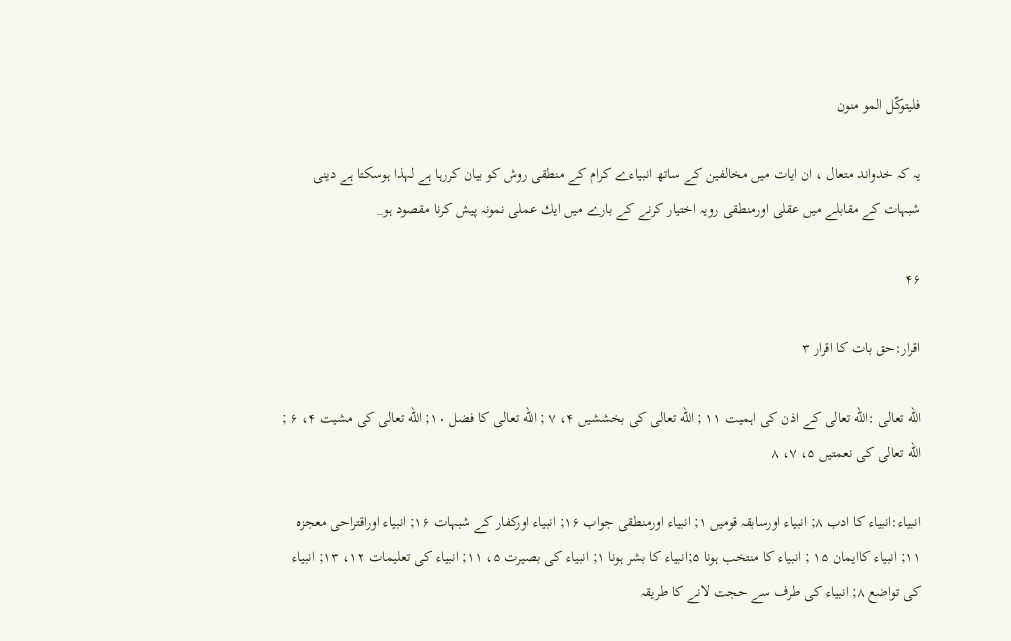فليتوكّل المو منون

يہ كہ خدواند متعال ، ان ايات ميں مخالفين كے ساتھ انبياءے كرام كے منطقى روش كو بيان كررہا ہے لہذا ہوسكتا ہے دينى شبہات كے مقابلے ميں عقلى اورمنطقى رويہ اختيار كرنے كے بارے ميں ايك عملى نمونہ پيش كرنا مقصود ہو_

۴۶

اقرار:حق بات كا اقرار ۳

الله تعالى :الله تعالى كے اذن كى اہميت ۱۱ ; الله تعالى كى بخششيں ۴، ۷ ; الله تعالى كا فضل ۱۰; الله تعالى كى مشيت ۴، ۶ ; الله تعالى كى نعمتيں ۵، ۷، ۸

انبياء:انبياء كا ادب ۸; انبياء اورسابقہ قوميں ۱; انبياء اورمنطقى جواب ۱۶; انبياء اوركفار كے شبہات ۱۶; انبياء اوراقتراحى معجزہ ۱۱; انبياء كاايمان ۱۵ ; انبياء كا منتخب ہونا ۵;انبياء كا بشر ہونا ۱; انبياء كى بصيرت ۵، ۱۱; انبياء كى تعليمات ۱۲، ۱۳; انبياء كى تواضع ۸; انبياء كى طرف سے حجت لانے كا طريقہ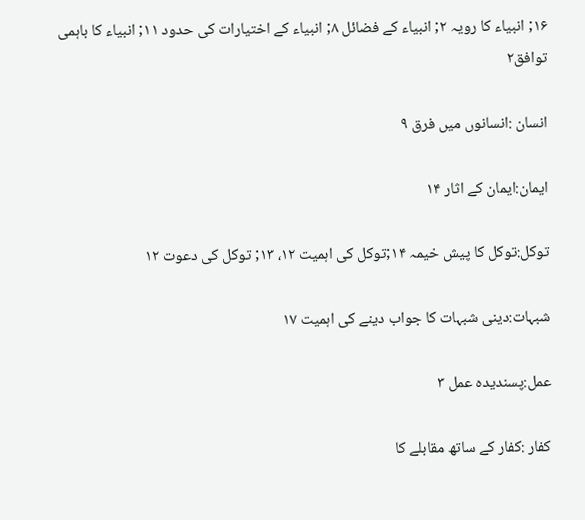۱۶; انبياء كا رويہ ۲; انبياء كے فضائل ۸; انبياء كے اختيارات كى حدود ۱۱; انبياء كا باہمى توافق۲

انسان :انسانوں ميں فرق ۹

ايمان:ايمان كے اثار ۱۴

توكل:توكل كا پيش خيمہ ۱۴;توكل كى اہميت ۱۲، ۱۳; توكل كى دعوت ۱۲

شبہات:دينى شبہات كا جواب دينے كى اہميت ۱۷

عمل:پسنديدہ عمل ۳

كفار :كفار كے ساتھ مقابلے كا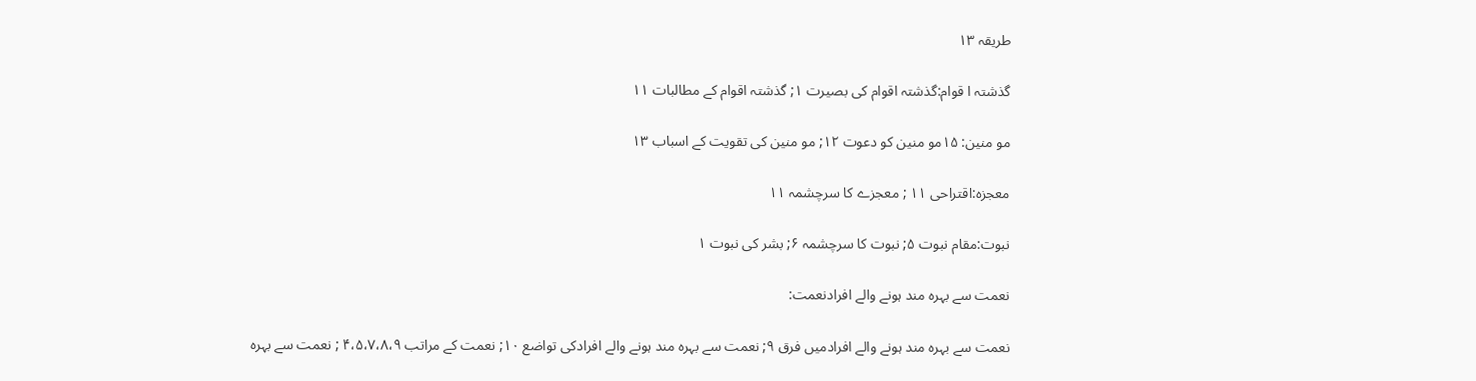طريقہ ۱۳

گذشتہ ا قوام:گذشتہ اقوام كى بصيرت ۱; گذشتہ اقوام كے مطالبات ۱۱

مو منين: ۱۵مو منين كو دعوت ۱۲; مو منين كى تقويت كے اسباب ۱۳

معجزہ:اقتراحى ۱۱ ; معجزے كا سرچشمہ ۱۱

نبوت:مقام نبوت ۵; نبوت كا سرچشمہ ۶; بشر كى نبوت ۱

نعمت سے بہرہ مند ہونے والے افرادنعمت:

نعمت سے بہرہ مند ہونے والے افرادميں فرق ۹; نعمت سے بہرہ مند ہونے والے افرادكى تواضع ۱۰; نعمت كے مراتب ۴،۵،۷،۸،۹ ; نعمت سے بہرہ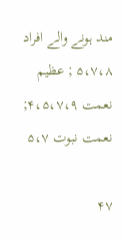مند ہونے والے افراد ۵،۷،۸ ; عظيم نعمت ۴،۵،۷،۹; نعمت نبوت ۵،۷

۴۷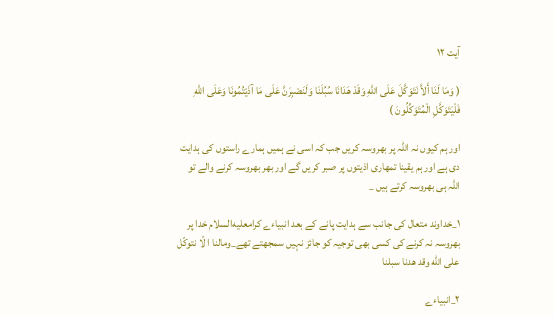آیت ۱۲

( وَمَا لَنَا أَلاَّ نَتَوَكَّلَ عَلَى اللّهِ وَقَدْ هَدَانَا سُبُلَنَا وَلَنَصْبِرَنَّ عَلَى مَا آذَيْتُمُونَا وَعَلَى اللّهِ فَلْيَتَوَكَّلِ الْمُتَوَكِّلُونَ )

اور ہم كيوں نہ اللہ پر بھروسہ كريں جب كہ اسى نے ہميں ہمارے راستوں كى ہدايت دى ہے اور ہم يقينا تمھارى اذيتوں پر صبر كريں گے اور بھر بھروسہ كرنے والے تو اللہ ہى بھروسہ كرتے ہيں _

۱_خداوند متعال كى جانب سے ہدايت پانے كے بعد انبياءے كرامعليه‌السلام خدا پر بھروسہ نہ كرنے كى كسى بھى توجيہ كو جائز نہيں سمجھتے تھے_ومالنا ا لّا نتوكّل على الله وقد هدنا سبلنا

۲_انبياءے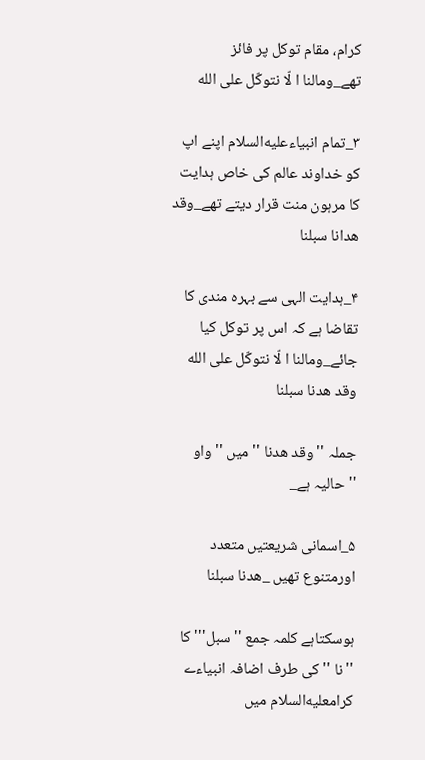كرام، مقام توكل پر فائز تھے_ومالنا ا لّا نتوكّل على الله

۳_تمام انبياءعليه‌السلام اپنے اپ كو خداوند عالم كى خاص ہدايت كا مرہون منت قرار ديتے تھے_وقد هدانا سبلنا

۴_ہدايت الہى سے بہرہ مندى كا تقاضا ہے كہ اس پر توكل كيا جائے_ومالنا ا لّا نتوكّل على الله وقد هدنا سبلنا

جملہ ''وقد ھدنا '' ميں ''واو ''حاليہ ہے_

۵_اسمانى شريعتيں متعدد اورمتنوع تھيں _هدنا سبلنا

ہوسكتاہے كلمہ جمع ''سبل''' كا ''نا '' كى طرف اضافہ انبياءے كرامعليه‌السلام ميں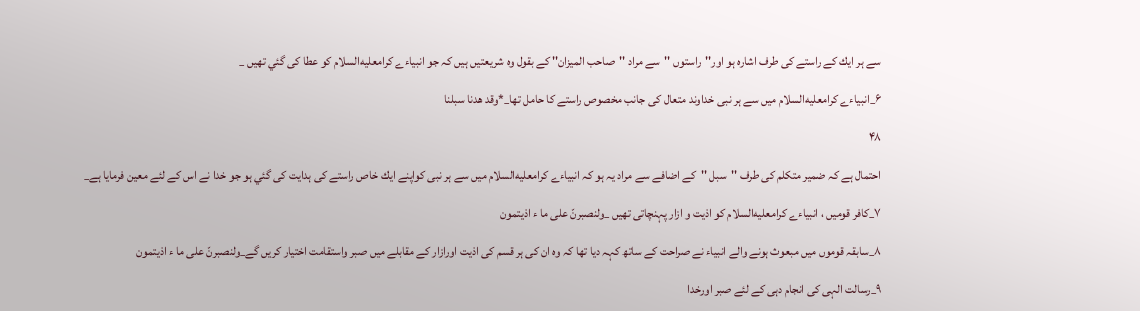سے ہر ايك كے راستے كى طرف اشارہ ہو اور''راستوں ''سے مراد ''صاحب الميزان'' كے بقول وہ شريعتيں ہيں كہ جو انبياءے كرامعليه‌السلام كو عطا كى گئي تھيں _

۶_انبياءے كرامعليه‌السلام ميں سے ہر نبى خداوند متعال كى جانب مخصوص راستے كا حامل تھا_*وقد هدنا سبلنا

۴۸

احتمال ہے كہ ضمير متكلم كى طرف ''سبل ''كے اضافے سے مراد يہ ہو كہ انبياءے كرامعليه‌السلام ميں سے ہر نبى كواپنے ايك خاص راستے كى ہدايت كى گئي ہو جو خدا نے اس كے لئے معين فرمايا ہے_

۷_كافر قوميں ، انبياءے كرامعليه‌السلام كو اذيت و ازار پہنچاتى تھيں _ولنصبرنّ على ما ء اذيتمون

۸_سابقہ قوموں ميں مبعوث ہونے والے انبياء نے صراحت كے ساتھ كہہ ديا تھا كہ وہ ان كى ہر قسم كى اذيت اورازار كے مقابلے ميں صبر واستقامت اختيار كريں گے_ولنصبرنّ على ما ء اذيتمون

۹_رسالت الہى كى انجام دہى كے لئے صبر اورخدا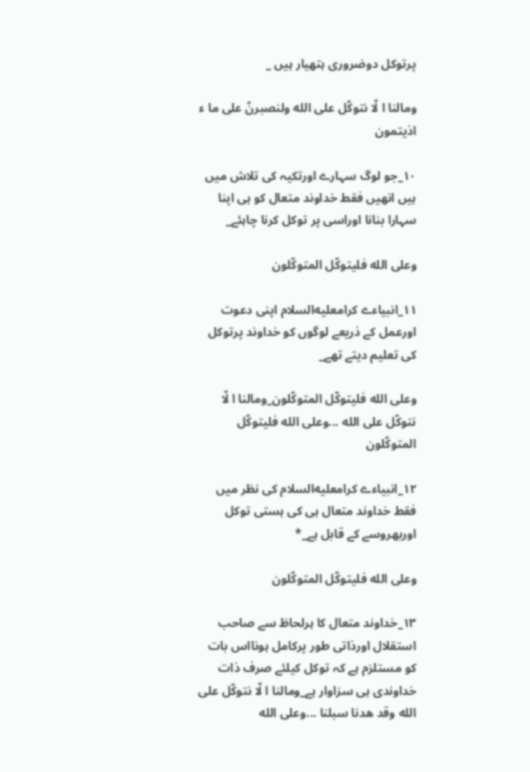پرتوكل دوضرورى ہتھيار ہيں _

ومالنا ا لّا نتوكّل على الله ولنصبرنّ على ما ء اذيتمون

۱۰_جو لوگ سہارے اورتكيہ كى تلاش ميں ہيں انھيں فقط خداوند متعال كو ہى اپنا سہارا بنانا اوراسى پر توكل كرنا چاہئے_

وعلى الله فليتوكّل المتوكّلون

۱۱_انبياءے كرامعليه‌السلام اپنى دعوت اورعمل كے ذريعے لوگوں كو خداوند پرتوكل كى تعليم ديتے تھے_

وعلى الله فليتوكّل المتوكّلون_ومالنا ا لّا نتوكّل على الله ...وعلى الله فليتوكّل المتوكّلون

۱۲_انبياءے كرامعليه‌السلام كى نظر ميں فقط خداوند متعال ہى كى ہستى توكل اوربھروسے كے قابل ہے_*

وعلى الله فليتوكّل المتوكّلون

۱۳_خداوند متعال كا ہرلحاظ سے صاحب استقلال اورذاتى طور پركامل ہونااس بات كو مستلزم ہے كہ توكل كيلئے صرف ذات خداوندى ہى سزاوار ہے_ومالنا ا لّا نتوكّل على الله وقد هدنا سبلنا ...وعلى الله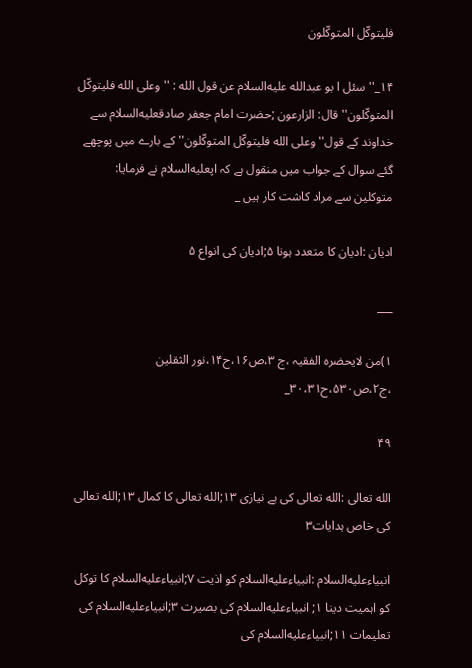فليتوكّل المتوكّلون

۱۴_''سئل ا بو عبدالله عليه‌السلام عن قول الله : ''وعلى الله فليتوكّل المتوكّلون'' قال: الزارعون ;حضرت امام جعفر صادقعليه‌السلام سے خداوند كے قول''وعلى الله فليتوكّل المتوكّلون'' كے بارے ميں پوچھے گئے سوال كے جواب ميں منقول ہے كہ اپعليه‌السلام نے فرمايا: متوكلين سے مراد كاشت كار ہيں _

اديان :اديان كا متعدد ہونا ۵;اديان كى انواع ۵

___

۱)من لايحضرہ الفقيہ ،ج ۳،ص۱۶،ح۱۴،نور الثقلين ،ج۲،ص۵۳۰،ح۳۰،۳۱_

۴۹

الله تعالى :الله تعالى كى بے نيازى ۱۳;الله تعالى كا كمال ۱۳;الله تعالى كى خاص ہدايات۳

انبياءعليه‌السلام :انبياءعليه‌السلام كو اذيت ۷;انبياءعليه‌السلام كا توكل كو اہميت دينا ۱; انبياءعليه‌السلام كى بصيرت ۳;انبياءعليه‌السلام كى تعليمات ۱۱;انبياءعليه‌السلام كى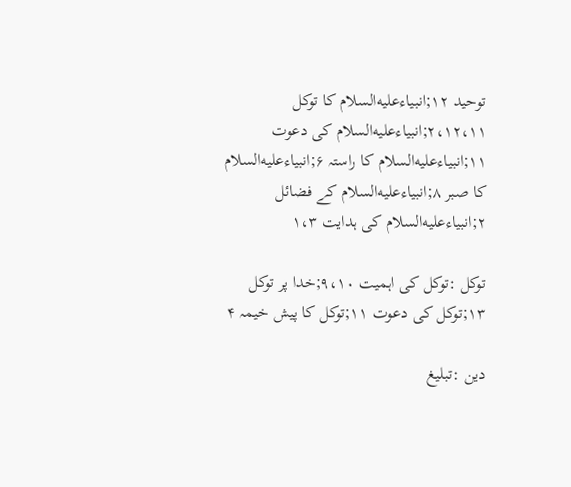توحيد ۱۲;انبياءعليه‌السلام كا توكل ۲،۱۲،۱۱;انبياءعليه‌السلام كى دعوت ۱۱;انبياءعليه‌السلام كا راستہ ۶;انبياءعليه‌السلام كا صبر ۸;انبياءعليه‌السلام كے فضائل ۲;انبياءعليه‌السلام كى ہدايت ۱،۳

توكل :توكل كى اہميت ۹،۱۰;خدا پر توكل ۱۳;توكل كى دعوت ۱۱;توكل كا پيش خيمہ ۴

دين :تبليغ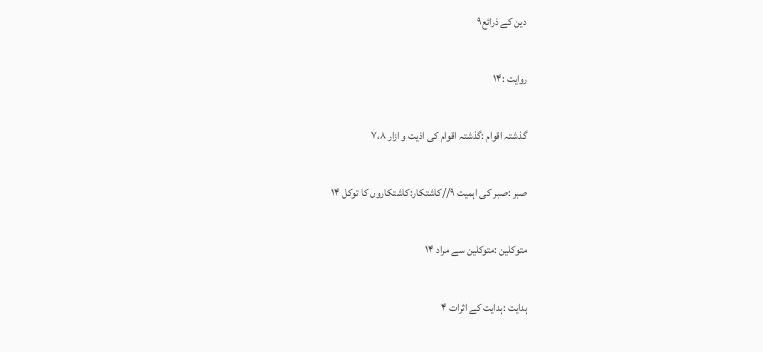دين كے ذرائع۹

روايت :۱۴

گذشتہ اقوام :گذشتہ اقوام كى اذيت و ازار ۷،۸

صبر :صبر كى اہميت ۹//كاشتكار:كاشتكاروں كا توكل ۱۴

متوكلين :متوكلين سے مراد ۱۴

ہدايت :ہدايت كے اثرات ۴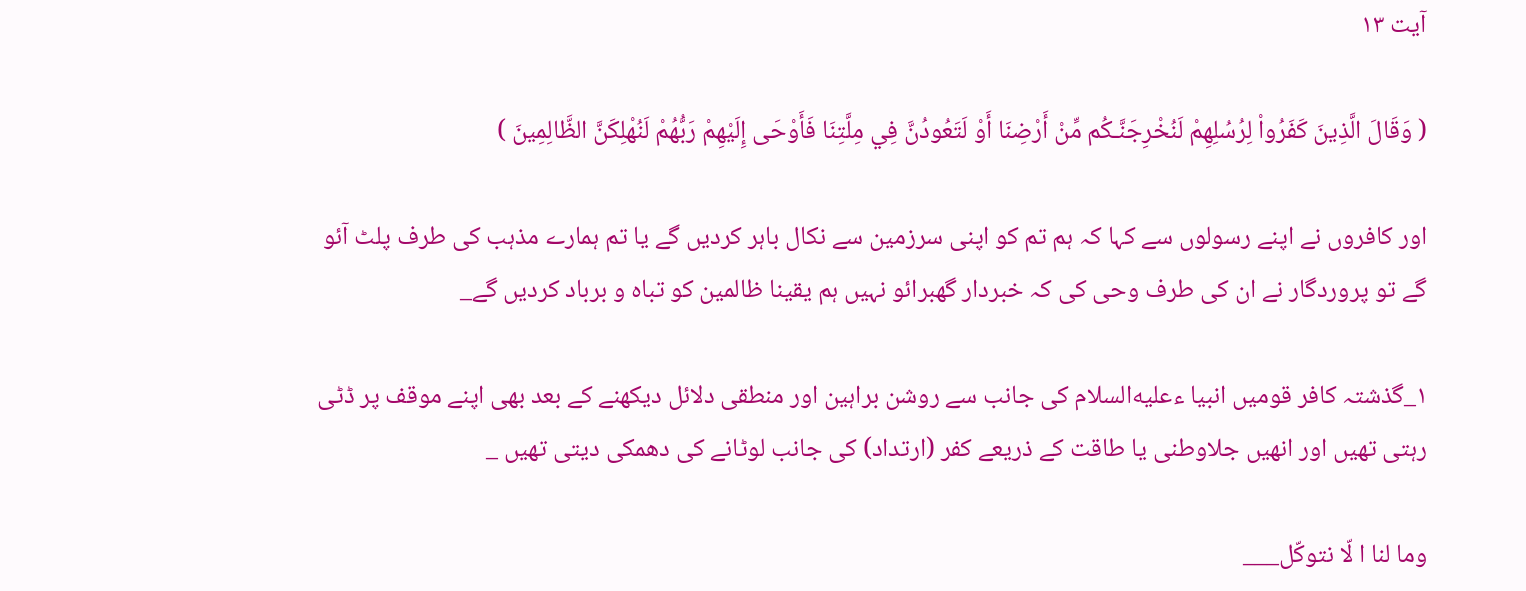آیت ۱۳

( وَقَالَ الَّذِينَ كَفَرُواْ لِرُسُلِهِمْ لَنُخْرِجَنَّـكُم مِّنْ أَرْضِنَا أَوْ لَتَعُودُنَّ فِي مِلَّتِنَا فَأَوْحَى إِلَيْهِمْ رَبُّهُمْ لَنُهْلِكَنَّ الظَّالِمِينَ )

اور كافروں نے اپنے رسولوں سے كہا كہ ہم تم كو اپنى سرزمين سے نكال باہر كرديں گے يا تم ہمارے مذہب كى طرف پلٹ آئو گے تو پروردگار نے ان كى طرف وحى كى كہ خبردار گھبرائو نہيں ہم يقينا ظالمين كو تباہ و برباد كرديں گے_

۱_گذشتہ كافر قوميں انبيا ءعليه‌السلام كى جانب سے روشن براہين اور منطقى دلائل ديكھنے كے بعد بھى اپنے موقف پر ڈٹى رہتى تھيں اور انھيں جلاوطنى يا طاقت كے ذريعے كفر (ارتداد) كى جانب لوٹانے كى دھمكى ديتى تھيں _

وما لنا ا لّا نتوكّل___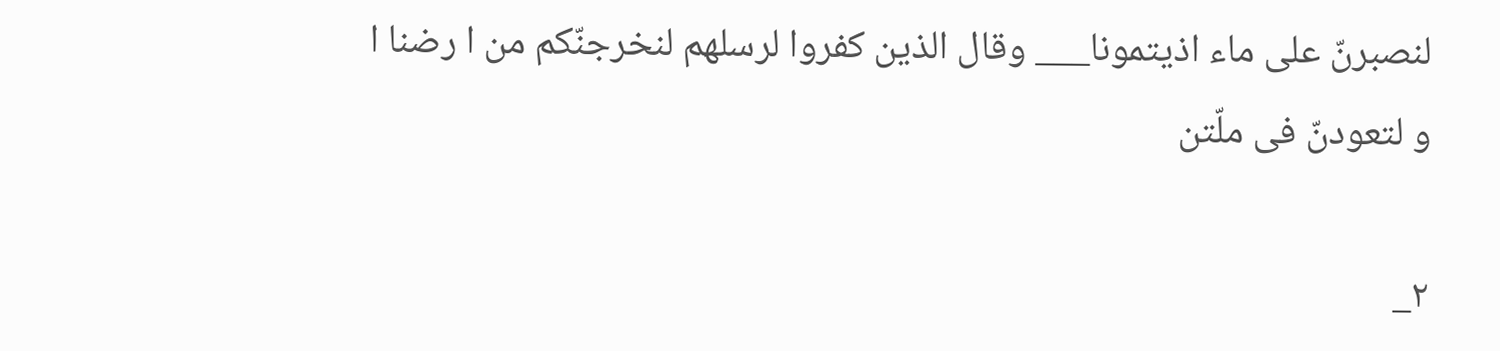لنصبرنّ على ماء اذيتمونا___ وقال الذين كفروا لرسلهم لنخرجنّكم من ا رضنا ا و لتعودنّ فى ملّتن

۲_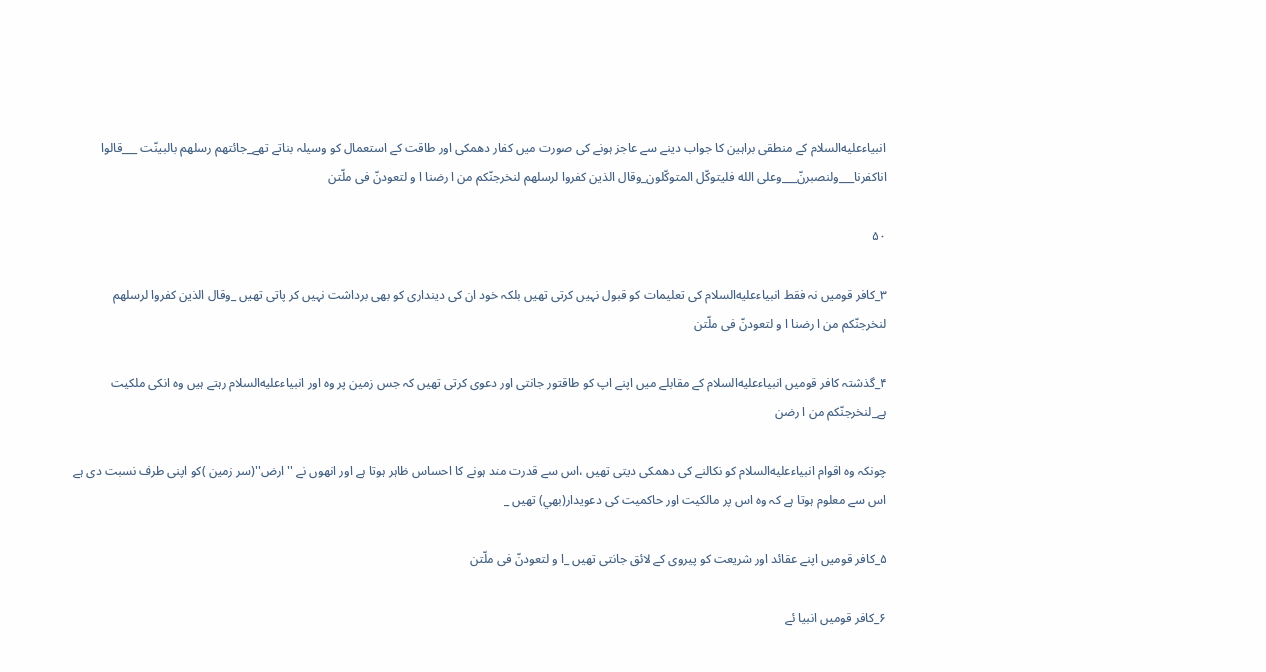انبياءعليه‌السلام كے منطقى براہين كا جواب دينے سے عاجز ہونے كى صورت ميں كفار دھمكى اور طاقت كے استعمال كو وسيلہ بناتے تھے_جائتهم رسلهم بالبينّت ___قالوا اناكفرنا___ولنصبرنّ___وعلى الله فليتوكّل المتوكّلون_وقال الذين كفروا لرسلهم لنخرجنّكم من ا رضنا ا و لتعودنّ فى ملّتن

۵۰

۳_كافر قوميں نہ فقط انبياءعليه‌السلام كى تعليمات كو قبول نہيں كرتى تھيں بلكہ خود ان كى ديندارى كو بھى برداشت نہيں كر پاتى تھيں _وقال الذين كفروا لرسلهم لنخرجنّكم من ا رضنا ا و لتعودنّ فى ملّتن

۴_گذشتہ كافر قوميں انبياءعليه‌السلام كے مقابلے ميں اپنے اپ كو طاقتور جانتى اور دعوى كرتى تھيں كہ جس زمين پر وہ اور انبياءعليه‌السلام رہتے ہيں وہ انكى ملكيت ہے_لنخرجنّكم من ا رضن

چونكہ وہ اقوام انبياءعليه‌السلام كو نكالنے كى دھمكى ديتى تھيں ،اس سے قدرت مند ہونے كا احساس ظاہر ہوتا ہے اور انھوں نے ''ارض''(سر زمين )كو اپنى طرف نسبت دى ہے اس سے معلوم ہوتا ہے كہ وہ اس پر مالكيت اور حاكميت كى دعويدار(بھي) تھيں _

۵_كافر قوميں اپنے عقائد اور شريعت كو پيروى كے لائق جانتى تھيں _ا و لتعودنّ فى ملّتن

۶_كافر قوميں انبيا ئے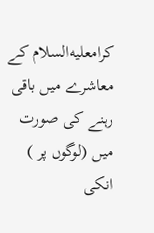كرامعليه‌السلام كے معاشرے ميں باقى رہنے كى صورت ميں (لوگوں پر ) انكى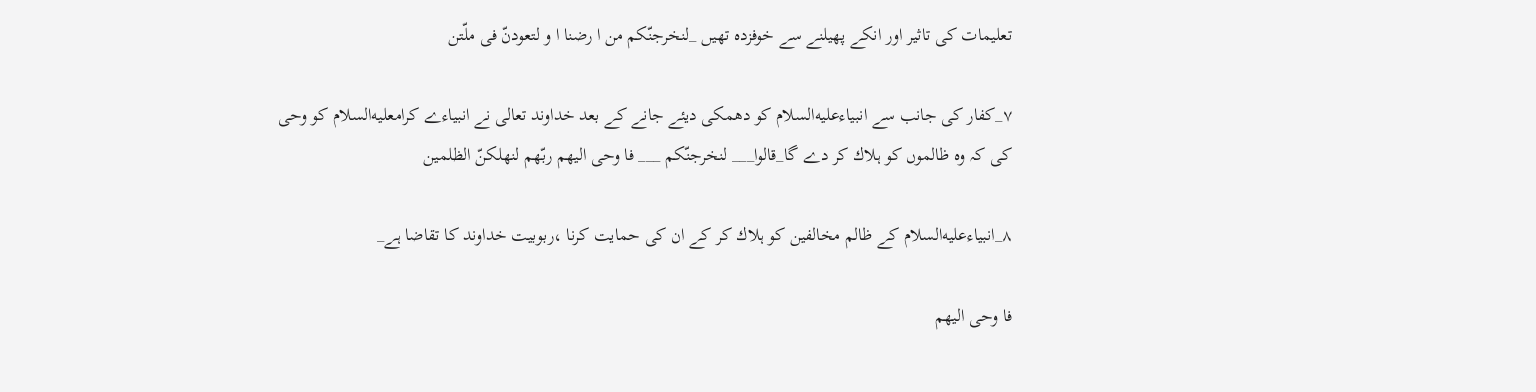تعليمات كى تاثير اور انكے پھيلنے سے خوفزدہ تھيں _لنخرجنّكم من ا رضنا ا و لتعودنّ فى ملّتن

۷_كفار كى جانب سے انبياءعليه‌السلام كو دھمكى ديئے جانے كے بعد خداوند تعالى نے انبياءے كرامعليه‌السلام كو وحى كى كہ وہ ظالموں كو ہلاك كر دے گا_قالوا___ لنخرجنّكم ___ فا وحى اليهم ربّهم لنهلكنّ الظلمين

۸_انبياءعليه‌السلام كے ظالم مخالفين كو ہلاك كر كے ان كى حمايت كرنا ،ربوبيت خداوند كا تقاضا ہے_

فا وحى اليهم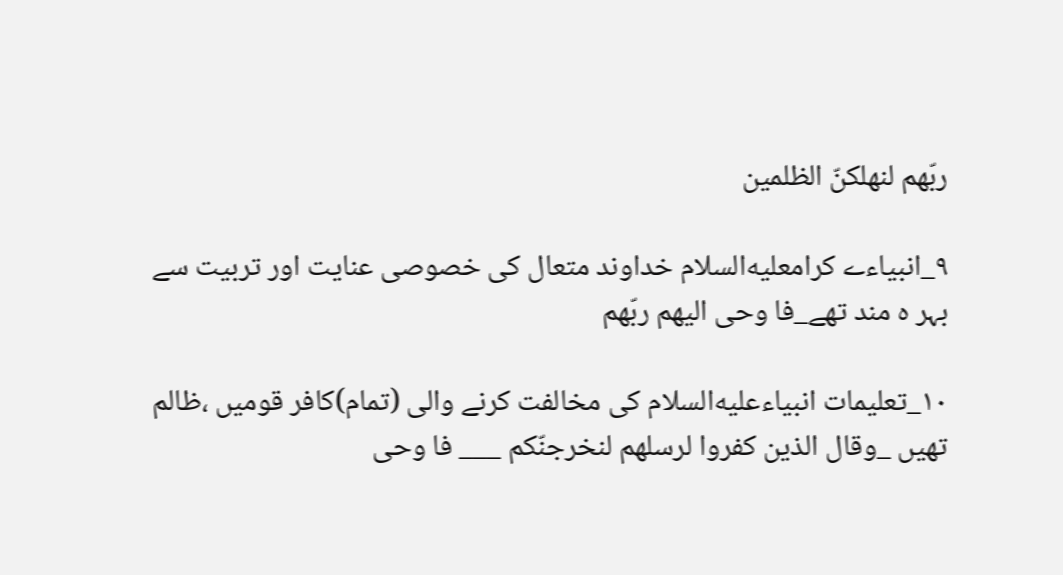ربّهم لنهلكنّ الظلمين

۹_انبياءے كرامعليه‌السلام خداوند متعال كى خصوصى عنايت اور تربيت سے بہر ہ مند تھے_فا وحى اليهم ربّهم

۱۰_تعليمات انبياءعليه‌السلام كى مخالفت كرنے والى (تمام)كافر قوميں ،ظالم تھيں _وقال الذين كفروا لرسلهم لنخرجنّكم ___ فا وحى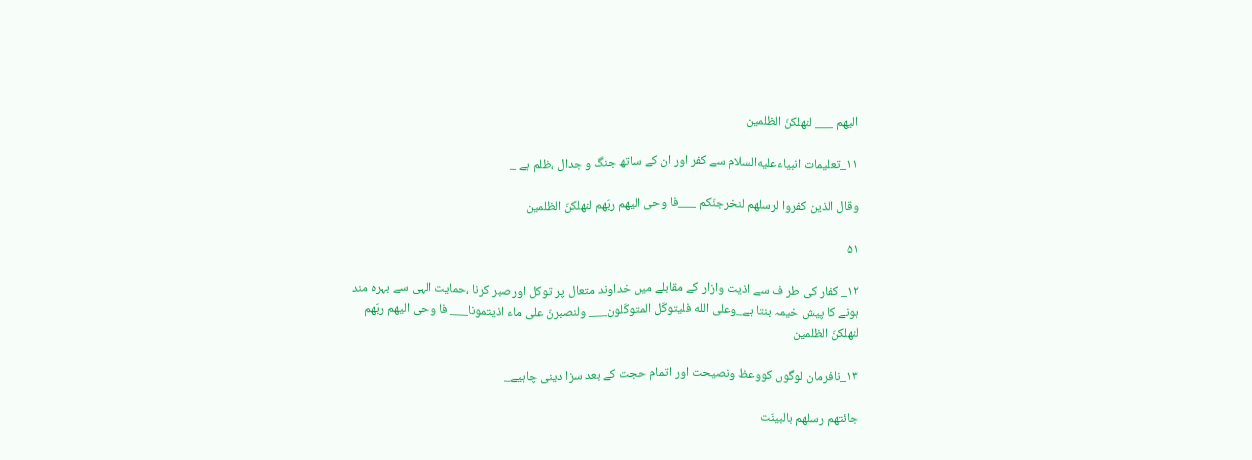اليهم ___ لنهلكنّ الظلمين

۱۱_تعليمات انبياءعليه‌السلام سے كفر اور ان كے ساتھ جنگ و جدال ،ظلم ہے _

وقال الذين كفروا لرسلهم لنخرجنّكم ___فا وحى اليهم ربّهم لنهلكنّ الظلمين

۵۱

۱۲_ كفار كى طر ف سے اذيت وازار كے مقابلے ميں خداوند متعال پر توكل اورصبر كرنا ،حمايت الہى سے بہرہ مند ہونے كا پيش خيمہ بنتا ہے_وعلى الله فليتوكّل المتوكّلون___ ولنصبرنّ على ماء اذيتمونا___ فا وحى اليهم ربّهم لنهلكنّ الظلمين

۱۳_نافرمان لوگوں كووعظ ونصيحت اور اتمام حجت كے بعد سزا دينى چاہيے_

جائتهم رسلهم بالبينّت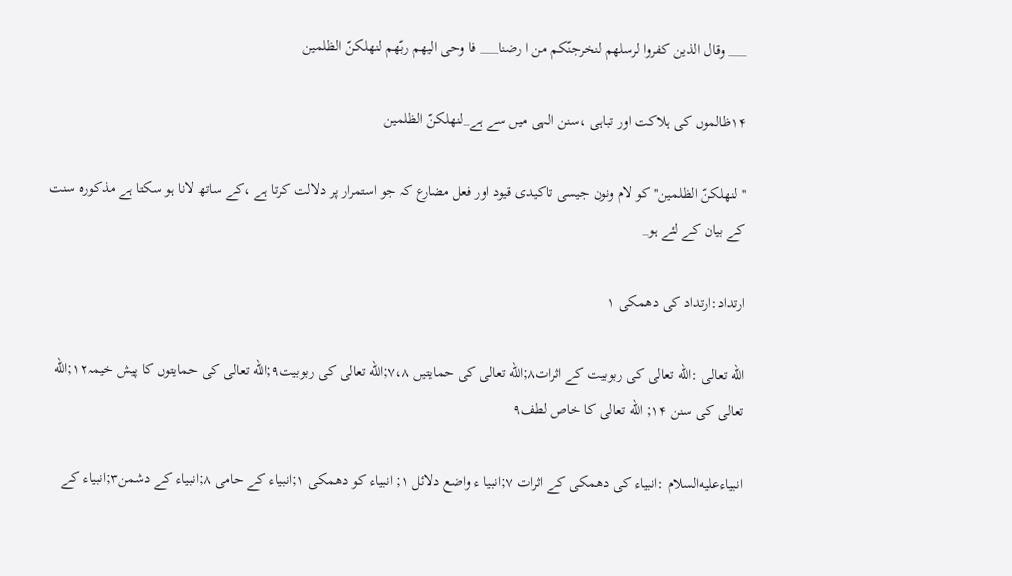___ وقال الذين كفروا لرسلهم لنخرجنّكم من ا رضنا___ فا وحى اليهم ربّهم لنهلكنّ الظلمين

۱۴ظالموں كى ہلاكت اور تباہى ،سنن الہى ميں سے ہے_لنهلكنّ الظلمين

''لنهلكنّ الظلمين'' كو لام ونون جيسى تاكيدى قيود اور فعل مضارع كہ جو استمرار پر دلالت كرتا ہے ،كے ساتھ لانا ہو سكتا ہے مذكورہ سنت كے بيان كے لئے ہو_

ارتداد:ارتداد كى دھمكى ۱

الله تعالى :الله تعالى كى ربوبيت كے اثرات۸;الله تعالى كى حمايتيں ۷،۸;الله تعالى كى ربوبيت۹;الله تعالى كى حمايتوں كا پيش خيمہ۱۲;الله تعالى كى سنن ۱۴; الله تعالى كا خاص لطف۹

انبياءعليه‌السلام :انبياء كى دھمكى كے اثرات ۷;انبيا ء واضع دلائل ۱; انبياء كو دھمكى ۱;انبياء كے حامى ۸;انبياء كے دشمن۳;انبياء كے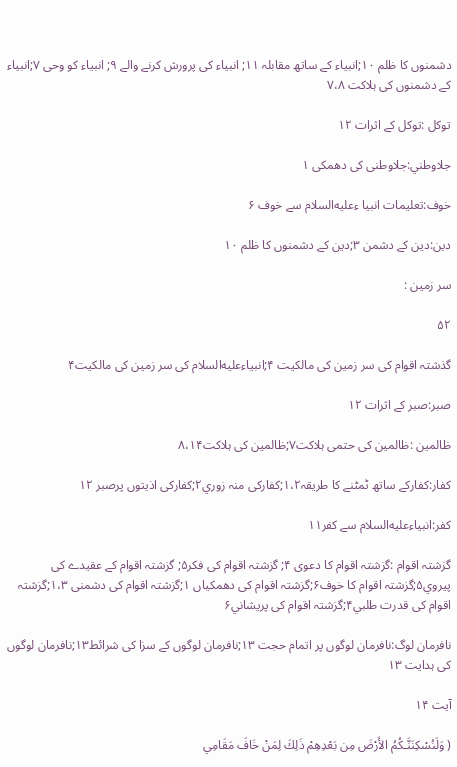دشمنوں كا ظلم ۱۰;انبياء كے ساتھ مقابلہ ۱۱; انبياء كى پرورش كرنے والے ۹; انبياء كو وحى ۷;انبياء كے دشمنوں كى ہلاكت ۷،۸

توكل :توكل كے اثرات ۱۲

جلاوطني:جلاوطنى كى دھمكى ۱

خوف:تعليمات انبيا ءعليه‌السلام سے خوف ۶

دين:دين كے دشمن ۳;دين كے دشمنوں كا ظلم ۱۰

سر زمين :

۵۲

گذشتہ اقوام كى سر زمين كى مالكيت ۴;انبياءعليه‌السلام كى سر زمين كى مالكيت۴

صبر:صبر كے اثرات ۱۲

ظالمين :ظالمين كى حتمى ہلاكت۷;ظالمين كى ہلاكت۸،۱۴

كفار:كفاركے ساتھ ٹمٹنے كا طريقہ۱،۲;كفاركى منہ زوري۲;كفاركى اذيتوں پرصبر ۱۲

كفر:انبياءعليه‌السلام سے كفر۱۱

گزشتہ اقوام :گزشتہ اقوام كا دعوى ۴; گزشتہ اقوام كى فكر۵; گزشتہ اقوام كے عقيدے كى پيروي۵;گزشتہ اقوام كا خوف۶;گزشتہ اقوام كى دھمكياں ۱;گزشتہ اقوام كى دشمنى ۱،۳;گزشتہ اقوام كى قدرت طلبي۴;گزشتہ اقوام كى پريشاني۶

نافرمان لوگ:نافرمان لوگوں پر اتمام حجت ۱۳;نافرمان لوگوں كے سزا كى شرائط۱۳;نافرمان لوگوں كى ہدايت ۱۳

آیت ۱۴

( وَلَنُسْكِنَنَّـكُمُ الأَرْضَ مِن بَعْدِهِمْ ذَلِكَ لِمَنْ خَافَ مَقَامِي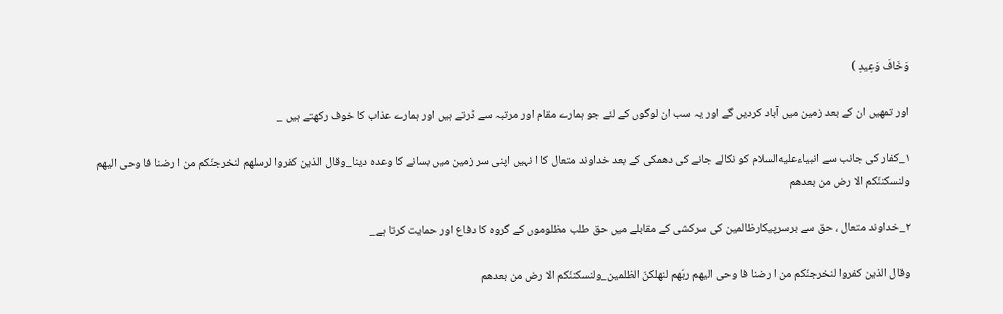وَخَافَ وَعِيدِ )

اور تمھيں ان كے بعد زمين ميں آباد كرديں گے اور يہ سب ان لوگوں كے لئے جو ہمارے مقام اور مرتبہ سے ڈرتے ہيں اور ہمارے عذاب كا خوف ركھتے ہيں _

۱_كفار كى جانب سے انبياءعليه‌السلام كو نكالے جانے كى دھمكى كے بعد خداوند متعال كا ا نہيں اپنى سر زمين ميں بسانے كا وعدہ دينا_وقال الذين كفروا لرسلهم لنخرجنّكم من ا رضنا فا وحى اليهم ولنسكننّكم الا رض من بعدهم

۲_خداوند متعال ، حق سے برسرپيكارظالمين كى سركشى كے مقابلے ميں حق طلب مظلوموں كے گروہ كا دفاع اور حمايت كرتا ہے_

وقال الذين كفروا لنخرجنّكم من ا رضنا فا وحى اليهم ربّهم لنهلكنّ الظلمين_ولنسكننّكم الا رض من بعدهم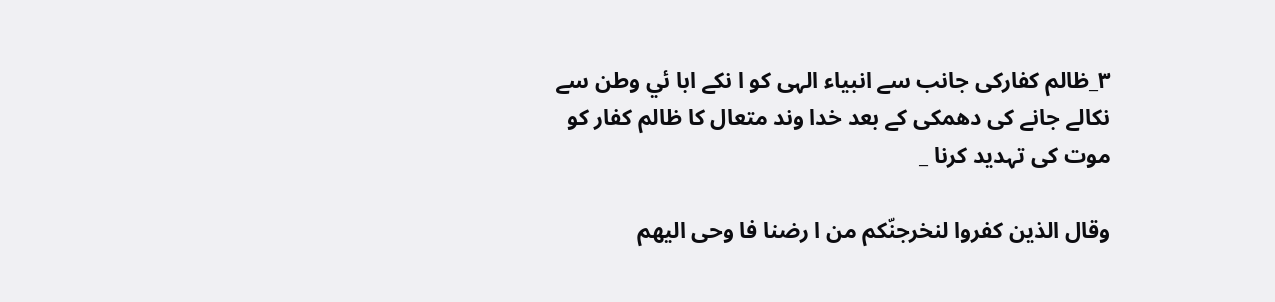۳_ظالم كفاركى جانب سے انبياء الہى كو ا نكے ابا ئي وطن سے نكالے جانے كى دھمكى كے بعد خدا وند متعال كا ظالم كفار كو موت كى تہديد كرنا _

وقال الذين كفروا لنخرجنّكم من ا رضنا فا وحى اليهم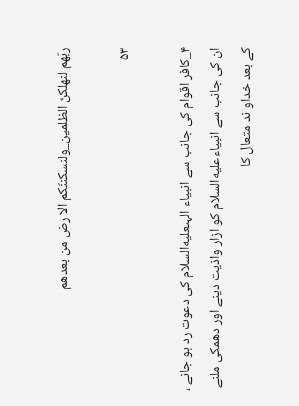ربّهم لنهلكنّ الظلمين_ولنسكننّكم الا رض من بعدهم

۵۳

۴_كافر اقوام كى جانب سے انبياء الہىعليه‌السلام كى دعوت رد ہو جانے ، ان كى جانب سے انبياءعليه‌السلام كو ازار واذيت دينے اور دھمكى ملنے كے بعد خداو ند متعال كا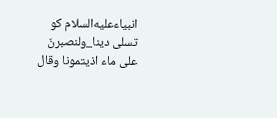انبياءعليه‌السلام كو تسلى دينا_ولنصبرنّ على ماء اذيتمونا وقال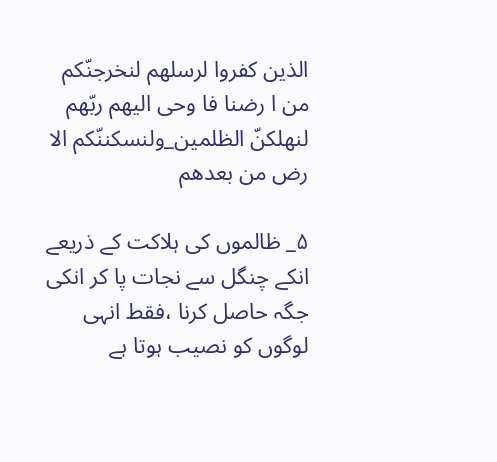الذين كفروا لرسلهم لنخرجنّكم من ا رضنا فا وحى اليهم ربّهم لنهلكنّ الظلمين_ولنسكننّكم الا رض من بعدهم

۵_ ظالموں كى ہلاكت كے ذريعے انكے چنگل سے نجات پا كر انكى جگہ حاصل كرنا ،فقط انہى لوگوں كو نصيب ہوتا ہے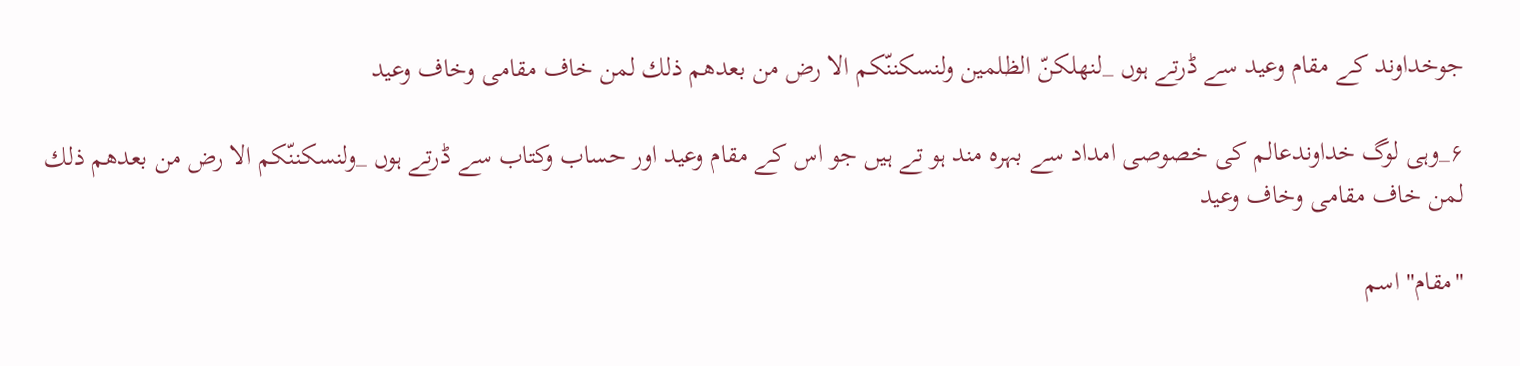جوخداوند كے مقام وعيد سے ڈرتے ہوں _لنهلكنّ الظلمين ولنسكننّكم الا رض من بعدهم ذلك لمن خاف مقامى وخاف وعيد

۶_وہى لوگ خداوندعالم كى خصوصى امداد سے بہرہ مند ہو تے ہيں جو اس كے مقام وعيد اور حساب وكتاب سے ڈرتے ہوں _ولنسكننّكم الا رض من بعدهم ذلك لمن خاف مقامى وخاف وعيد

''مقام'' اسم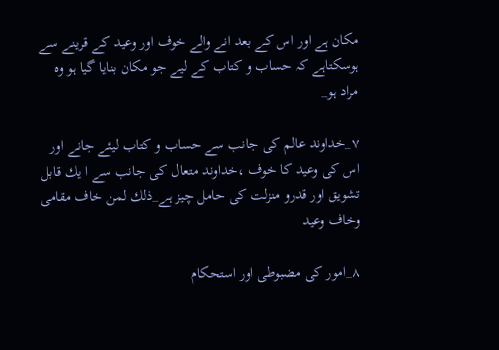مكان ہے اور اس كے بعد انے والے خوف اور وعيد كے قرينے سے ہوسكتاہے كہ حساب و كتاب كے ليے جو مكان بنايا گيا ہو وہ مراد ہو_

۷_خداوند عالم كى جانب سے حساب و كتاب ليئے جانے اور اس كى وعيد كا خوف ،خداوند متعال كى جانب سے ا يك قابل تشويق اور قدرو منزلت كى حامل چيز ہے_ذلك لمن خاف مقامى وخاف وعيد

۸_امور كى مضبوطى اور استحكام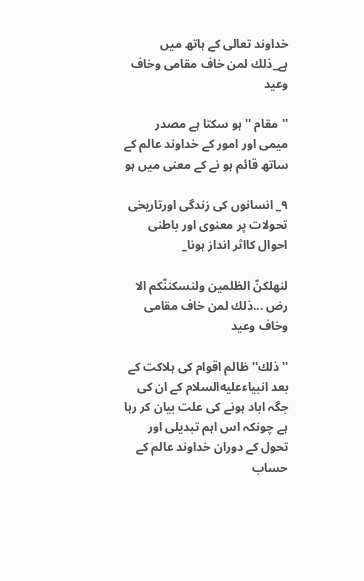خداوند تعالى كے ہاتھ ميں ہے_ذلك لمن خاف مقامى وخاف وعيد

''مقام '' ہو سكتا ہے مصدر ميمى اور امور كے خداوند عالم كے ساتھ قائم ہو نے كے معنى ميں ہو

۹_ انسانوں كى زندگى اورتاريخى تحولات پر معنوى اور باطنى احوال كااثر انداز ہونا_

لنهلكنّ الظلمين ولنسكننّكم الا رض ...ذلك لمن خاف مقامى وخاف وعيد

''ذلك'' ظالم اقوام كى ہلاكت كے بعد انبياءعليه‌السلام كے ان كى جگہ اباد ہونے كى علت بيان كر رہا ہے چونكہ اس اہم تبديلى اور تحول كے دوران خداوند عالم كے حساب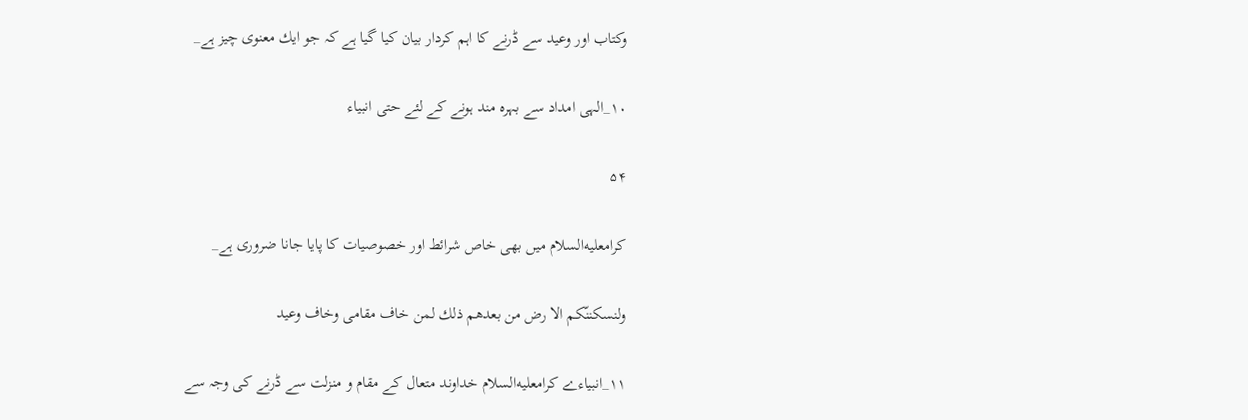وكتاب اور وعيد سے ڈرنے كا اہم كردار بيان كيا گيا ہے كہ جو ايك معنوى چيز ہے_

۱۰_الہى امداد سے بہرہ مند ہونے كے لئے حتى انبياء

۵۴

كرامعليه‌السلام ميں بھى خاص شرائط اور خصوصيات كا پايا جانا ضرورى ہے_

ولنسكننّكم الا رض من بعدهم ذلك لمن خاف مقامى وخاف وعيد

۱۱_انبياءے كرامعليه‌السلام خداوند متعال كے مقام و منزلت سے ڈرنے كى وجہ سے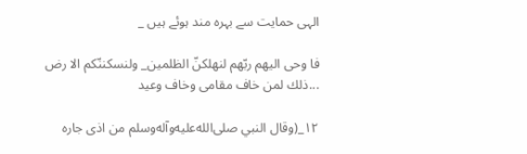الہى حمايت سے بہرہ مند ہوئے ہيں _

فا وحى اليهم ربّهم لنهلكنّ الظلمين_ ولنسكننّكم الا رض ...ذلك لمن خاف مقامى وخاف وعيد

۱۲_(وقال النبي صلى‌الله‌عليه‌وآله‌وسلم من اذى جاره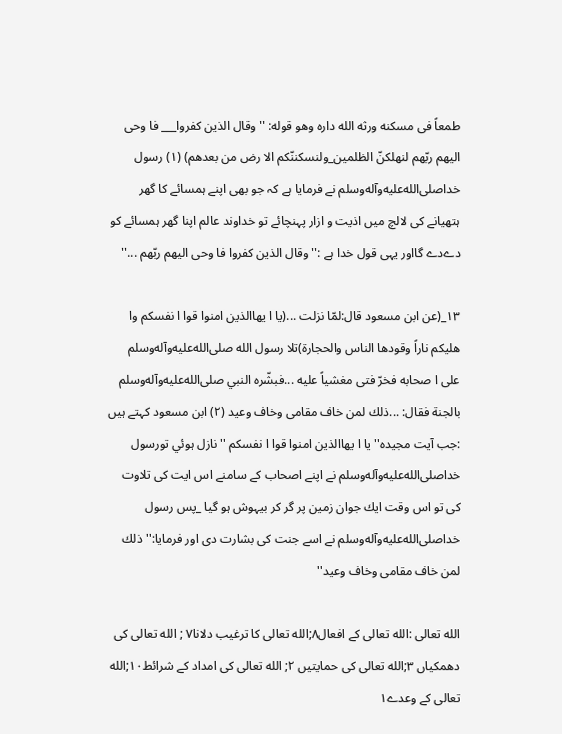طمعاً فى مسكنه ورثه الله داره وهو قوله: ''وقال الذين كفروا___ فا وحى اليهم ربّهم لنهلكنّ الظلمين_ولنسكننّكم الا رض من بعدهم) (۱) رسول خداصلى‌الله‌عليه‌وآله‌وسلم نے فرمايا ہے كہ جو بھى اپنے ہمسائے كا گھر ہتھيانے كى لالچ ميں اذيت و ازار پہنچائے تو خداوند عالم اپنا گھر ہمسائے كو دےدے گااور يہى قول خدا ہے :''وقال الذين كفروا فا وحى اليهم ربّهم ...''

۱۳_(عن ابن مسعود قال:لمّا نزلت ...(يا ا يهاالذين امنوا قوا ا نفسكم وا هليكم ناراً وقودها الناس والحجارة)تلا رسول الله صلى‌الله‌عليه‌وآله‌وسلم على ا صحابه فخرّ فتى مغشياً عليه ...فبشّره النبي صلى‌الله‌عليه‌وآله‌وسلم بالجنة فقال: ...ذلك لمن خاف مقامى وخاف وعيد (۲) ابن مسعود كہتے ہيں :جب آيت مجيدہ''يا ا يهاالذين امنوا قوا ا نفسكم ''نازل ہوئي تورسول خداصلى‌الله‌عليه‌وآله‌وسلم نے اپنے اصحاب كے سامنے اس ايت كى تلاوت كى تو اس وقت ايك جوان زمين پر گر كر بيہوش ہو گيا _پس رسول خداصلى‌الله‌عليه‌وآله‌وسلم نے اسے جنت كى بشارت دى اور فرمايا:'' ذلك لمن خاف مقامى وخاف وعيد''

الله تعالى :الله تعالى كے افعال۸;الله تعالى كا ترغيب دلانا۷ ; الله تعالى كى دھمكياں ۳;الله تعالى كى حمايتيں ۲; الله تعالى كى امداد كے شرائط۱۰;الله تعالى كے وعدے۱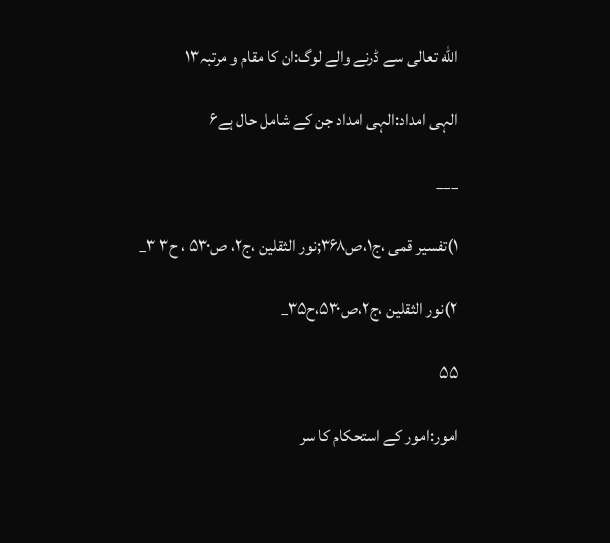الله تعالى سے ڈرنے والے لوگ:ان كا مقام و مرتبہ۱۳

الہى امداد:الہى امداد جن كے شامل حال ہے۶

___

۱)تفسير قمى ،ج۱،ص۳۶۸;نور الثقلين ،ج۲، ص۵۳۰ ، ح۳ ۳_

۲)نور الثقلين ،ج۲،ص۵۳۰،ح۳۵_

۵۵

امور:امور كے استحكام كا سر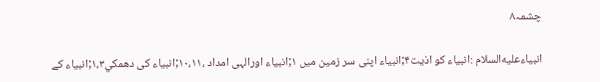چشمہ۸

انبياءعليه‌السلام :انبياء كو اذيت۴;انبياء اپنى سر زمين ميں ۱;انبياء اورالہى امداد ،۱۰،۱۱;انبياء كى دھمكي۱،۳;انبياء كے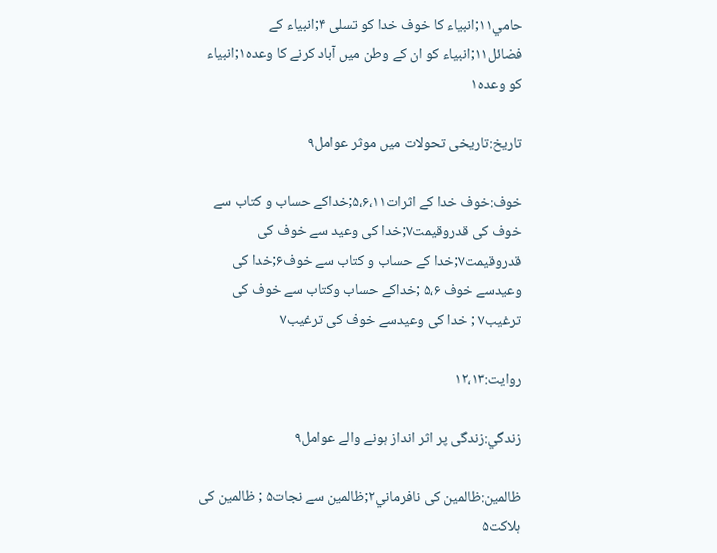حامي۱۱;انبياء كا خوف خدا كو تسلى ۴;انبياء كے فضائل۱۱;انبياء كو ان كے وطن ميں آباد كرنے كا وعدہ۱;انبياء كو وعدہ۱

تاريخ:تاريخى تحولات ميں موثر عوامل۹

خوف:خوف خدا كے اثرات۵،۶،۱۱;خداكے حساب و كتاب سے خوف كى قدروقيمت۷;خدا كى وعيد سے خوف كى قدروقيمت۷;خدا كے حساب و كتاب سے خوف۶;خدا كى وعيدسے خوف ۵،۶ ;خداكے حساب وكتاب سے خوف كى ترغيب۷ ; خدا كى وعيدسے خوف كى ترغيب۷

روايت:۱۲،۱۳

زندگي:زندگى پر اثر انداز ہونے والے عوامل۹

ظالمين:ظالمين كى نافرماني۲;ظالمين سے نجات۵ ; ظالمين كى ہلاكت۵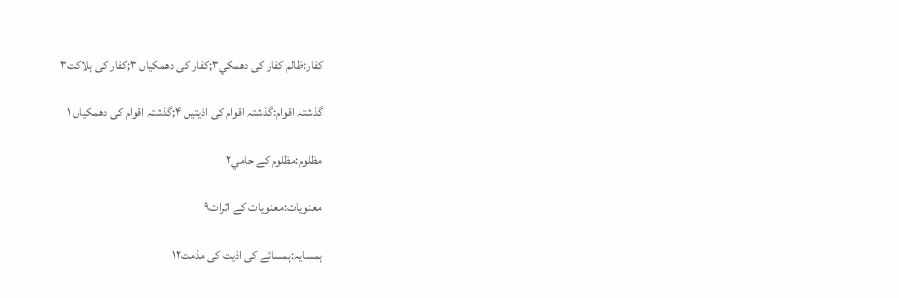كفار:ظالم كفار كى دھمكي۳;كفار كى دھمكياں ۳;كفار كى ہلاكت۳

گذشتہ اقوام:گذشتہ اقوام كى اذيتيں ۴;گذشتہ اقوام كى دھمكياں ۱

مظلوم:مظلوم كے حامي۲

معنويات:معنويات كے اثرات۹

ہمسايہ:ہمسائے كى اذيت كى مذمت۱۲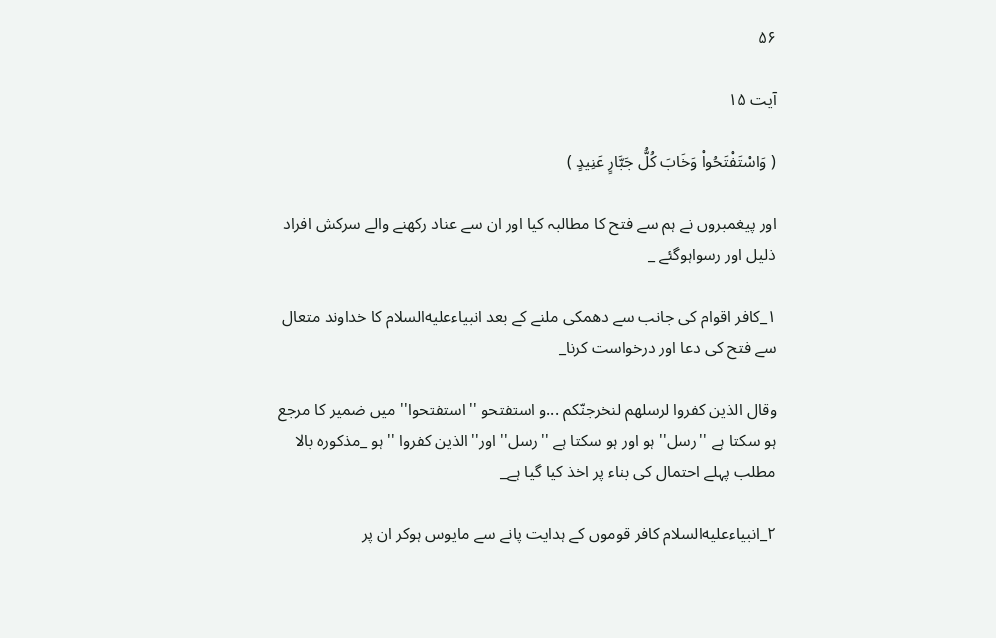۵۶

آیت ۱۵

( وَاسْتَفْتَحُواْ وَخَابَ كُلُّ جَبَّارٍ عَنِيدٍ )

اور پيغمبروں نے ہم سے فتح كا مطالبہ كيا اور ان سے عناد ركھنے والے سركش افراد ذليل اور رسواہوگئے _

۱_كافر اقوام كى جانب سے دھمكى ملنے كے بعد انبياءعليه‌السلام كا خداوند متعال سے فتح كى دعا اور درخواست كرنا_

وقال الذين كفروا لرسلهم لنخرجنّكم ...و استفتحو ''استفتحوا'' ميں ضمير كا مرجع ہو سكتا ہے ''رسل'' ہو اور ہو سكتا ہے ''رسل'' اور''الذين كفروا ''ہو _مذكورہ بالا مطلب پہلے احتمال كى بناء پر اخذ كيا گيا ہے_

۲_انبياءعليه‌السلام كافر قوموں كے ہدايت پانے سے مايوس ہوكر ان پر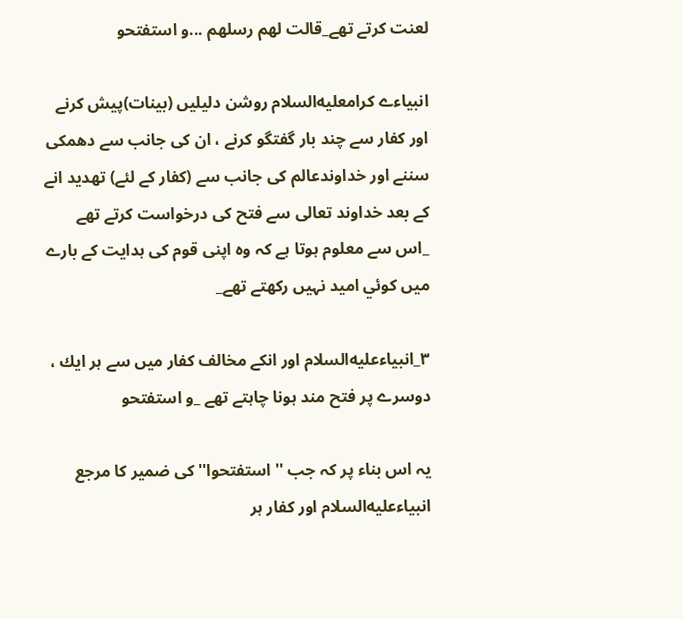لعنت كرتے تھے_قالت لهم رسلهم ...و استفتحو

انبياءے كرامعليه‌السلام روشن دليليں (بينات)پيش كرنے اور كفار سے چند بار گفتگو كرنے ، ان كى جانب سے دھمكى سننے اور خداوندعالم كى جانب سے (كفار كے لئے) تھديد انے كے بعد خداوند تعالى سے فتح كى درخواست كرتے تھے _اس سے معلوم ہوتا ہے كہ وہ اپنى قوم كى ہدايت كے بارے ميں كوئي اميد نہيں ركھتے تھے_

۳_انبياءعليه‌السلام اور انكے مخالف كفار ميں سے ہر ايك ، دوسرے پر فتح مند ہونا چاہتے تھے _و استفتحو

يہ اس بناء پر كہ جب '' استفتحوا'' كى ضمير كا مرجع انبياءعليه‌السلام اور كفار ہر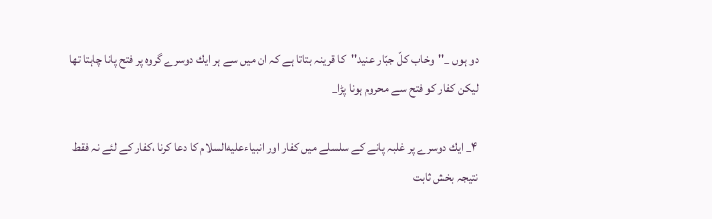دو ہوں _''وخاب كلّ جبّار عنيد''كا قرينہ بتاتا ہے كہ ان ميں سے ہر ايك دوسرے گروہ پر فتح پانا چاہتا تھا ليكن كفار كو فتح سے محروم ہونا پڑا_

۴_ ايك دوسرے پر غلبہ پانے كے سلسلے ميں كفار اور انبياءعليه‌السلام كا دعا كرنا ،كفار كے لئے نہ فقط نتيجہ بخش ثابت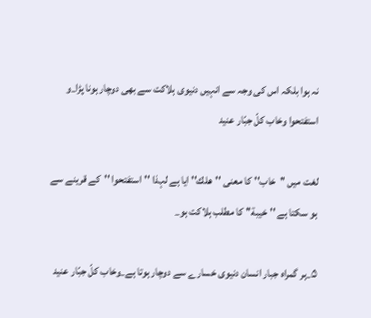نہ ہوا بلكہ اس كى وجہ سے انہيں دنيوى ہلاكت سے بھى دوچار ہونا پڑا_و استفتحوا وخاب كلّ جبّار عنيد

لغت ميں ''خاب'' كا معنى ''ھلك'' ايا ہے لہذا ''استفتحوا ''كے قرينے سے ہو سكتا ہے ''خيبة'' كا مطلب ہلاكت ہو_

۵_ہر گمراہ جبار انسان دنيوى خسارے سے دوچار ہوتا ہے_وخاب كلّ جبّار عنيد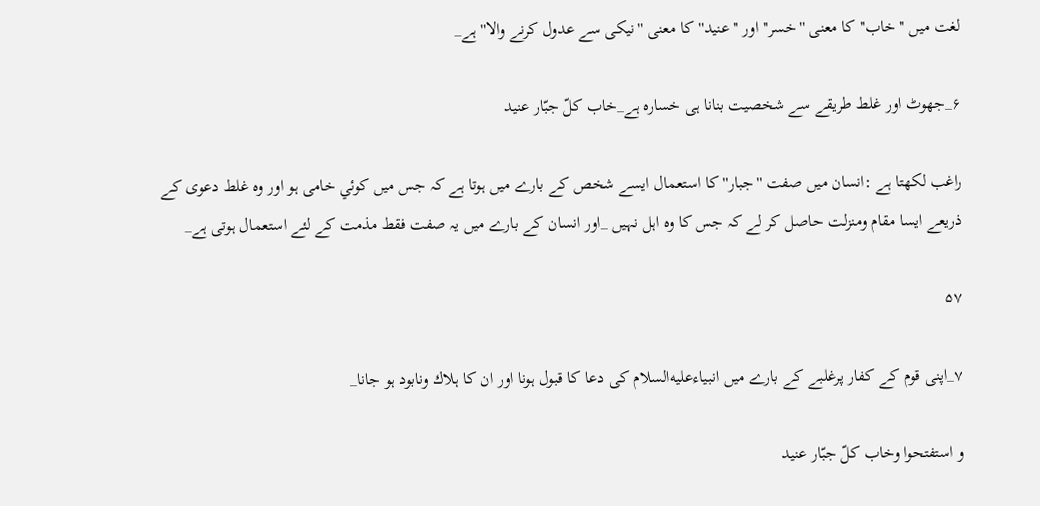لغت ميں ''خاب''كا معنى ''خسر'' اور ''عنيد''كا معنى ''نيكى سے عدول كرنے والا'' ہے_

۶_جھوٹ اور غلط طريقے سے شخصيت بنانا ہى خسارہ ہے_خاب كلّ جبّار عنيد

راغب لكھتا ہے :انسان ميں صفت ''جبار'' كا استعمال ايسے شخص كے بارے ميں ہوتا ہے كہ جس ميں كوئي خامى ہو اور وہ غلط دعوى كے ذريعے ايسا مقام ومنزلت حاصل كر لے كہ جس كا وہ اہل نہيں _اور انسان كے بارے ميں يہ صفت فقط مذمت كے لئے استعمال ہوتى ہے_

۵۷

۷_اپنى قوم كے كفار پرغلبے كے بارے ميں انبياءعليه‌السلام كى دعا كا قبول ہونا اور ان كا ہلاك ونابود ہو جانا_

و استفتحوا وخاب كلّ جبّار عنيد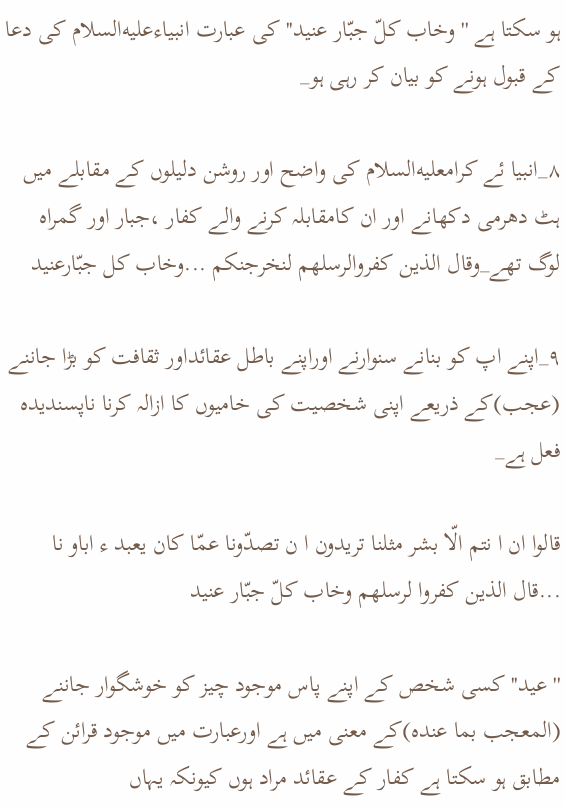ہو سكتا ہے '' وخاب كلّ جبّار عنيد''كى عبارت انبياءعليه‌السلام كى دعا كے قبول ہونے كو بيان كر رہى ہو_

۸_انبيا ئے كرامعليه‌السلام كى واضح اور روشن دليلوں كے مقابلے ميں ہٹ دھرمى دكھانے اور ان كامقابلہ كرنے والے كفار ،جبار اور گمراہ لوگ تھے_وقال الذين كفروالرسلهم لنخرجنكم ...وخاب كل جبّارعنيد

۹_اپنے اپ كو بنانے سنوارنے اوراپنے باطل عقائداور ثقافت كو بڑا جاننے (عجب)كے ذريعے اپنى شخصيت كى خاميوں كا ازالہ كرنا ناپسنديدہ فعل ہے_

قالوا ان ا نتم الّا بشر مثلنا تريدون ا ن تصدّونا عمّا كان يعبد ء اباو نا ...قال الذين كفروا لرسلهم وخاب كلّ جبّار عنيد

''عيد''كسى شخص كے اپنے پاس موجود چيز كو خوشگوار جاننے (المعجب بما عندہ)كے معنى ميں ہے اورعبارت ميں موجود قرائن كے مطابق ہو سكتا ہے كفار كے عقائد مراد ہوں كيونكہ يہاں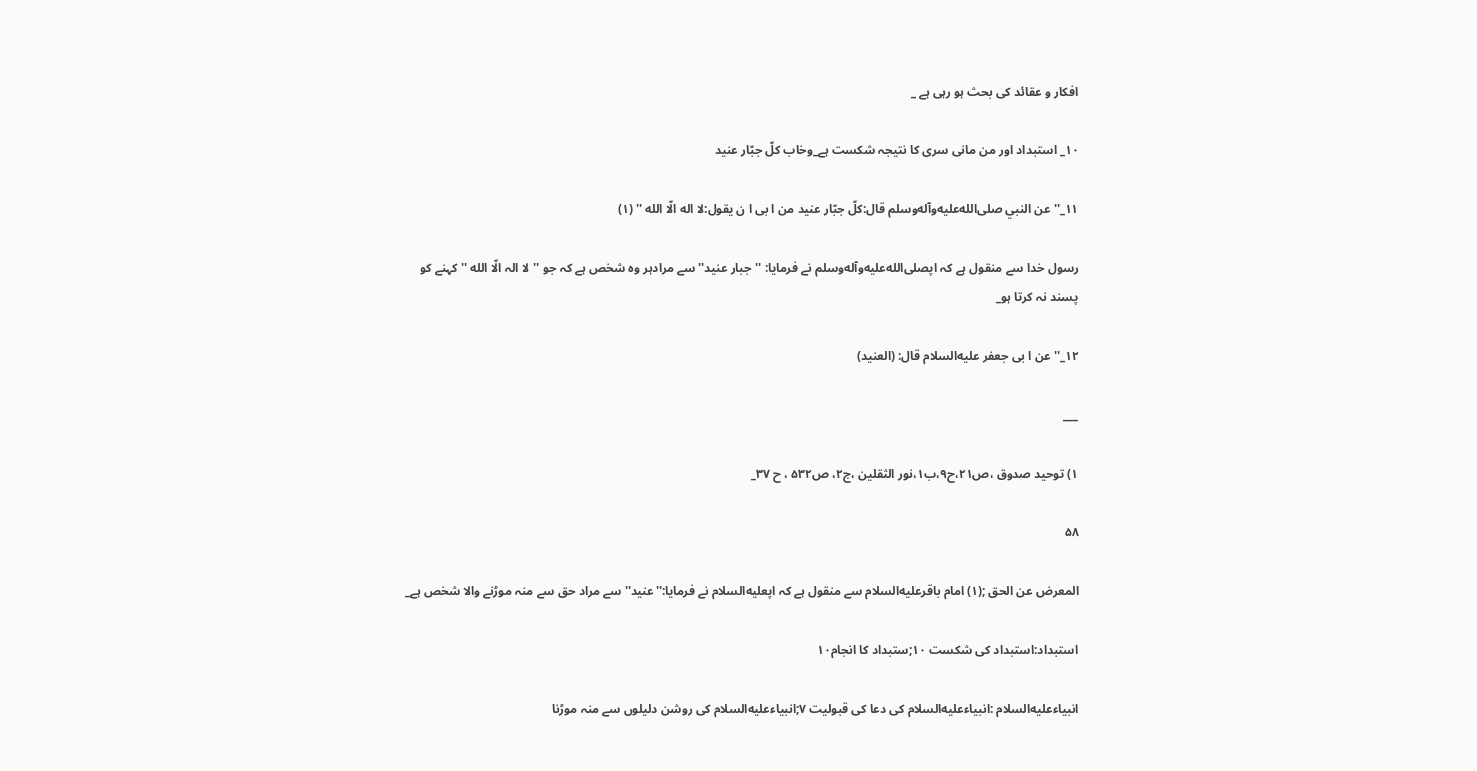افكار و عقائد كى بحث ہو رہى ہے _

۱۰_ استبداد اور من مانى سرى كا نتيجہ شكست ہے_وخاب كلّ جبّار عنيد

۱۱_''عن النبي صلى‌الله‌عليه‌وآله‌وسلم قال:كلّ جبّار عنيد من ا بى ا ن يقول:لا اله الّا الله '' (۱)

رسول خدا سے منقول ہے كہ اپصلى‌الله‌عليه‌وآله‌وسلم نے فرمايا: ''جبار عنيد'' سے مرادہر وہ شخص ہے كہ جو ''لا الہ الّا الله '' كہنے كو پسند نہ كرتا ہو_

۱۲_''عن ا بى جعفر عليه‌السلام قال: (العنيد)

___

۱) توحيد صدوق ،ص۲۱،ح۹،ب۱،نور الثقلين ،ج۲، ص۵۳۲ ، ح ۳۷_

۵۸

المعرض عن الحق ;(۱) امام باقرعليه‌السلام سے منقول ہے كہ اپعليه‌السلام نے فرمايا:''عنيد''سے مراد حق سے منہ موڑنے والا شخص ہے_

استبداد:استبداد كى شكست ۱۰;ستبداد كا انجام۱۰

انبياءعليه‌السلام :انبياءعليه‌السلام كى دعا كى قبوليت ۷;انبياءعليه‌السلام كى روشن دليلوں سے منہ موڑنا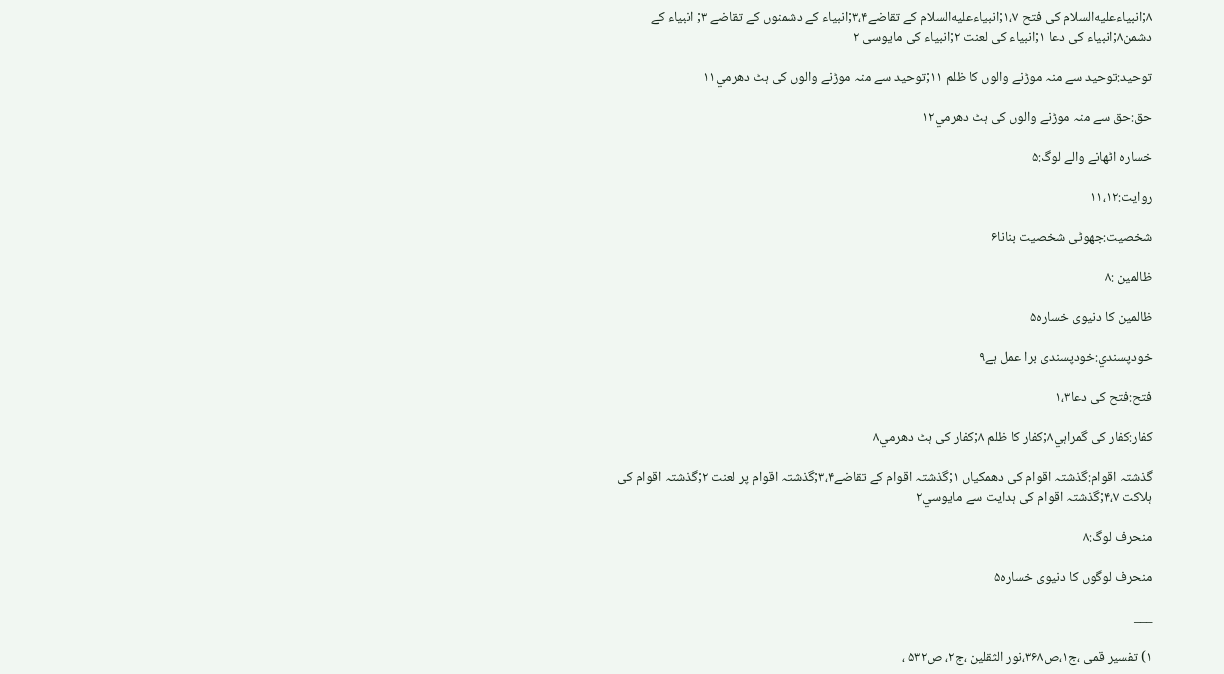۸;انبياءعليه‌السلام كى فتح ۱،۷;انبياءعليه‌السلام كے تقاضے۳،۴;انبياء كے دشمنوں كے تقاضے ۳; انبياء كے دشمن۸;انبياء كى دعا ۱;انبياء كى لعنت ۲;انبياء كى مايوسى ۲

توحيد:توحيد سے منہ موڑنے والوں كا ظلم ۱۱;توحيد سے منہ موڑنے والوں كى ہٹ دھرمي۱۱

حق:حق سے منہ موڑنے والوں كى ہٹ دھرمي۱۲

خسارہ اٹھانے والے لوگ:۵

روايت:۱۱،۱۲

شخصيت:جھوٹى شخصيت بنانا۶

ظالمين :۸

ظالمين كا دنيوى خسارہ۵

خودپسندي:خودپسندى برا عمل ہے۹

فتح:فتح كى دعا۱،۳

كفار:كفار كى گمراہي۸;كفار كا ظلم ۸;كفار كى ہٹ دھرمي۸

گذشتہ اقوام:گذشتہ اقوام كى دھمكياں ۱;گذشتہ اقوام كے تقاضے۳،۴;گذشتہ اقوام پر لعنت ۲;گذشتہ اقوام كى ہلاكت ۴،۷;گذشتہ اقوام كى ہدايت سے مايوسي۲

منحرف لوگ:۸

منحرف لوگوں كا دنيوى خسارہ۵

___

۱) تفسير قمى ،ج۱،ص۳۶۸،نور الثقلين ،ج۲، ص۵۳۲ ،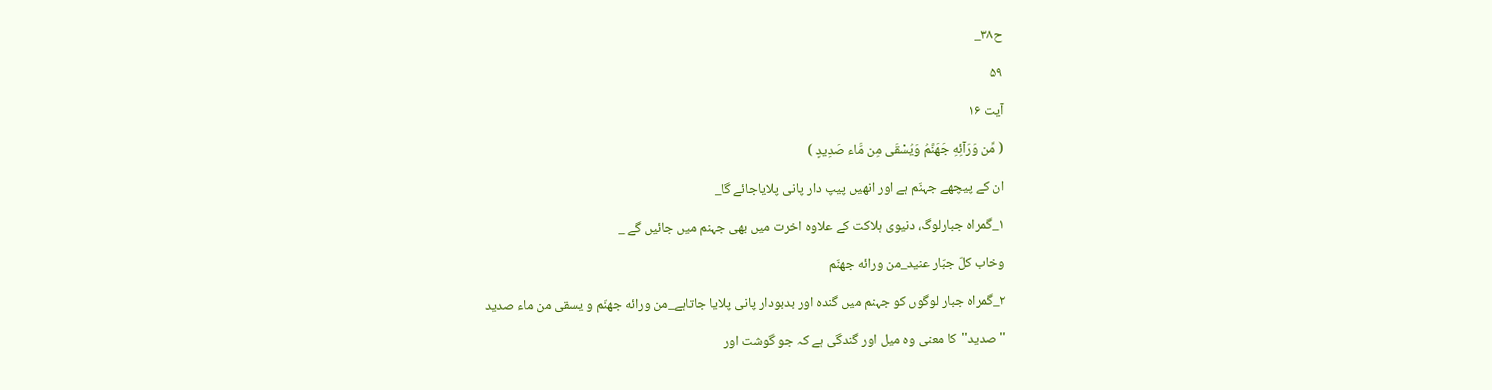ح۳۸_

۵۹

آیت ۱۶

( مِّن وَرَآئِهِ جَهَنَّمُ وَيُسْقَى مِن مَّاء صَدِيدٍ )

ان كے پيچھے جہنّم ہے اور انھيں پيپ دار پانى پلاياجائے گا_

۱_گمراہ جبارلوگ، دنيوى ہلاكت كے علاوہ اخرت ميں بھى جہنم ميں جائيں گے _

وخاب كلّ جبّار عنيد_من ورائه جهنّم

۲_گمراہ جبار لوگوں كو جہنم ميں گندہ اور بدبودار پانى پلايا جاتاہے_من ورائه جهنّم و يسقى من ماء صديد

''صديد''كا معنى وہ ميل اور گندگى ہے كہ جو گوشت اور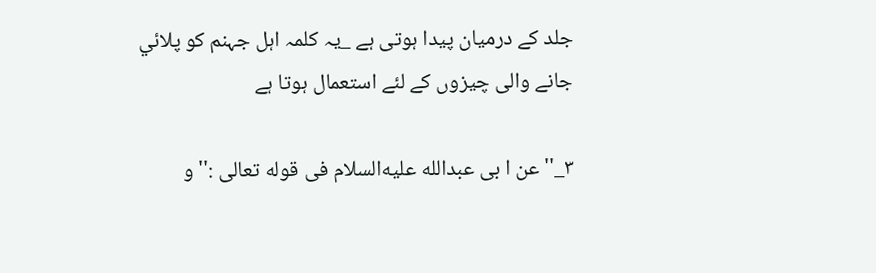جلد كے درميان پيدا ہوتى ہے _يہ كلمہ اہل جہنم كو پلائي جانے والى چيزوں كے لئے استعمال ہوتا ہے

۳_''عن ا بى عبدالله عليه‌السلام فى قوله تعالى :''و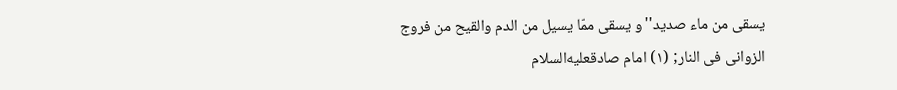يسقى من ماء صديد''و يسقى ممّا يسيل من الدم والقيح من فروج الزوانى فى النار; (۱) امام صادقعليه‌السلام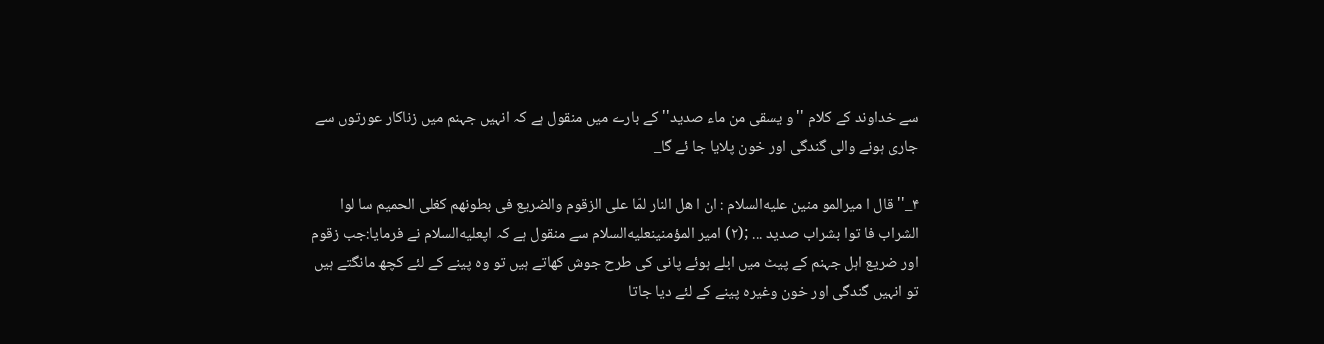سے خداوند كے كلام ''و يسقى من ماء صديد''كے بارے ميں منقول ہے كہ انہيں جہنم ميں زناكار عورتوں سے جارى ہونے والى گندگى اور خون پلايا جا ئے گا_

۴_''قال ا ميرالمو منين عليه‌السلام : ان ا هل النار لمّا على الزقوم والضريع فى بطونهم كغلى الحميم سا لوا الشراب فا توا بشراب صديد ... ;(۲) امير المؤمنينعليه‌السلام سے منقول ہے كہ اپعليه‌السلام نے فرمايا:جب زقوم اور ضريع اہل جہنم كے پيٹ ميں ابلے ہوئے پانى كى طرح جوش كھاتے ہيں تو وہ پينے كے لئے كچھ مانگتے ہيں تو انہيں گندگى اور خون وغيرہ پينے كے لئے ديا جاتا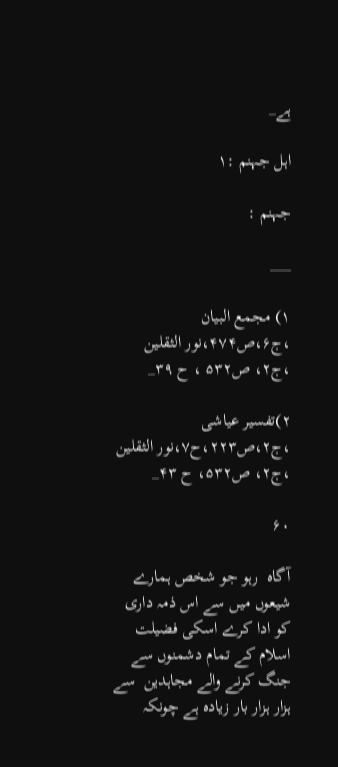ہے_

اہل جہنم :۱

جہنم :

___

۱) مجمع البيان ،ج۶،ص۴۷۴،نور الثقلين ،ج۲، ص۵۳۲ ، ح ۳۹_

۲)تفسير عياشى ،ج۲،ص۲۲۳،ح۷،نور الثقلين ،ج۲، ص۵۳۲، ح ۴۳_

۶۰

آگاہ  رہو جو شخص ہمارے شیعوں میں سے اس ذمہ داری کو ادا کرے اسکی فضیلت اسلام کے تمام دشمنوں سے جنگ کرنے والے مجاہدین  سے ہزار ہزار بار زیادہ ہے چونکہ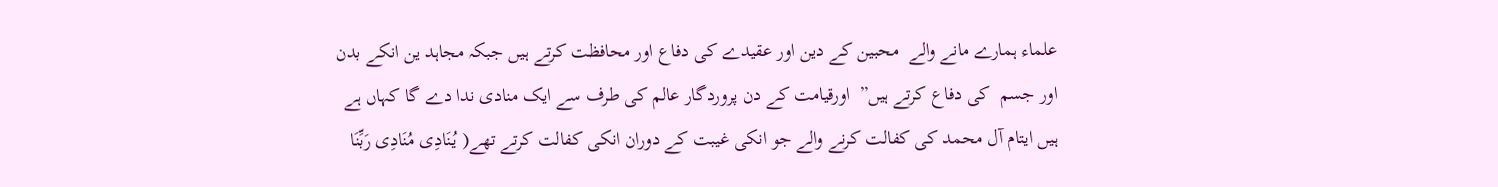علماء ہمارے مانے والے  محبین کے دین اور عقیدے کی دفاع اور محافظت کرتے ہیں جبکہ مجاہد ین انکے بدن اور جسم  کی دفاع کرتے ہیں”  اورقیامت کے دن پروردگار عالم کی طرف سے ایک منادی ندا دے گا کہاں ہے ہیں ایتام آل محمد کی کفالت کرنے والے جو انکی غیبت کے دوران انکی کفالت کرتے تھے( يُنَادِی مُنَادِی رَبِّنَا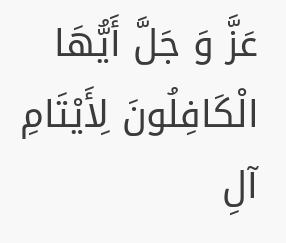عَزَّ وَ جَلَّ أَيُّهَا الْكَافِلُونَ لِأَيْتَامِ آلِ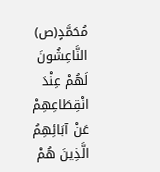مُحَمَّدٍ(ص) النَّاعِشُونَ  لَهُمْ عِنْدَ انْقِطَاعِهِمْ عَنْ آبَائِهِمُ الَّذِینَ هُمْ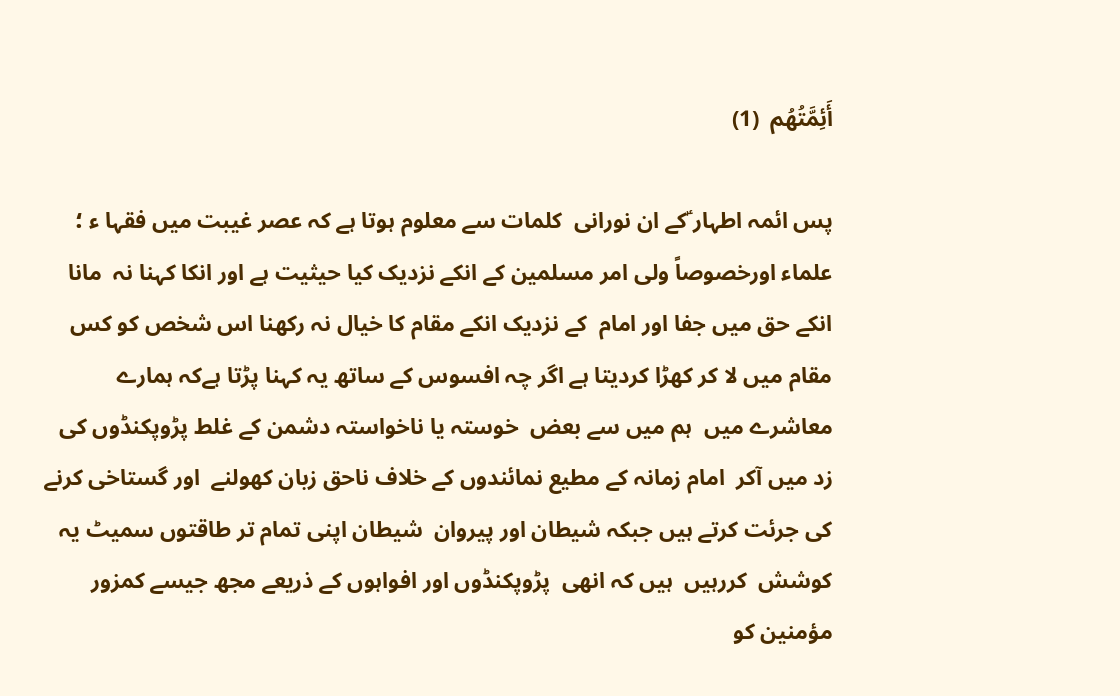أَئِمَّتُهُم  (1)

پس ائمہ اطہار ؑکے ان نورانی  کلمات سے معلوم ہوتا ہے کہ عصر غیبت میں فقہا ء ؛ علماء اورخصوصاً ولی امر مسلمین کے انکے نزدیک کیا حیثیت ہے اور انکا کہنا نہ  مانا انکے حق میں جفا اور امام  کے نزدیک انکے مقام کا خیال نہ رکھنا اس شخص کو کس مقام میں لا کر کھڑا کردیتا ہے اگر چہ افسوس کے ساتھ یہ کہنا پڑتا ہےکہ ہمارے معاشرے میں  ہم میں سے بعض  خوستہ یا ناخواستہ دشمن کے غلط پڑوپکنڈوں کی  زد میں آکر  امام زمانہ کے مطیع نمائندوں کے خلاف ناحق زبان کھولنے  اور گستاخی کرنے کی جرئت کرتے ہیں جبکہ شیطان اور پیروان  شیطان اپنی تمام تر طاقتوں سمیٹ یہ کوشش  کررہیں  ہیں کہ انھی  پڑوپکنڈوں اور افواہوں کے ذریعے مجھ جیسے کمزور  مؤمنین کو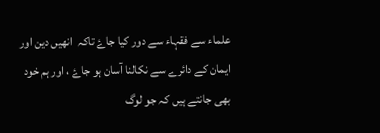علماء سے فقہاء سے دور کیا جاۓ تاکہ  انھیں دین اور ایمان کے دائرے سے نکالنا آسان ہو جاۓ ، اور ہم خود بھی جانتے ہیں کہ جو لوگ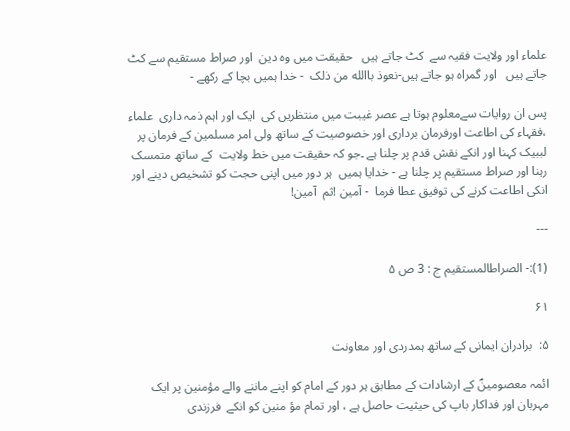علماء اور ولایت فقیہ سے  کٹ جاتے ہیں   حقیقت میں وہ دین  اور صراط مستقیم سے کٹ جاتے ہیں   اور گمراہ ہو جاتے ہیں-نعوذ باالله من ذلک  - خدا ہمیں بچا کے رکھے -

پس ان روایات سےمعلوم ہوتا ہے عصر غیبت میں منتظریں کی  ایک اور اہم ذمہ داری  علماء  ،فقہاء کی اطاعت اورفرمان برداری اور خصوصیت کے ساتھ ولی امر مسلمین کے فرمان پر لببیک کہنا اور انکے نقش قدم پر چلنا ہے ۔جو کہ حقیقت میں خط ولایت  کے ساتھ متمسک  رہنا اور صراط مستقیم پر چلنا ہے - خدایا ہمیں  ہر دور میں اپنی حجت کو تشخیص دینے اور انکی اطاعت کرنے کی توفیق عطا فرما  - آمین !ثم  آمین!

---

(1):- الصراطالمستقیم ج : 3 ص ۵

۶۱

۵:  برادران ایمانی کے ساتھ ہمدردی اور معاونت

ائمہ معصومینؐ کے ارشادات کے مطابق ہر دور کے امام کو اپنے ماننے والے مؤمنین پر ایک مہربان اور فداکار باپ کی حیثیت حاصل ہے ، اور تمام مؤ منین کو انکے  فرزندی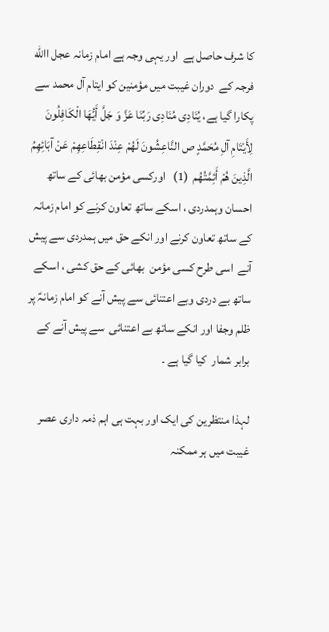کا شرف حاصل ہے  اور یہی وجہ ہے امام زمانہ عجل االله فرجہ کے  دوران غیبت میں مؤمنین کو ایتام آل محمد سے پکارا گیا ہے، يُنَادِی مُنَادِی رَبِّنَا عَزَّ وَ جَلَّ أَيُّهَا الْكَافِلُونَ لِأَيْتَامِ آلِ مُحَمَّدٍ ص النَّاعِشُونَ لَهُمْ عِنْدَ انْقِطَاعِهِمْ عَنْ آبَائِهِمُ الَّذِینَ هُمْ أَئِمَّتُهُم  (1)   اورکسی مؤمن بھائی کے ساتھ احسان وہمدردی ، اسکے ساتھ تعاون کرنے کو امام زمانہ کے ساتھ تعاون کرنے اور انکے حق میں ہمدردی سے پیش آنے  اسی طرح کسی مؤمن  بھائی کے حق کشی ، اسکے ساتھ بے دردی وبے اعتنائی سے پیش آنے کو امام زمانہؑ پر ظلم وجفا اور انکے ساتھ بے اعتنائی  سے پیش آنے کے برابر شمار  کیا گیا ہے ۔

لہذا منتظرین کی ایک اور بہت ہی اہم ذمہ داری عصر غیبت میں ہر ممکنہ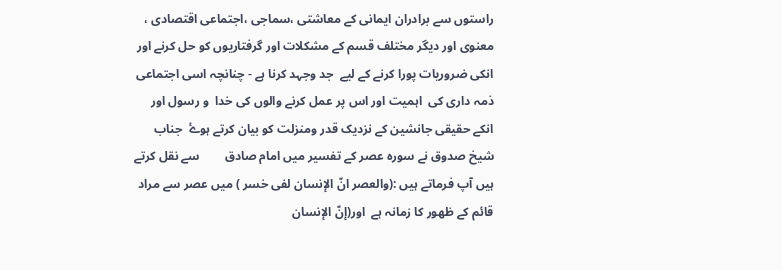راستوں سے برادران ایمانی کے معاشتی ،سماجی ،اجتماعی اقتصادی ، معنوی اور دیگر مختلف قسم کے مشکلات اور گرفتاریوں کو حل کرنے اور انکی ضروریات پورا کرنے کے لیے  جد وجہد کرنا ہے - چنانچہ اسی اجتماعی ذمہ داری کی  اہمیت اور اس پر عمل کرنے والوں کی خدا  و رسول اور  انکے حقیقی جانشین کے نزدیک قدر ومنزلت کو بیان کرتے ہوۓ  جناب شیخ صدوق نے سورہ عصر کے تفسیر میں امام صادق        سے نقل کرتے ہیں آپ فرماتے ہیں :(والعصر انّ الإنسان لفی خسر ) میں عصر سے مراد قائم کے ظھور کا زمانہ ہے  اور(إنّ الإنسان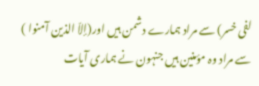لفی خسر) سے مراد ہمارے دشمن ہیں اور(إلاّ الذین آمنوا ) سے مراد وہ مؤمنین ہیں جنہون نے ہماری آیات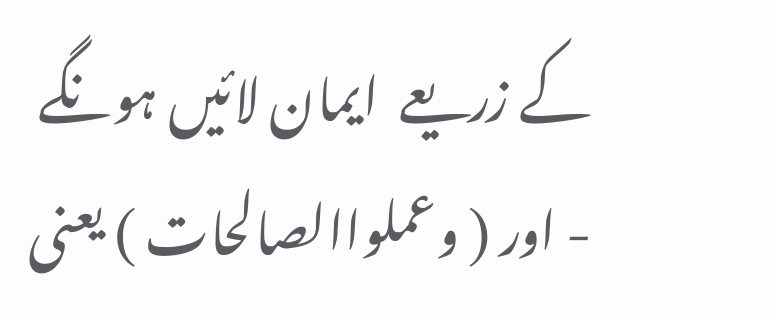کے زریعے  ایمان لائیں ہونگے  - اور ( وعملواالصالحات ) یعنی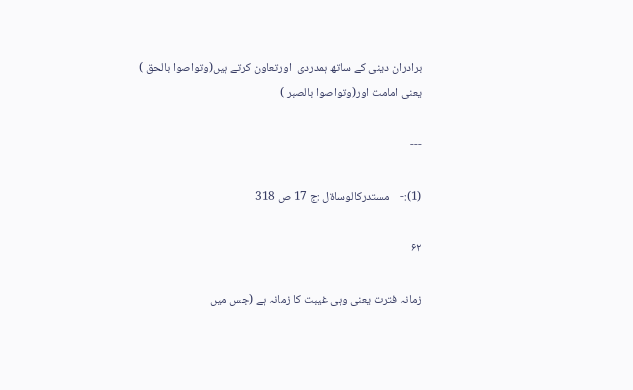برادران دینی کے ساتھ ہمدردی  اورتعاون کرتے ہیں(وتواصوا بالحق ) یعنی امامت اور(وتواصوا بالصبر )

---

(1):-    مستدرکالوساةل :ج 17 ص 318

۶۲

زمانہ فترت یعنی وہی غیبت کا زمانہ ہے (جس میں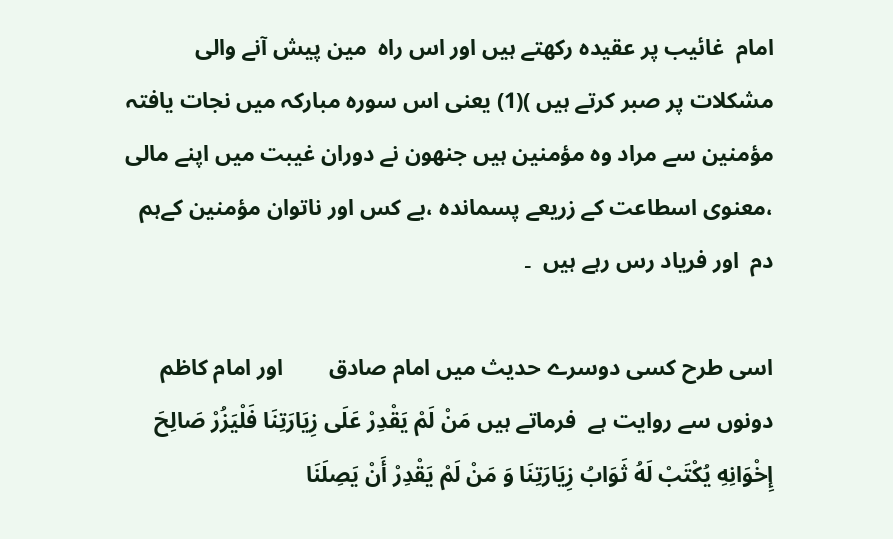امام  غائیب پر عقیدہ رکھتے ہیں اور اس راہ  مین پیش آنے والی مشکلات پر صبر کرتے ہیں )(1) یعنی اس سورہ مبارکہ میں نجات یافتہ مؤمنین سے مراد وہ مؤمنین ہیں جنھون نے دوران غیبت میں اپنے مالی ،معنوی اسطاعت کے زریعے پسماندہ ،بے کس اور ناتوان مؤمنین کےہم دم  اور فریاد رس رہے ہیں  ۔

اسی طرح کسی دوسرے حدیث میں امام صادق        اور امام کاظم          دونوں سے روایت ہے  فرماتے ہیں مَنْ لَمْ يَقْدِرْ عَلَی زِيَارَتِنَا فَلْيَزُرْ صَالِحَ إِخْوَانِهِ يُكْتَبْ لَهُ ثَوَابُ زِيَارَتِنَا وَ مَنْ لَمْ يَقْدِرْ أَنْ يَصِلَنَا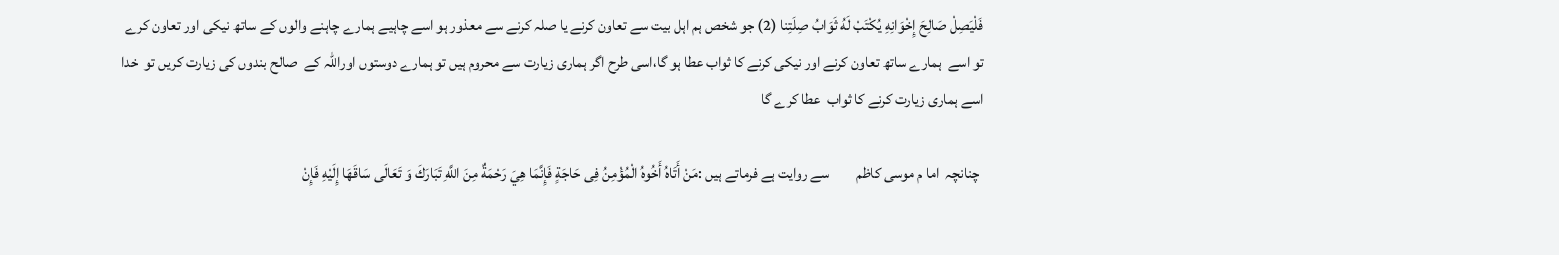فَلْيَصِلْ صَالِحَ إِخْوَانِهِ يُكْتَبْ لَهُ ثَوَابُ صِلَتِنا (2) جو شخص ہم اہل بیت سے تعاون کرنے یا صلہ کرنے سے معذور ہو اسے چاہیے ہمارے چاہنے والوں کے ساتھ نیکی اور تعاون کرے  تو اسے  ہمارے ساتھ تعاون کرنے اور نیکی کرنے کا ثواب عطا ہو گا،اسی طرح اگر ہماری زیارت سے محروم ہیں تو ہمارے دوستوں اوراللہ کے  صالح بندوں کی زیارت کریں تو  خدا    اسے ہماری زیارت کرنے کا ثواب  عطا کرے گا

 چنانچہ  اما م موسی کاظم         سے روایت ہے فرماتے ہیں :مَنْ أَتَاهُ أَخُوهُ الْمُؤْمِنُ فِی حَاجَةٍ فَإِنَّمَا هِيَ رَحْمَةٌ مِنَ اللَّهِ تَبَارَكَ وَ تَعَالَی سَاقَهَا إِلَيْهِ فَإِنْ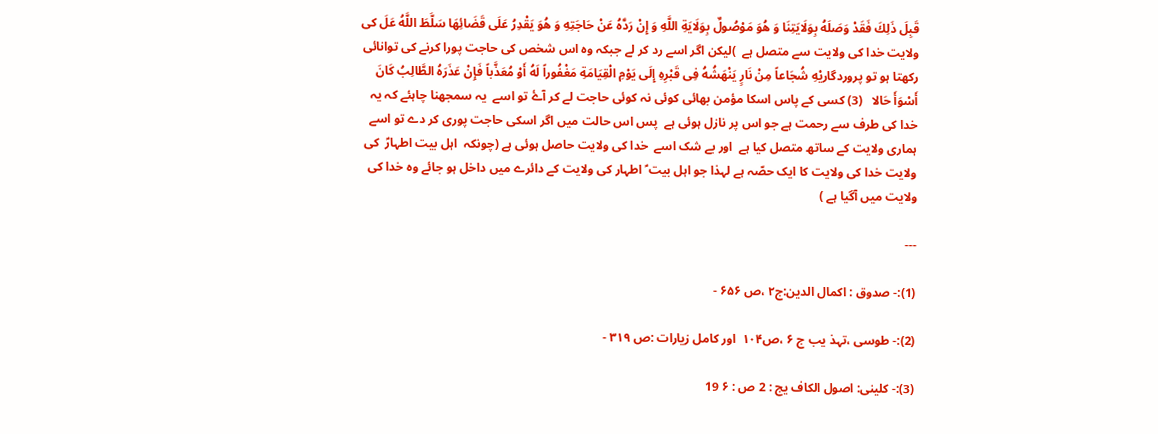قَبِلَ ذَلِكَ فَقَدْ وَصَلَهُ بِوَلَايَتِنَا وَ هُوَ مَوْصُولٌ بِوَلَايَةِ اللَّهِ وَ إِنْ رَدَّهُ عَنْ حَاجَتِهِ وَ هُوَ يَقْدِرُ عَلَی قَضَائِهَا سَلَّطَ اللَّهُ عَلَ کی ولایت خدا کی ولایت سے متصل ہے  )لیکن اگر اسے رد کر لے جبکہ وہ اس شخص کی حاجت پورا کرنے کی توانائی رکھتا ہو تو پروردگاريْهِ شُجَاعاً مِنْ نَارٍ يَنْهَشُهُ فِی قَبْرِهِ إِلَی يَوْمِ الْقِيَامَةِ مَغْفُوراً لَهُ أَوْ مُعَذَّباً فَإِنْ عَذَرَهُ الطَّالِبُ كَانَ أَسْوَأَ حَالا   (3) کسی کے پاس اسکا مؤمن بھائی کوئی نہ کوئی حاجت لے کر آۓ تو اسے  یہ سمجھنا چاہئے کہ یہ  خدا کی طرف سے رحمت ہے جو اس پر نازل ہوئی ہے  پس اس حالت میں اگر اسکی حاجت پوری کر دے تو اسے ہماری ولایت کے ساتھ متصل کیا ہے  اور بے شک اسے  خدا کی ولایت حاصل ہوئی ہے (چونکہ  اہل بیت اطہارؑ  کی ولایت خدا کی ولایت کا ایک حصّہ ہے لہذا جو اہل بیت ؑ اطہار کی ولایت کے دائرے میں داخل ہو جائے وہ خدا کی ولایت میں آگیا ہے )

---

(1):- صدوق : اکمال الدین:ج۲ ،ص ۶۵۶ -

(2):- طوسی ،تہذ یب ج ۶ ،ص۱۰۴  اور کامل زیارات :ص ۳۱۹ -

(3):- کلینی: اصول الکاف یج : 2 ص : ۶ 19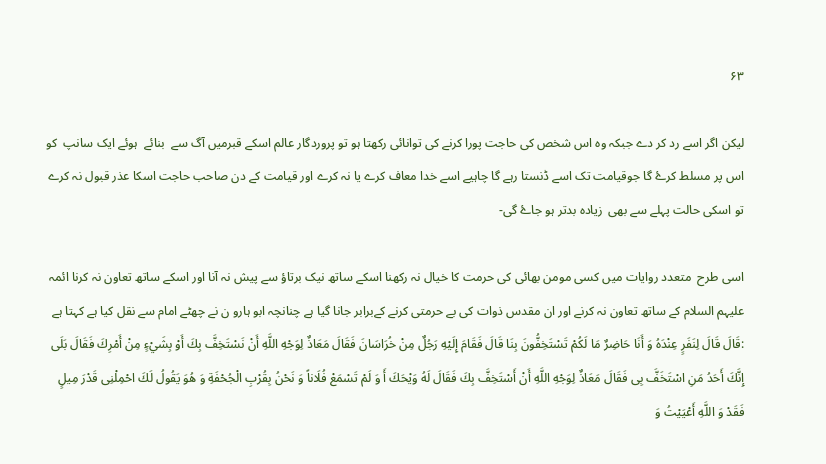۶۳

لیکن اگر اسے رد کر دے جبکہ وہ اس شخص کی حاجت پورا کرنے کی توانائی رکھتا ہو تو پروردگار عالم اسکے قبرمیں آگ سے  بنائے  ہوئے ایک سانپ  کو اس پر مسلط کرۓ گا جوقیامت تک اسے ڈنستا رہے گا چاہیے اسے خدا معاف کرے یا نہ کرے اور قیامت کے دن صاحب حاجت اسکا عذر قبول نہ کرے تو اسکی حالت پہلے سے بھی  زیادہ بدتر ہو جاۓ گی-

اسی طرح  متعدد روایات میں کسی مومن بھائی کی حرمت کا خیال نہ رکھنا اسکے ساتھ نیک برتاؤ سے پیش نہ آنا اور اسکے ساتھ تعاون نہ کرنا ائمہ علیہم السلام کے ساتھ تعاون نہ کرنے اور ان مقدس ذوات کی بے حرمتی کرنے کےبرابر جانا گیا ہے چنانچہ ابو ہارو ن نے چھٹے امام سے نقل کیا ہے کہتا ہے  :قَالَ قَالَ لِنَفَرٍ عِنْدَهُ وَ أَنَا حَاضِرٌ مَا لَكُمْ تَسْتَخِفُّونَ بِنَا قَالَ فَقَامَ إِلَيْهِ رَجُلٌ مِنْ خُرَاسَانَ فَقَالَ مَعَاذٌ لِوَجْهِ اللَّهِ أَنْ نَسْتَخِفَّ بِكَ أَوْ بِشَيْءٍ مِنْ أَمْرِكَ فَقَالَ بَلَی إِنَّكَ أَحَدُ مَنِ اسْتَخَفَّ بِی فَقَالَ مَعَاذٌ لِوَجْهِ اللَّهِ أَنْ أَسْتَخِفَّ بِكَ فَقَالَ لَهُ وَيْحَكَ أَ وَ لَمْ تَسْمَعْ فُلَاناً وَ نَحْنُ بِقُرْبِ الْجُحْفَةِ وَ هُوَ يَقُولُ لَكَ احْمِلْنِی قَدْرَ مِیلٍ فَقَدْ وَ اللَّهِ أَعْيَيْتُ وَ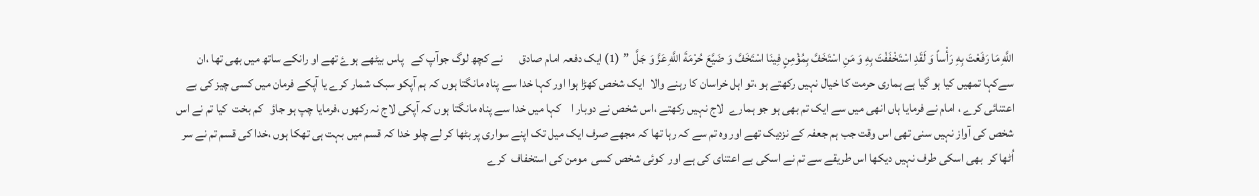اللَّهِ مَا رَفَعْتَ بِهِ رَأْساً وَ لَقَدِ اسْتَخْفَفْتَ بِهِ وَ مَنِ اسْتَخَفَّ بِمُؤْمِنٍ فِینَا اسْتَخَفَّ وَ ضَيَّعَ حُرْمَةَ اللَّهِ عَزَّ وَ جَلَّ  ” (1) ایک دفعہ امام صادق       نے کچھ لوگ جوآپ کے   پاس بیٹھے ہوۓ تھے او رانکے ساتھ میں بھی تھا ،ان سےکہا تمھیں کیا ہو گیا ہے ہماری حرمت کا خیال نہیں رکھتے ہو ،تو اہل خراسان کا رہنے والا  ایک شخص کھڑا ہوا اور کہا خدا سے پناہ مانگتا ہوں کہ ہم آپکو سبک شمار کرے یا آپکے فرمان میں کسی چیز کی بے اعتنائی کرے ، امام نے فرمایا ہاں انھی میں سے ایک تم بھی ہو جو ہمارے  لاج نہیں رکھتے ،اس شخص نے دوبار ا    کہا میں خدا سے پناہ مانگتا ہوں کہ آپکی لاج نہ رکھوں ،فرمایا چپ ہو جاؤ   کم بخت  کیا تم نے اس شخص کی آواز نہیں سنی تھی اس وقت جب ہم جعفہ کے نزدیک تھے اور وہ تم سے کہ رہا تھا کہ مجھے صرف ایک میل تک اپنے سواری پر بٹھا کر لے چلو خدا کہ قسم میں بہت ہی تھکا ہوں ،خدا کی قسم تم نے سر اُٹھا کر  بھی اسکی طرف نہیں دیکھا اس طریقے سے تم نے اسکی بے اعتنای کی ہے اور  کوئی شخص کسی  مومن کی استخفاف  کرے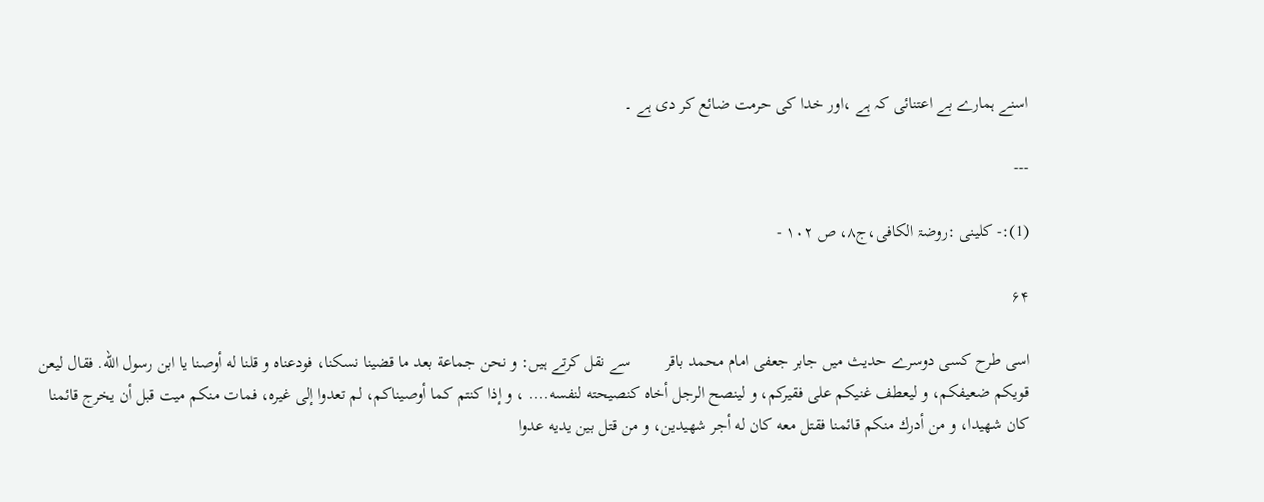اسنے ہمارے بے اعتنائی کہ ہے ،اور خدا کی حرمت ضائع کر دی ہے ۔

---

(1):- کلینی :روضۃ الکافی،ج۸، ص ۱۰۲ -

۶۴

اسی طرح کسی دوسرے حدیث میں جابر جعفی امام محمد باقر        سے نقل کرتے ہیں: و نحن جماعة بعد ما قضینا نسكنا، فودعناه و قلنا له أوصنا یا ابن رسول الله. فقال لیعن قویكم ضعیفكم، و لیعطف غنیكم علی فقیركم، و لینصح الرجل أخاه كنصیحته لنفسه.... ، و إذا كنتم كما أوصیناكم، لم تعدوا إلی غیره، فمات منكم میت قبل أن یخرج قائمنا كان شهیدا، و من أدرك منكم قائمنا فقتل معه كان له أجر شهیدین، و من قتل بین یدیه عدوا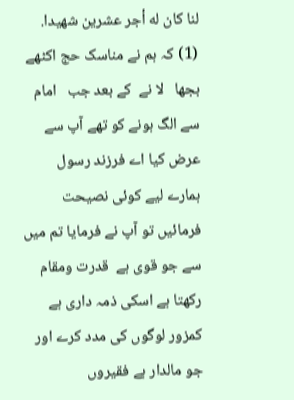لنا كان له أجر عشرین شهیدا. (1) کہ ہم نے مناسک حج اکٹھے  بجھا   لا نے  کے بعد جب   امام سے الگ ہونے کو تھے آپ سے عرض کیا اے فرزند رسول    ہمارے لیے کوئی نصیحت فرمائیں تو آپ نے فرمایا تم میں سے جو قوی ہے  قدرت ومقام رکھتا ہے اسکی ذمہ داری ہے کمزور لوگوں کی مدد کرے اور جو مالدار ہے فقیروں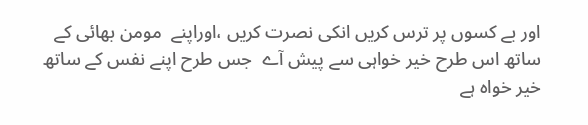اور بے کسوں پر ترس کریں انکی نصرت کریں ،اوراپنے  مومن بھائی کے ساتھ اس طرح خیر خواہی سے پیش آے  جس طرح اپنے نفس کے ساتھ خیر خواہ ہے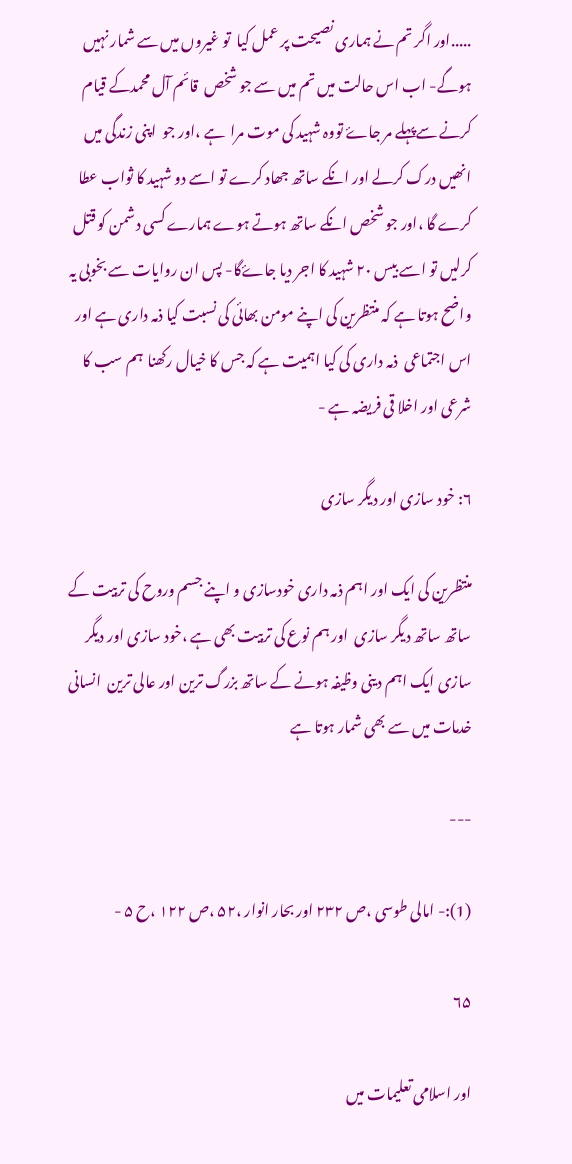.....اور اگر تم نے ہماری نصیحت پر عمل کیا  تو غیروں میں سے شمار نہیں ہوگے- اب اس حالت میں تم میں سے جو شخص  قائم آل محمدکے قیام کرنے سےپہلے مر جاۓ تووہ شہید کی موت مرا  ہے ،اور جو  اپنی زندگی میں انھیں درک کرلے اور انکے ساتھ جھاد کرے تو اسے دو شہید کا ثواب عطا کرے گا ،اور جو شخص انکے ساتھ ہوتے ہوے ہمارے کسی دشمن کو قتل کرلیں تو اسے بیس ۲۰ شہید کا اجر دیا جاۓگا- پس ان روایات سے بخوبی یہ واضح ہوتا ہے کہ منتظرین کی اپنے مومن بھائی کی نسبت کیا ذمہ داری ہے اور اس اجتماعی  ذمہ داری کی کیا اہمیت ہے کہ جس کا خیال رکھنا  ہم سب کا شرعی اور اخلا قی فریضہ ہے -

۶: خود سازی اور دیگر سازی

منتظرین کی ایک اور اہم ذمہ داری خودسازی و اپنے جسم وروح کی تربیت کے ساتھ ساتھ دیگر سازی  اور ہم نوع کی تربیت بھی ہے ،خود سازی اور دیگر سازی ایک اہم دینی وظیفہ ہونے کے ساتھ بزرگ ترین اور عالی ترین  انسانی خدمات میں سے بھی شمار ہوتا ہے

---

(1):- امالی طوسی ،ص ۲۳۲ اور بحار انوار ،۵۲ ،ص ۱۲۲ ،ح ۵ -

۶۵

اور اسلامی تعلیمات میں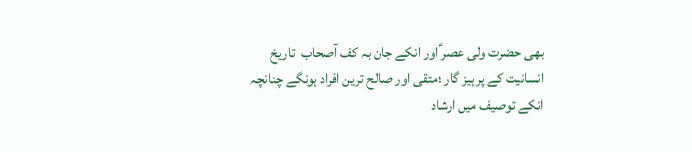بھی حضرت ولی عصر ؑاور انکے جان بہ کف آصحاب  تاریخ انسانیت کے پرہیز گار ؛متقی اور صالح ترین افراد ہونگے چنانچہ انکے توصیف میں ارشاد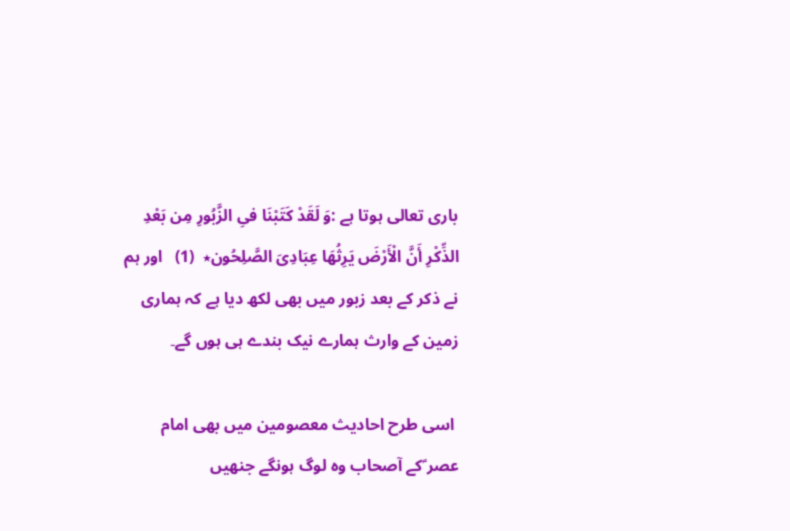باری تعالی ہوتا ہے :وَ لَقَدْ كَتَبْنَا فىِ الزَّبُورِ مِن بَعْدِ الذِّكْرِ أَنَّ الْأَرْضَ يَرِثُهَا عِبَادِىَ الصَّلِحُون٭  (1)   اور ہم نے ذکر کے بعد زبور میں بھی لکھ دیا ہے کہ ہماری زمین کے وارث ہمارے نیک بندے ہی ہوں گے۔

 اسی طرح احادیث معصومین میں بھی امام عصر ؑکے آصحاب وہ لوگ ہونگے جنھیں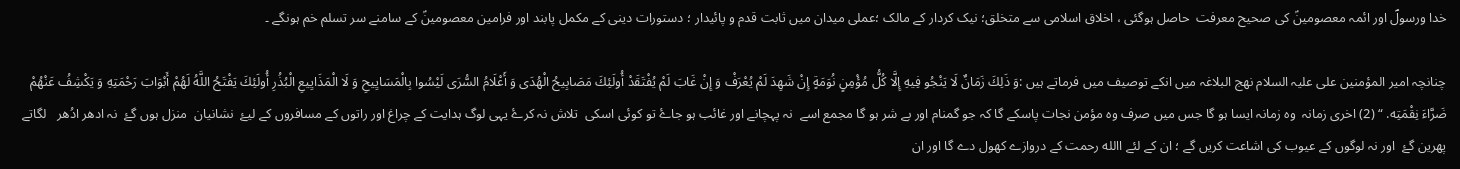خدا ورسولؐ اور ائمہ معصومینؑ کی صحیح معرفت  حاصل ہوگئی ، اخلاق اسلامی سے متخلق؛ نیک کردار کے مالک ؛عملی میدان میں ثابت قدم و پائیدار ؛ دستورات دینی کے مکمل پابند اور فرامین معصومینؑ کے سامنے سر تسلم خم ہونگے ۔

چنانچہ امیر المؤمنین علی علیہ السلام نھج البلاغہ میں انکے توصیف میں فرماتے ہیں :وَ ذَلِكَ زَمَانٌ لَا يَنْجُو فِیهِ إِلَّا كُلُّ مُؤْمِنٍ نُوَمَةٍ إِنْ شَهِدَ لَمْ يُعْرَفْ وَ إِنْ غَابَ لَمْ يُفْتَقَدْ أُولَئِكَ مَصَابِیحُ الْهُدَی وَ أَعْلَامُ السُّرَی لَيْسُوا بِالْمَسَايِیحِ وَ لَا الْمَذَايِیعِ الْبُذُرِ أُولَئِكَ يَفْتَحُ اللَّهُ لَهُمْ أَبْوَابَ رَحْمَتِهِ وَ يَكْشِفُ عَنْهُمْ ضَرَّاءَ نِقْمَتِه. “ (2) اخری زمانہ  وہ زمانہ ایسا ہو گا جس میں صرف وہ مؤمن نجات پاسکے گا کہ جو گمنام اور بے شر ہو گا مجمع اسے  نہ پہچانے اور غائب ہو جاۓ تو کوئی اسکی  تلاش نہ کرۓ یہی لوگ ہدایت کے چراغ اور راتوں کے مسافروں کے لیۓ  نشانیان  منزل ہوں گۓ  نہ ادھر ادُھر   لگاتے پھرین گۓ  اور نہ لوگوں کے عیوب کی اشاعت کریں گے ؛ ان کے لئے االله رحمت کے دروازے کھول دے گا اور ان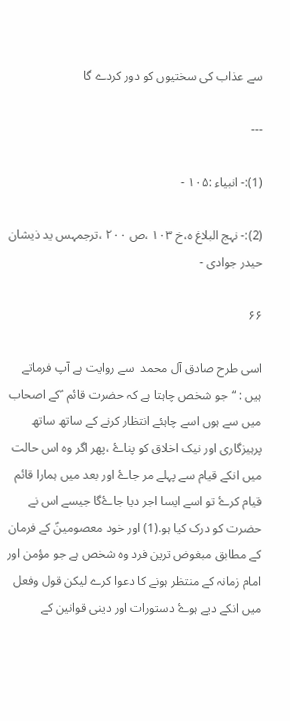سے عذاب کی سختیوں کو دور کردے گا

---

(1):- انبیاء :۱۰۵ -

(2):- نہج البلاغ ہ،خ ۱۰۳ ،ص ۲۰۰ ،ترجمہس ید ذیشان حیدر جوادی -

۶۶

اسی طرح صادق آل محمد  سے روایت ہے آپ فرماتے ہیں : “جو شخص چاہتا ہے کہ حضرت قائم  ؑکے اصحاب میں سے ہوں اسے چاہئے انتظار کرنے کے ساتھ ساتھ پرہیزگاری اور نیک اخلاق کو پناۓ ،پھر اگر وہ اس حالت میں انکے قیام سے پہلے مر جاۓ اور بعد میں ہمارا قائم قیام کرۓ تو اسے ایسا اجر دیا جاۓگا جیسے اس نے حضرت کو درک کیا ہو.(1) اور خود معصومینؑ کے فرمان کے مطابق مبغوض ترین فرد وہ شخص ہے جو مؤمن اور امام زمانہ کے منتظر ہونے کا دعوا کرے لیکن قول وفعل میں انکے دیے ہوۓ دستورات اور دینی قوانین کے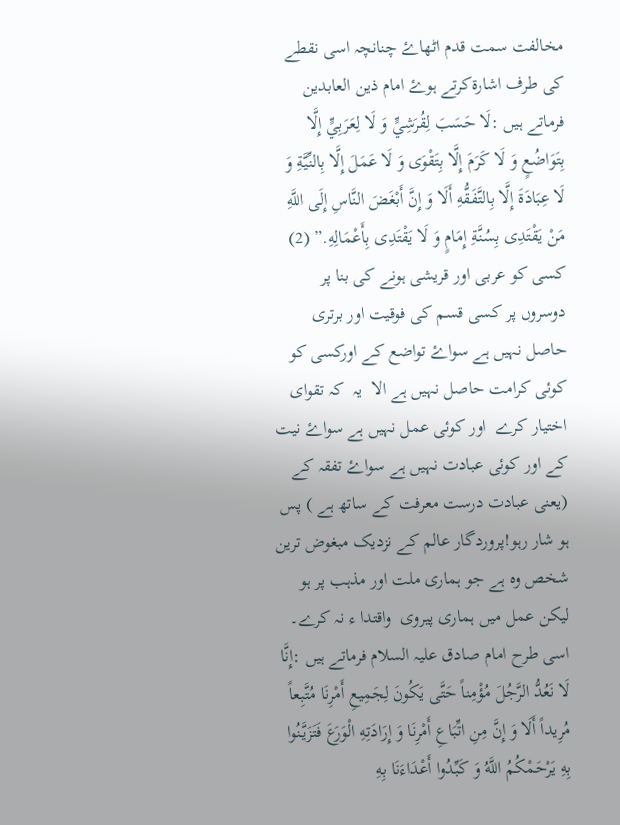مخالفت سمت قدم اٹھاۓ چنانچہ اسی نقطے کی طرف اشارۃکرتے ہوۓ امام ذین العابدین فرماتے ہیں :لَا حَسَبَ لِقُرَشِيٍّ وَ لَا لِعَرَبِيٍّ إِلَّا بِتَوَاضُعٍ وَ لَا كَرَمَ إِلَّا بِتَقْوَی وَ لَا عَمَلَ إِلَّا بِالنِّيَّةِ وَ لَا عِبَادَةَ إِلَّا بِالتَّفَقُّهِ أَلَا وَ إِنَّ أَبْغَضَ النَّاسِ إِلَی اللَّهِ مَنْ يَقْتَدِی بِسُنَّةِ إِمَامٍ وَ لَا يَقْتَدِی بِأَعْمَالِهِ.” (2)   کسی کو عربی اور قریشی ہونے کی بنا پر دوسروں پر کسی قسم کی فوقیت اور برتری حاصل نہیں ہے سواۓ تواضع کے اورکسی کو کوئی کرامت حاصل نہیں ہے الا  یہ  کہ تقوای اختیار کرے  اور کوئی عمل نہیں ہے سواۓ نیت کے اور کوئی عبادت نہیں ہے سواۓ تفقہ کے (یعنی عبادت درست معرفت کے ساتھ ہے ) پس ہو شار رہو!پروردگار عالم کے نزدیک مبغوض ترین شخص وہ ہے جو ہماری ملت اور مذہب پر ہو لیکن عمل میں ہماری پیروی  واقتدا ء نہ کرے۔ اسی طرح امام صادق علیہ السلام فرماتے ہیں :إِنَّا لَا نَعُدُّ الرَّجُلَ مُؤْمِناً حَتَّی يَكُونَ لِجَمِیعِ أَمْرِنَا مُتَّبِعاً مُرِیداً أَلَا وَ إِنَّ مِنِ اتِّبَاعِ أَمْرِنَا وَ إِرَادَتِهِ الْوَرَعَ فَتَزَيَّنُوا بِهِ يَرْحَمْكُمُ اللَّهُ وَ كَبِّدُوا أَعْدَاءَنَا بِهِ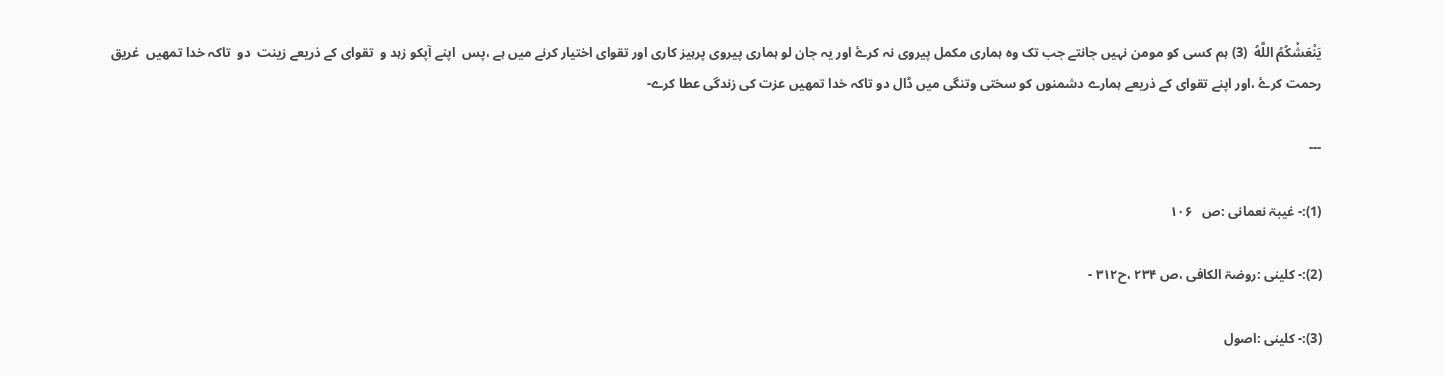يَنْعَشْكُمُ اللَّهُ  (3) ہم کسی کو مومن نہیں جانتے جب تک وہ ہماری مکمل پیروی نہ کرۓ اور یہ جان لو ہماری پیروی پرہیز کاری اور تقوای اختیار کرنے میں ہے ،پس  اپنے آپکو زہد و  تقوای کے ذریعے زینت  دو  تاکہ خدا تمھیں  غریق رحمت کرۓ ،اور اپنے تقوای کے ذریعے ہمارے دشمنوں کو سختی وتنگی میں ڈال دو تاکہ خدا تمھیں عزت کی زندگی عطا کرے-

---

(1):- غیبۃ نعمانی :ص   ۱۰۶

(2):- کلینی :روضۃ الکافی ،ص ۲۳۴ ،ح۳۱۲ -

(3):- کلینی :اصول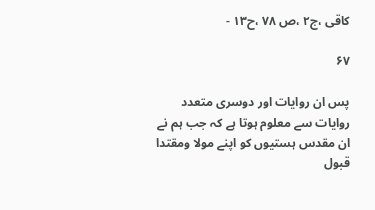کاقی ،ج۲ ،ص ۷۸ ،ح۱۳ -

۶۷

پس ان روایات اور دوسری متعدد روایات سے معلوم ہوتا ہے کہ جب ہم نے ان مقدس ہستیوں کو اپنے مولا ومقتدا قبول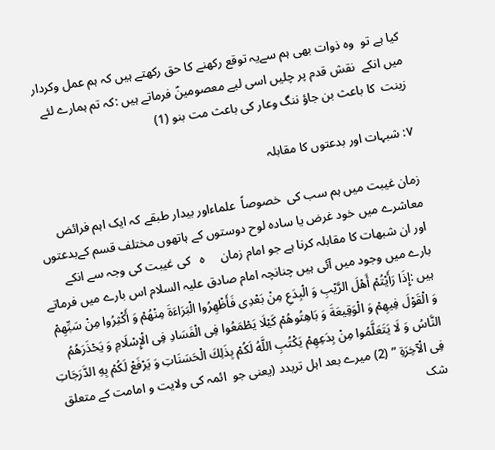کیا ہے تو  وہ ذوات بھی ہم سےیہ توقع رکھنے کا حق رکھتے ہیں کہ ہم عمل وکردار میں انکے  نقش قدم پر چلیں اسی لیے معصومینؑ فرماتے ہیں :کہ تم ہمارے لئے  زینت  کا باعث بن جاؤ ننگ وعار کی باعث مت بنو (1)

۷: شبہات اور بدعتوں کا مقابلہ

زمان غیبت میں ہم سب کی  خصوصاً  علماءاور بیدار طبقے کہ ایک اہم فرائض معاشرے میں خود غرض یا سادہ لوح دوستوں کے ہاتھوں مختلف قسم کےبدعتوں اور ان شبھات کا مقابلہ کرنا ہے جو امام زمان     ہ   کی غیبت کی وجہ سے انکے بارے میں وجود میں آئی ہیں چنانچہ امام صادق علیہ السلام اس بارے میں فرماتے ہیں :إِذَا رَأَيْتُمْ أَهْلَ الرَّيْبِ وَ الْبِدَعِ مِنْ بَعْدِی فَأَظْهِرُوا الْبَرَاءَةَ مِنْهُمْ وَ أَكْثِرُوا مِنْ سَبِّهِمْ وَ الْقَوْلَ فِیهِمْ وَ الْوَقِیعَةَ وَ بَاهِتُوهُمْ كَيْلَا يَطْمَعُوا فِی الْفَسَادِ فِی الْإِسْلَامِ وَ يَحْذَرَهُمُ النَّاسُ وَ لَا يَتَعَلَّمُوا مِنْ بِدَعِهِمْ يَكْتُبِ اللَّهُ لَكُمْ بِذَلِكَ الْحَسَنَاتِ وَ يَرْفَعْ لَكُمْ بِهِ الدَّرَجَاتِ فِی الْآخِرَةِ ” (2) میرے بعد اہل تریدد (یعنی جو  ائمہ کی ولایت و امامت کے متعلق شک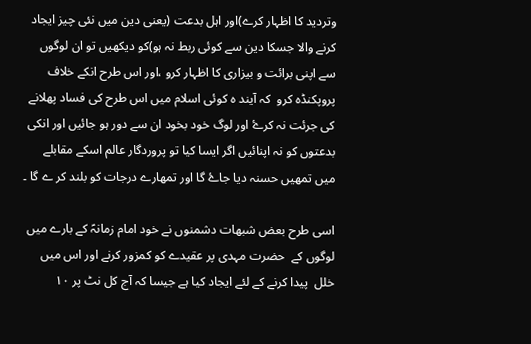وتردید کا اظہار کرے)اور اہل بدعت (یعنی دین میں نئی چیز ایجاد کرنے والا جسکا دین سے کوئی ربط نہ ہو)کو دیکھیں تو ان لوگوں سے اپنی برائت و بیزاری کا اظہار کرو ،اور اس طرح انکے خلاف پروپکنڈہ کرو  کہ آیند ہ کوئی اسلام میں اس طرح کی فساد پھلانے کی جرئت نہ کرۓ اور لوگ خود بخود ان سے دور ہو جائیں اور انکی بدعتوں کو نہ اپنائیں اگر ایسا کیا تو پروردگار عالم اسکے مقابلے میں تمھیں حسنہ دیا جاۓ گا اور تمھارے درجات کو بلند کر ے گا ۔

اسی طرح بعض شبھات دشمنوں نے خود امام زمانہؑ کے بارے میں  لوگوں کے  حضرت مہدی پر عقیدے کو کمزور کرنے اور اس میں خلل  پیدا کرنے کے لئے ایجاد کیا ہے جیسا کہ آج کل نٹ پر ۱۰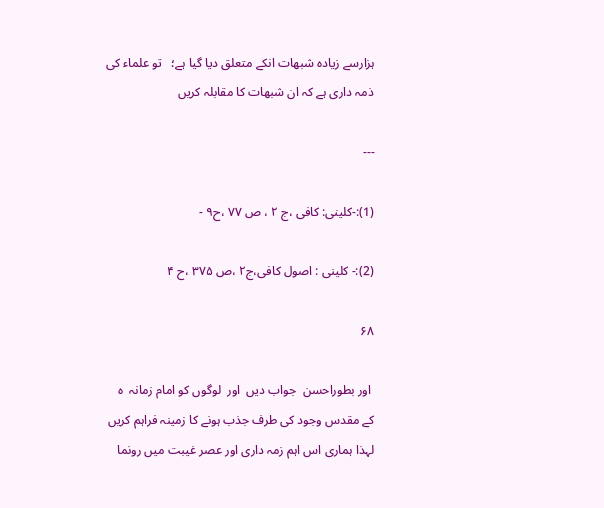ہزارسے زیادہ شبھات انکے متعلق دیا گیا ہے؛   تو علماء کی ذمہ داری ہے کہ ان شبھات کا مقابلہ کریں

---

(1):-کلینی: کافی ،ج ۲ ، ص ۷۷ ،ح۹ -

(2):- کلینی : اصول کافی،ج۲ ،ص ۳۷۵ ،ح ۴

۶۸

 اور بطوراحسن  جواب دیں  اور  لوگوں کو امام زمانہ  ہ      کے مقدس وجود کی طرف جذب ہونے کا زمینہ فراہم کریں لہذا ہماری اس اہم زمہ داری اور عصر غیبت میں رونما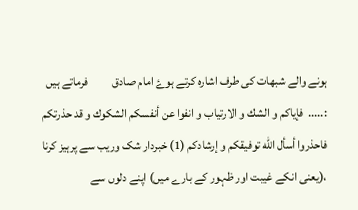ہونے والے شبھات کی طرف اشارہ کرتے ہوۓ امام صادق          فرماتے ہیں :.....  فإیاكم و الشك و الارتیاب و انفوا عن أنفسكم الشكوك و قد حذرتكم فاحذروا أسأل الله توفیقكم و إرشادكم (1) خبردار شک وریب سے پرہیز کرنا ،(یعنی انکے غیبت اور ظہور کے بارے میں) اپنے دلوں سے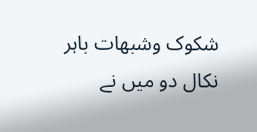شکوک وشبھات باہر نکال دو میں نے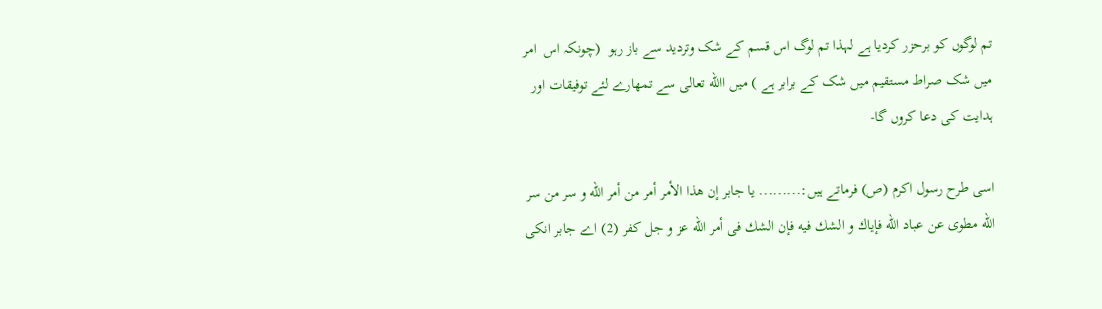تم لوگوں کو برحزر کردیا ہے لہذا تم لوگ اس قسم کے شک وتردید سے باز رہو  (چونکہ اس  امر میں شک صراط مستقیم میں شک کے برابر ہے ) میں االله تعالی سے تمھارے لئے توفیقات اور ہدایت کی دعا کروں گا-

اسی طرح رسول اکرم (ص) فرماتے ہیں:......... یا جابر إن هذا الأمر أمر من أمر الله و سر من سر الله مطوی عن عباد الله فإیاك و الشك فیه فإن الشك فی أمر الله عز و جل كفر (2) اے جابر انکی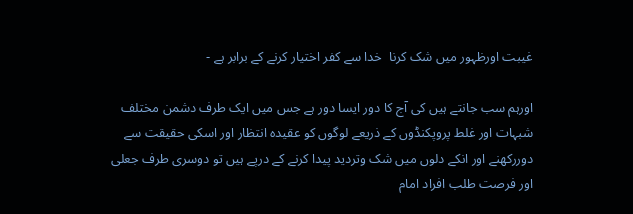غیبت اورظہور میں شک کرنا  خدا سے کفر اختیار کرنے کے برابر ہے -

اورہم سب جانتے ہیں کی آج کا دور ایسا دور ہے جس میں ایک طرف دشمن مختلف شبہات اور غلط پروپکنڈوں کے ذریعے لوگوں کو عقیدہ انتظار اور اسکی حقیقت سے دوررکھنے اور انکے دلوں میں شک وتردید پیدا کرنے کے درپے ہیں تو دوسری طرف جعلی اور فرصت طلب افراد امام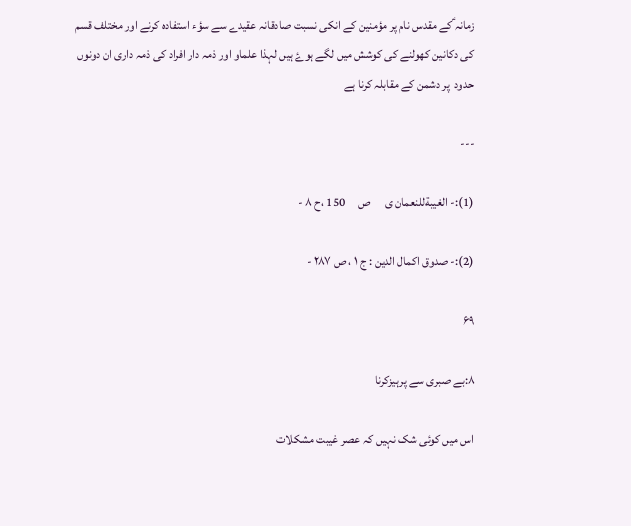زمانہ ؑکے مقدس نام پر مؤمنین کے انکی نسبت صادقانہ عقیدے سے سؤء استفادہ کرنے اور مختلف قسم کی دکانین کھولنے کی کوشش میں لگے ہوۓ ہیں لہذا علماو اور ذمہ دار افراد کی ذمہ داری ان دونوں حدود  پر دشمن کے مقابلہ کرنا ہے

---

(1):- الغیبةللنعمان ی      ص     150 ،ح ۸ -

(2):- صدوق اکمال الدین : ج ۱ ، ص ۲۸۷ -

۶۹

۸:بے صبری سے پرہیزکرنا

اس میں کوئی شک نہیں کہ عصر غیبت مشکلات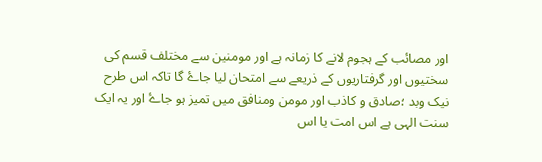اور مصائب کے ہجوم لانے کا زمانہ ہے اور مومنین سے مختلف قسم کی سختیوں اور گرفتاریوں کے ذریعے سے امتحان لیا جاۓ گا تاکہ اس طرح نیک وبد ؛صادق و کاذب اور مومن ومنافق میں تمیز ہو جاۓ اور یہ ایک سنت الہی ہے اس امت یا اس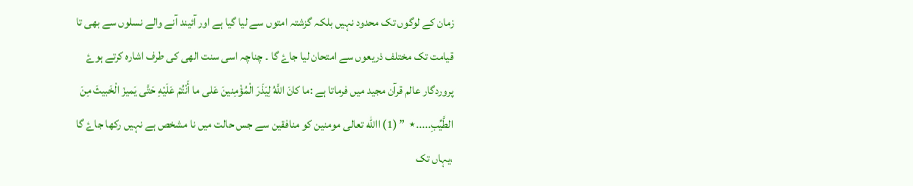زمان کے لوگوں تک محدود نہیں بلکہ گزشتہ امتوں سے لیا گیا ہے اور آئیند آنے والے نسلوں سے بھی تا قیامت تک مختلف ذریعوں سے امتحان لیا جاۓ گا ۔ چناچہ اسی سنت الھی کی طرف اشارہ کرتے ہوۓ پروردگار عالم قرآن مجید میں فرماتا ہے :ما كانَ اللَّهُ لِيَذَرَ الْمُؤْمِنینَ عَلی ما أَنْتُمْ عَلَيْهِ حَتَّی يَمیزَ الْخَبیثَ مِنَ الطَّيِّبِ.....٭  ” (1) االله تعالی مومنین کو منافقین سے جس حالت میں نا مشخص ہے نہیں رکھا جاۓ گا ،یہاں تک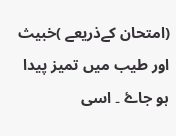(امتحان کےذریعے )خبیث اور طیب میں تمیز پیدا ہو جاۓ ۔ اسی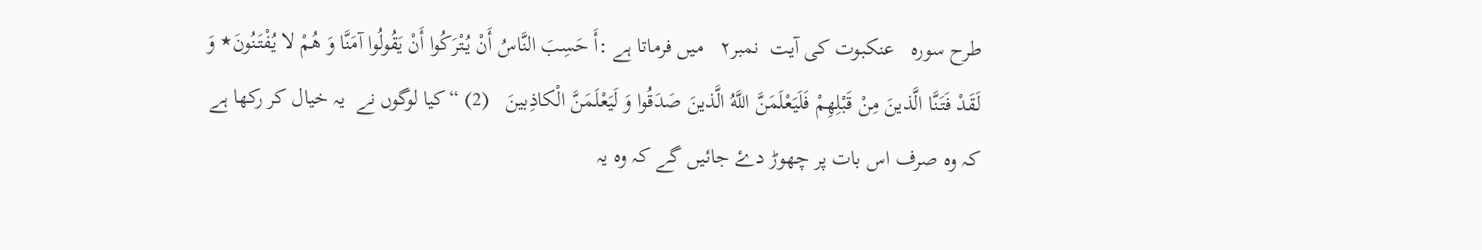طرح سورہ   عنکبوت کی آیت  نمبر۲   میں فرماتا ہے :أَ حَسِبَ النَّاسُ أَنْ يُتْرَكُوا أَنْ يَقُولُوا آمَنَّا وَ هُمْ لا يُفْتَنُونَ٭ وَ لَقَدْ فَتَنَّا الَّذینَ مِنْ قَبْلِهِمْ فَلَيَعْلَمَنَّ اللَّهُ الَّذینَ صَدَقُوا وَ لَيَعْلَمَنَّ الْكاذِبینَ   (2) “کیا لوگوں نے  یہ خیال کر رکھا ہے کہ وہ صرف اس بات پر چھوڑ دۓ جائیں گے کہ وہ یہ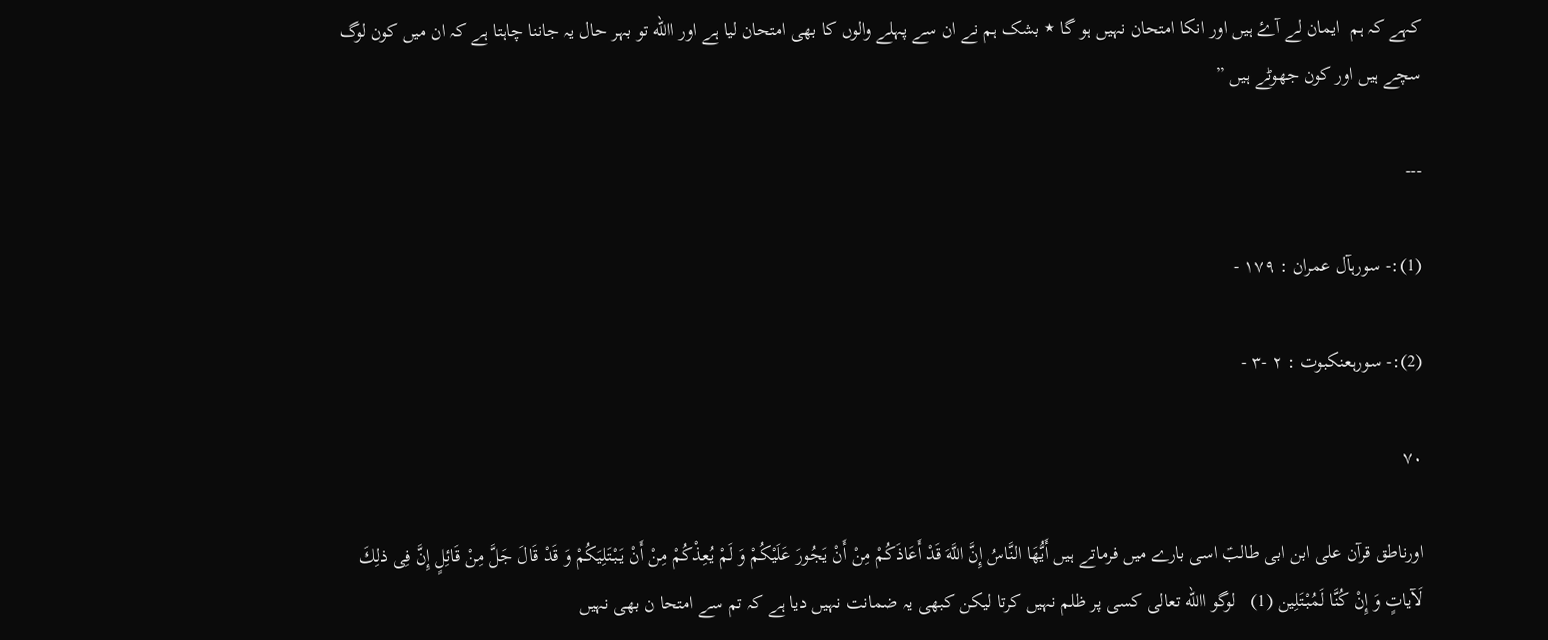کہے کہ ہم  ایمان لے آۓ ہیں اور انکا امتحان نہیں ہو گا ٭ بشک ہم نے ان سے پہلے والوں کا بھی امتحان لیا ہے اور االله تو بہر حال یہ جاننا چاہتا ہے کہ ان میں کون لوگ سچے ہیں اور کون جھوٹے ہیں ”

---

(1):- سورہآل عمران : ۱۷۹ -

(2):- سورہعنکبوت : ۲ -۳ -

۷۰

اورناطق قرآن علی ابن ابی طالبؑ اسی بارے میں فرماتے ہیں أَيُّهَا النَّاسُ إِنَّ اللَّهَ قَدْ أَعَاذَكُمْ مِنْ أَنْ يَجُورَ عَلَيْكُمْ وَ لَمْ يُعِذْكُمْ مِنْ أَنْ يَبْتَلِيَكُمْ وَ قَدْ قَالَ جَلَّ مِنْ قَائِلٍ إِنَّ فِی ذلِكَ لَآیاتٍ وَ إِنْ كُنَّا لَمُبْتَلِین (1)   لوگو االله تعالی کسی پر ظلم نہیں کرتا لیکن کبھی یہ ضمانت نہیں دیا ہے کہ تم سے امتحا ن بھی نہیں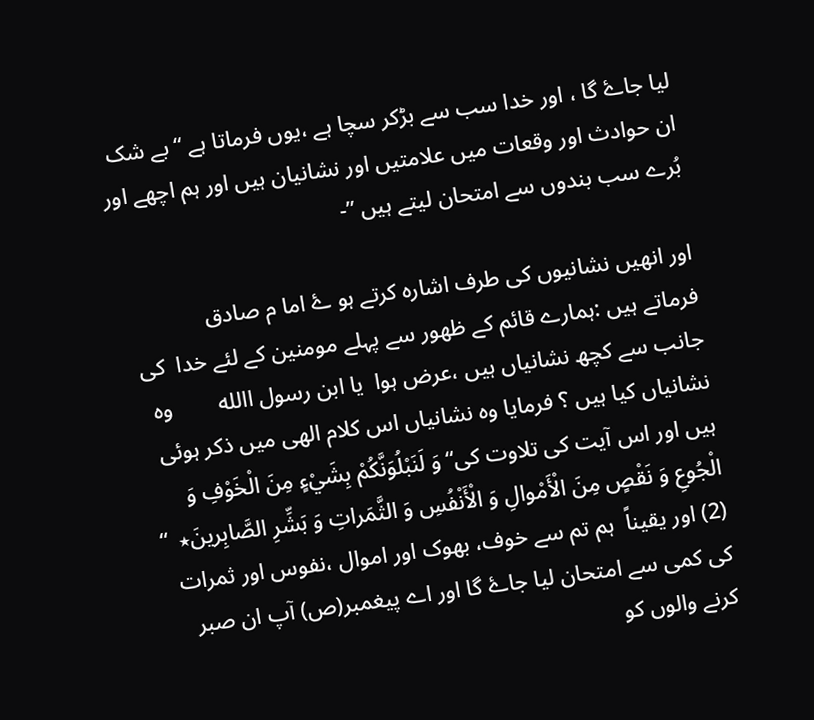لیا جاۓ گا ، اور خدا سب سے بڑکر سچا ہے ،یوں فرماتا ہے “ بے شک ان حوادث اور وقعات میں علامتیں اور نشانیان ہیں اور ہم اچھے اور بُرے سب بندوں سے امتحان لیتے ہیں ”-

اور انھیں نشانیوں کی طرف اشارہ کرتے ہو ۓ اما م صادق        فرماتے ہیں :ہمارے قائم کے ظھور سے پہلے مومنین کے لئے خدا  کی  جانب سے کچھ نشانیاں ہیں ،عرض ہوا  یا ابن رسول االله        وہ نشانیاں کیا ہیں ؟ فرمایا وہ نشانیاں اس کلام الھی میں ذکر ہوئی ہیں اور اس آیت کی تلاوت کی“وَ لَنَبْلُوَنَّكُمْ بِشَيْءٍ مِنَ الْخَوْفِ وَ الْجُوعِ وَ نَقْصٍ مِنَ الْأَمْوالِ وَ الْأَنْفُسِ وَ الثَّمَراتِ وَ بَشِّرِ الصَّابِرینَ٭  “ (2) اور یقیناً  ہم تم سے خوف، بھوک اور اموال ،نفوس اور ثمرات کی کمی سے امتحان لیا جاۓ گا اور اے پیغمبر(ص) آپ ان صبر کرنے والوں کو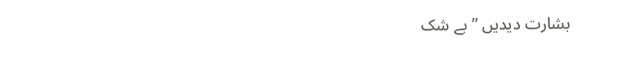بشارت دیدیں ” بے شک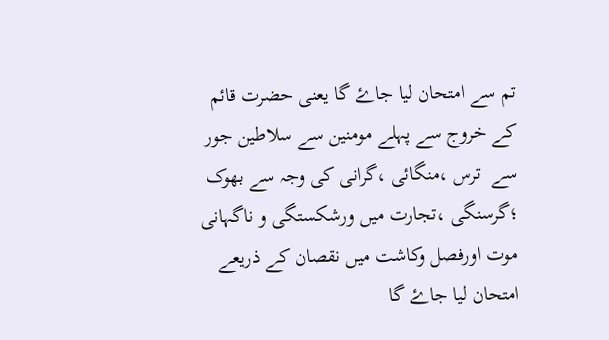تم سے امتحان لیا جاۓ گا یعنی حضرت قائم کے خروج سے پہلے مومنین سے سلاطین جور  سے  ترس ،منگائی ،گرانی کی وجہ سے بھوک ؛گرسنگی ،تجارت میں ورشکستگی و ناگہانی موت اورفصل وکاشت میں نقصان کے ذریعے امتحان لیا جاۓ گا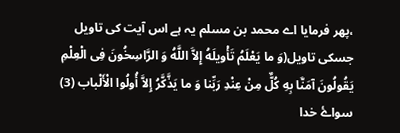،پھر فرمایا اے محمد بن مسلم یہ ہے اس آیت کی تاویل جسکی تاویل(وَ ما يَعْلَمُ تَأْویلَهُ إِلاَّ اللَّهُ وَ الرَّاسِخُونَ فِی الْعِلْمِ يَقُولُونَ آمَنَّا بِهِ كُلٌّ مِنْ عِنْدِ رَبِّنا وَ ما يَذَّكَّرُ إِلاَّ أُولُوا الْأَلْباب (3) سواۓ خدا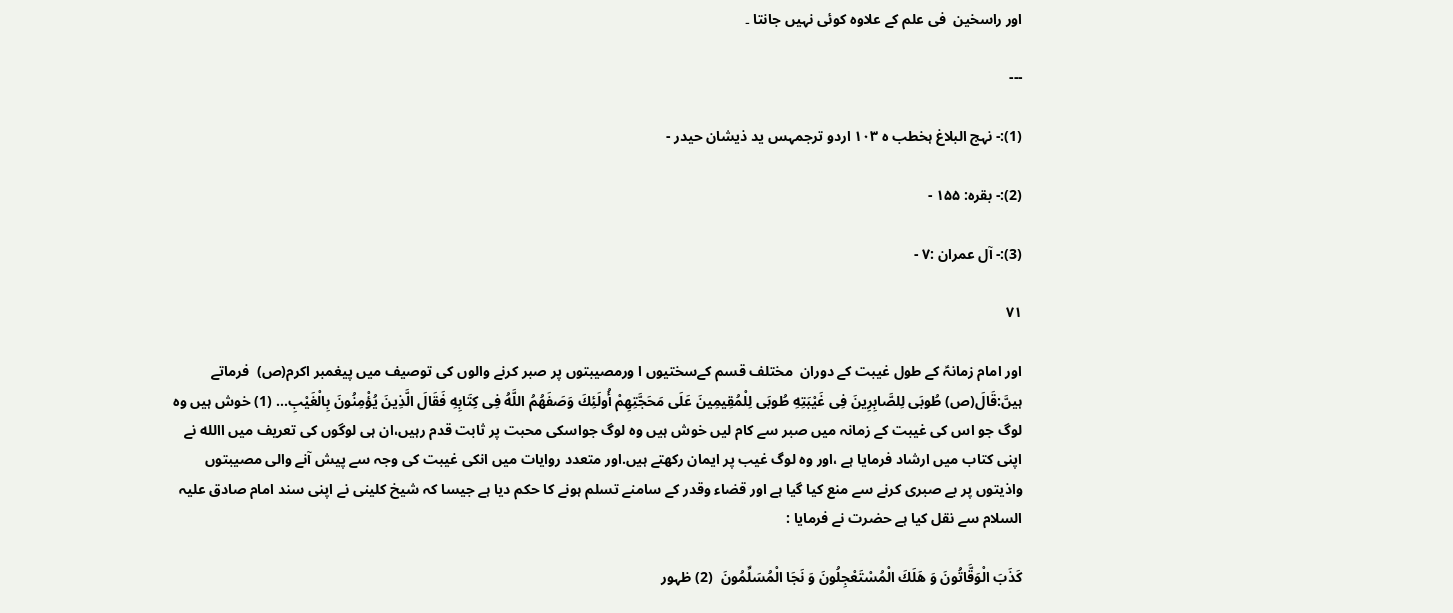اور راسخین  فی علم کے علاوہ کوئی نہیں جانتا ۔

---

(1):- نہج البلاغ ہخطب ہ ۱۰۳ اردو ترجمہس ید ذیشان حیدر -

(2):- بقرہ: ۱۵۵ -

(3):- آل عمران :۷ -

۷۱

اور امام زمانہؑ کے طول غیبت کے دوران  مختلف قسم کےسختیوں ا ورمصیبتوں پر صبر کرنے والوں کی توصیف میں پیغمبر اکرم(ص)  فرماتے ہیںَّ:قَالَ(ص) طُوبَی لِلصَّابِرِینَ فِی غَيْبَتِهِ طُوبَی لِلْمُقِیمِینَ عَلَی مَحَجَّتِهِمْ أُولَئِكَ وَصَفَهُمُ اللَّهُ فِی كِتَابِهِ فَقَالَ الَّذِینَ يُؤْمِنُونَ بِالْغَيْبِ... (1) خوش ہیں وہ لوگ جو اس کی غیبت کے زمانہ میں صبر سے کام لیں خوش ہیں وہ لوگ جواسکی محبت پر ثابت قدم رہیں،ان ہی لوگوں کی تعریف میں االله نے اپنی کتاب میں ارشاد فرمایا ہے ،اور وہ لوگ غیب پر ایمان رکھتے ہیں.اور متعدد روایات میں انکی غیبت کی وجہ سے پیش آنے والی مصیبتوں واذیتوں پر بے صبری کرنے سے منع کیا گیا ہے اور قضاء وقدر کے سامنے تسلم ہونے کا حکم دیا ہے جیسا کہ شیخ کلینی نے اپنی سند امام صادق علیہ السلام سے نقل کیا ہے حضرت نے فرمایا :

كَذَبَ الْوَقَّاتُونَ وَ هَلَكَ الْمُسْتَعْجِلُونَ وَ نَجَا الْمُسَلِّمُونَ  (2) ظہور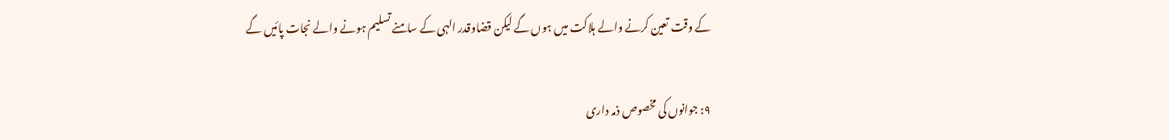کے وقت تعین کرنے والے ہلاکت میں ہوں گے لیکن قضاوقدر الہی کے سامنے تسلیم ہونے والے نجات پائیں گے

۹: جوانوں کی مخصوص ذمہ داری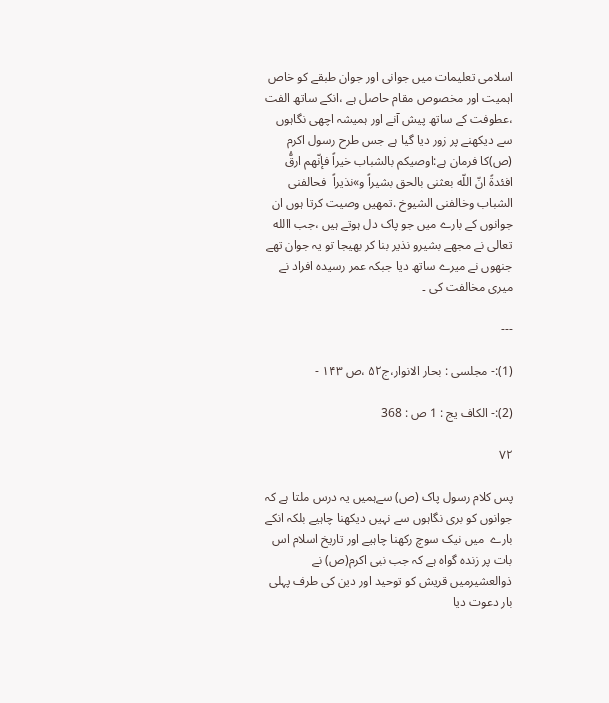اسلامی تعلیمات میں جوانی اور جوان طبقے کو خاص اہمیت اور مخصوص مقام حاصل ہے ،انکے ساتھ الفت ،عطوفت کے ساتھ پیش آنے اور ہمیشہ اچھی نگاہوں سے دیکھنے پر زور دیا گیا ہے جس طرح رسول اکرم  (ص)کا فرمان ہے:اوصیكم بالشباب خیراً فإنّهم ارقُّ افئدةً انّ اللّه بعثنی بالحق بشیراً و»نذیراً  فحالفنی الشباب وخالفنی الشیوخ .تمھیں وصیت کرتا ہوں ان جوانوں کے بارے میں جو پاک دل ہوتے ہیں ،جب االله تعالی نے مجھے بشیرو نذیر بنا کر بھیجا تو یہ جوان تھے جنھوں نے میرے ساتھ دیا جبکہ عمر رسیدہ افراد نے میری مخالفت کی ۔

---

(1):- مجلسی : بحار الانوار،ج۵۲ ،ص ۱۴۳ -

(2):- الکاف یج : 1 ص : 368

۷۲

پس کلام رسول پاک (ص) سےہمیں یہ درس ملتا ہے کہ جوانوں کو بری نگاہوں سے نہیں دیکھنا چاہیے بلکہ انکے بارے  میں نیک سوچ رکھنا چاہیے اور تاریخ اسلام اس بات پر زندہ گواہ ہے کہ جب نبی اکرم(ص) نے ذوالعشیرمیں قریش کو توحید اور دین کی طرف پہلی بار دعوت دیا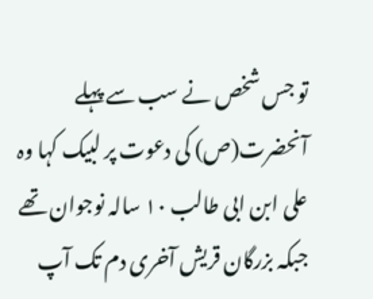تو جس شخص نے سب سے پہلے آنحضرت(ص) کی دعوت پر لبیک کہا وہ علی ابن ابی طالب ۱۰ سالہ نوجوان تھے جبکہ بزرگان قریش آخری دم تک آپ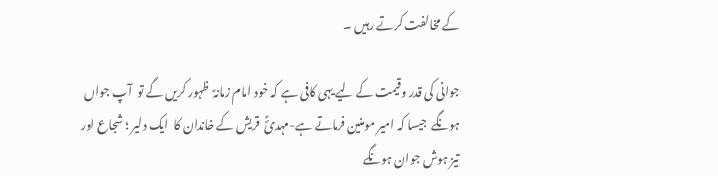کے مخالفت کرتے رہیں ۔

جوانی کی قدر وقیمت کے لیے یہی کافی ہے کہ خود امام زمانہؑ  ظہور کریں گے تو  آپ جواں  ہونگے  جیسا کہ امیر مومنین فرماتے ہے-مہدیؐؑ  قریش کے خاندان کا  ایک دلیر ؛ شجاع اور تیز ہوش جوان ہونگے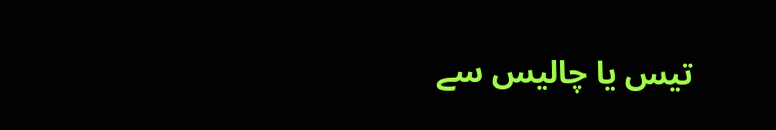تیس یا چالیس سے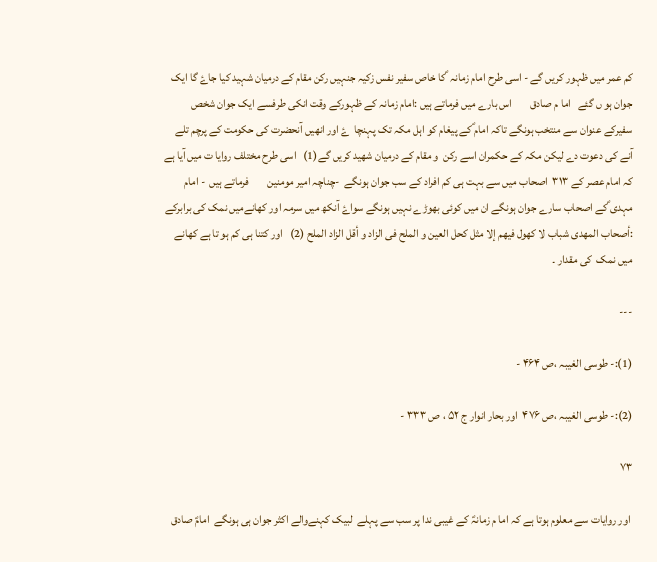کم عمر میں ظہور کریں گے - اسی طرح امام زمانہ  ؑکا خاص سفیر نفس زکیہ جنہیں رکن مقام کے درمیان شہید کیا جاۓ گا ایک جوان ہو ں گئے   اما م صادق        اس بارے میں فرماتے ہیں :امام زمانہ کے ظہورکے وقت انکی طرفسے ایک جوان شخص سفیرکے عنوان سے منتخب ہونگے تاکہ امام ؑکے پیغام کو اہل مکہ تک پہنچا  ۓ اور انھیں آنحضرت کی حکومت کے پرچم تلے آنے کی دعوت دے لیکن مکہ کے حکمران اسے رکن  و مقام کے درمیان شھید کریں گے(1)   اسی طرح مختلف روایا ت میں آیا ہے کہ امام عصر کے ۳۱۳  اصحاب میں سے بہت ہی کم افراد کے سب جوان ہونگے  -چناچہ امیر مومنین        فرماتے ہیں  - امام مہدی ؑکے اصحاب سارے جوان ہونگے ان میں کوئی بھوڑے نہیں ہونگے سواۓ آنکھ میں سرمہ اور کھانےمیں نمک کی برابرکے :أصحاب المهدی شباب لا كهول فیهم إلا مثل كحل العین و الملح فی الزاد و أقل الزاد الملح (2)   اور کتنا ہی کم ہو تا ہے کھانے میں نمک  کی مقدار ۔

---

(1):- طوسی الغیبہ ،ص ۴۶۴ -

(2):- طوسی الغیبہ ،ص ۴۷۶  اور بحار انوار ج ۵۲ ، ص ۳۳۳ -

۷۳

 اور روایات سے معلوم ہوتا ہے کہ اما م زمانہؑ کے غیبی ندا پر سب سے پہلے  لبیک کہنےوالے اکثر جوان ہی ہونگے  امامؑ صادق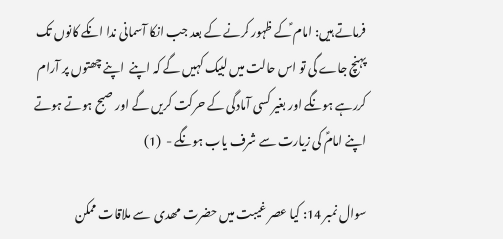فرماتے ہیں: امام ؑکے ظہور کرنے کے بعد جب انکا آسمانی ندا انکے کانوں تک پہنچ جاے گی تو اس حالت میں لبیک کہیں گے کہ اپنے  اپنے چھتوں پر آرام کررہے ہونگے اور بغیر کسی آمادگی کے حرکت کریں گے اور صبح ہوتے ہوتے اپنے امامؑ کی زیارت سے شرف یاب ہونگے -  (1)

سوال نمبر 14: کیا عصر غیبت میں حضرت مھدی  سے ملاقات ممکن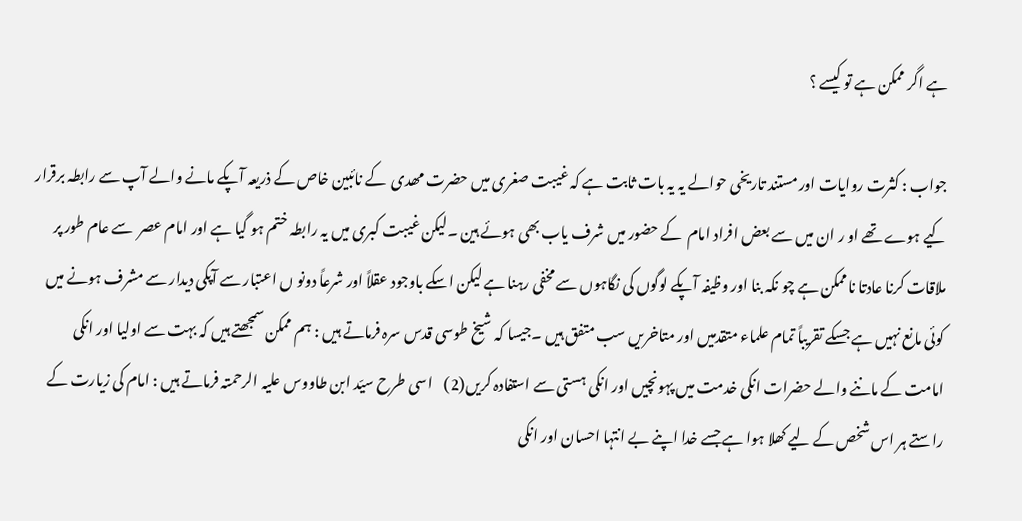ہے اگر ممکن ہے تو کیسے ؟

جواب : کثرت روایات اور مستند تاریخی حوالے یہ یہ بات ثابت ہے کہ غیبت صغری میں حضرت مھدی  کے نائبین خاص کے ذریعہ آپکے مانے والے آپ سے رابطہ برقرار کیے ہوے تھے او ر ان میں سے بعض افراد امام  کے حضور میں شرف یاب بھی ہوئے ہین ۔لیکن غیبت کبری میں یہ رابطہ ختم ہو گیا ہے اور امام عصر  سے عام طور پر ملاقات کرنا عادتا ناممکن ہے چو نکہ بنا اور وظیفہ آپکے لوگوں کی نگاہوں سے مخفی رہنا ہے لیکن اسکے باوجود عقلاً اور شرعاً دونو ں اعتبار سے آپکی دیدار سے مشرف ہونے میں کوئی مانع نہیں ہے جسکے تقریباً تمام علماء متقدمیں اور متاخریں سب متفق ہیں ۔جیسا کہ شیخ طوسی قدس سرہ فرماتے ہیں : ہم ممکن سمجھتے ہیں کہ بہت سے اولیا اور انکی امامت کے ماننے والے حضرات انکی خدمت میں پہونچیں اور انکی ہستی سے استفادہ کریں(2)    اسی طرح سیّد ابن طاووس علیہ الرحمتہ فرماتے ہیں : امام کی زیارت کے راستے ہر اس شخص کے لیے کھلا ہوا ہے جسے خدا اپنے بے انتہا احسان اور انکی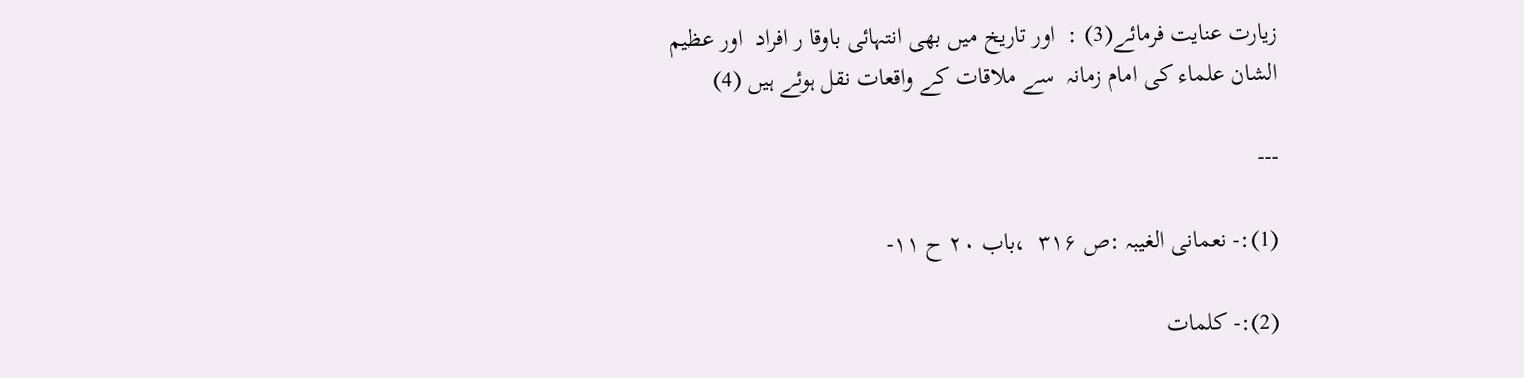زیارت عنایت فرمائے(3) :  اور تاریخ میں بھی انتہائی باوقا ر افراد  اور عظیم الشان علماء کی امام زمانہ  سے ملاقات کے واقعات نقل ہوئے ہیں (4)

---

(1):- نعمانی الغیبہ :ص ۳۱۶  ،باب ۲۰ ح ۱۱-

(2):- کلمات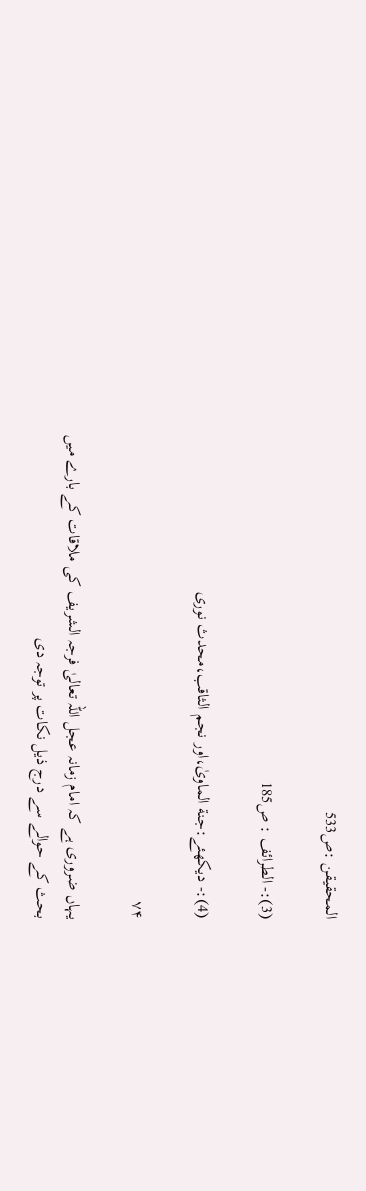المحقیقن :ص533

(3):- الطرائف : ص185

(4):- دیکھئے:جنة الماویٰ،اور نجم الثاقب،محدث نوری

۷۴

یہاں ضروری ہے کہ امام زمانہ عجل اللہ تعالیٰ فرجہ الشریف کی ملاقات کے بارے میں بحث کے حوالے سے درج ذیل نکات پر توجہ دی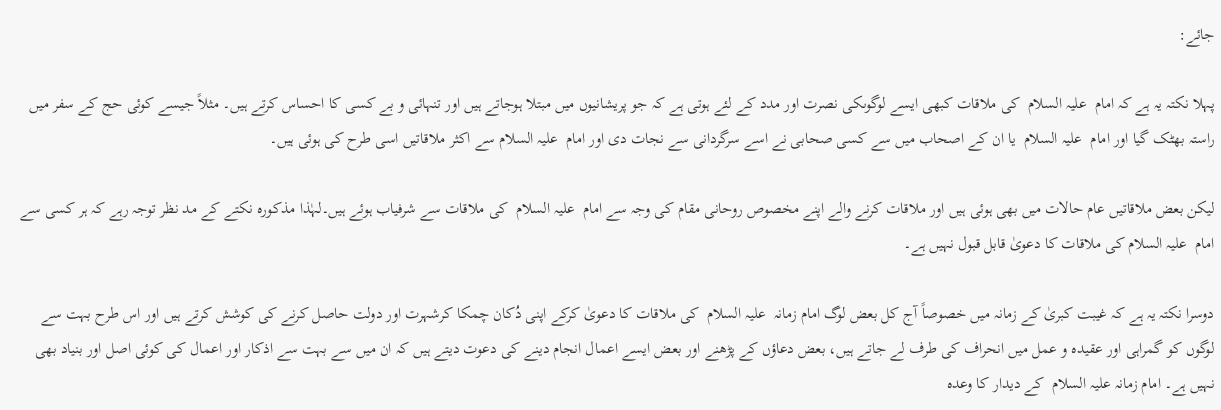جائے:

پہلا نکتہ یہ ہے کہ امام  علیہ السلام  کی ملاقات کبھی ایسے لوگوںکی نصرت اور مدد کے لئے ہوتی ہے کہ جو پریشانیوں میں مبتلا ہوجاتے ہیں اور تنہائی و بے کسی کا احساس کرتے ہیں۔ مثلاً جیسے کوئی حج کے سفر میں راستہ بھٹک گیا اور امام  علیہ السلام  یا ان کے اصحاب میں سے کسی صحابی نے اسے سرگردانی سے نجات دی اور امام  علیہ السلام سے اکثر ملاقاتیں اسی طرح کی ہوئی ہیں۔

لیکن بعض ملاقاتیں عام حالات میں بھی ہوئی ہیں اور ملاقات کرنے والے اپنے مخصوص روحانی مقام کی وجہ سے امام  علیہ السلام  کی ملاقات سے شرفیاب ہوئے ہیں۔لہٰذا مذکورہ نکتے کے مد نظر توجہ رہے کہ ہر کسی سے امام  علیہ السلام کی ملاقات کا دعویٰ قابل قبول نہیں ہے۔

دوسرا نکتہ یہ ہے کہ غیبت کبریٰ کے زمانہ میں خصوصاً آج کل بعض لوگ امام زمانہ  علیہ السلام  کی ملاقات کا دعویٰ کرکے اپنی دُکان چمکا کرشہرت اور دولت حاصل کرنے کی کوشش کرتے ہیں اور اس طرح بہت سے لوگوں کو گمراہی اور عقیدہ و عمل میں انحراف کی طرف لے جاتے ہیں، بعض دعاؤں کے پڑھنے اور بعض ایسے اعمال انجام دینے کی دعوت دیتے ہیں کہ ان میں سے بہت سے اذکار اور اعمال کی کوئی اصل اور بنیاد بھی نہیں ہے۔ امام زمانہ علیہ السلام  کے دیدار کا وعدہ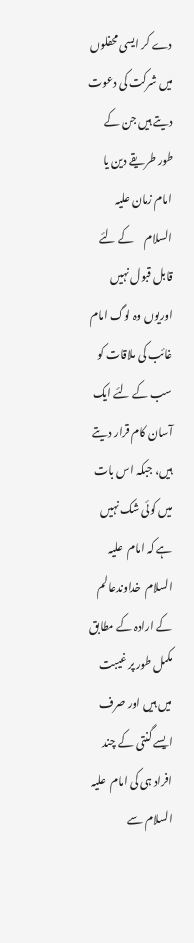دے کر ایسی محفلوں میں شرکت کی دعوت دیتے ہیں جن کے طور طریقے دین یا امام زمان علیہ السلام     کے لئے قابل قبول نہیں اوریوں وہ لوگ امام غائب کی ملاقات کو سب کے لئے ایک آسان کام قرار دیتے ہیں، جبکہ اس بات میں کوئی شک نہیں ہے کہ امام  علیہ السلام  خداوندعالم کے ارادہ کے مطابق مکمل طور پر غیبت میں ہیں اور صرف ایسے گنتی کے چند افراد ہی کی امام  علیہ السلام سے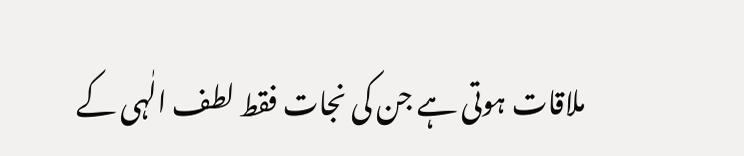ملاقات ہوتی ہے جن کی نجات فقط لطف الٰہی کے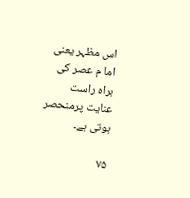اس مظہر یعنی اما م عصر کی براہ راست عنایت پرمنحصر ہوتی ہے۔

۷۵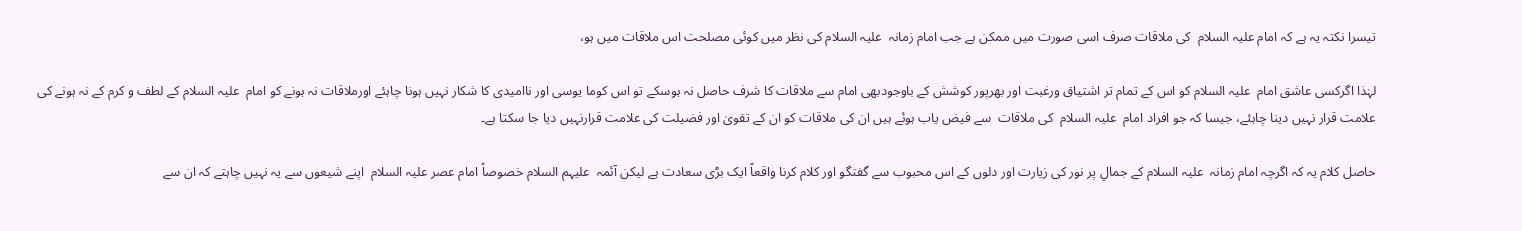تیسرا نکتہ یہ ہے کہ امام علیہ السلام  کی ملاقات صرف اسی صورت میں ممکن ہے جب امام زمانہ  علیہ السلام کی نظر میں کوئی مصلحت اس ملاقات میں ہو،

لہٰذا اگرکسی عاشق امام  علیہ السلام کو اس کے تمام تر اشتیاق ورغبت اور بھرپور کوشش کے باوجودبھی امام سے ملاقات کا شرف حاصل نہ ہوسکے تو اس کوما یوسی اور ناامیدی کا شکار نہیں ہونا چاہئے اورملاقات نہ ہونے کو امام  علیہ السلام کے لطف و کرم کے نہ ہونے کی علامت قرار نہیں دینا چاہئے، جیسا کہ جو افراد امام  علیہ السلام  کی ملاقات  سے فیض یاب ہوئے ہیں ان کی ملاقات کو ان کے تقویٰ اور فضیلت کی علامت قرارنہیں دیا جا سکتا ہے۔

حاصل کلام یہ کہ اگرچہ امام زمانہ  علیہ السلام کے جمالِ پر نور کی زیارت اور دلوں کے اس محبوب سے گفتگو اور کلام کرنا واقعاً ایک بڑی سعادت ہے لیکن آئمہ  علیہم السلام خصوصاً امام عصر علیہ السلام  اپنے شیعوں سے یہ نہیں چاہتے کہ ان سے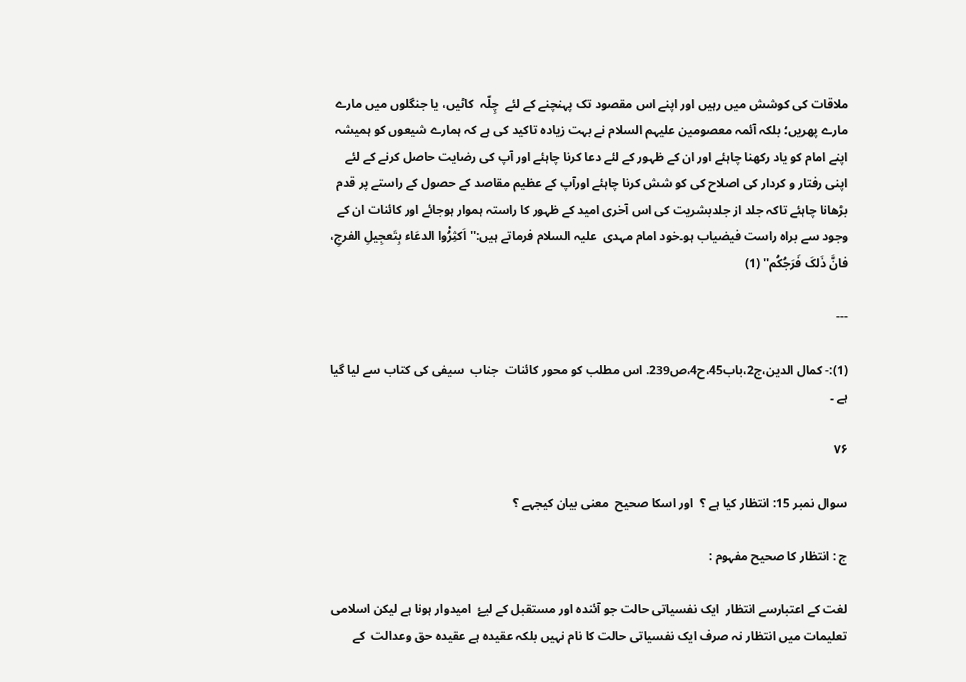ملاقات کی کوشش میں رہیں اور اپنے اس مقصود تک پہنچنے کے لئے  چِلّہ  کاٹیں، یا جنگلوں میں مارے مارے پھریں؛ بلکہ آئمہ معصومین علیہم السلام نے بہت زیادہ تاکید کی ہے کہ ہمارے شیعوں کو ہمیشہ اپنے امام کو یاد رکھنا چاہئے اور ان کے ظہور کے لئے دعا کرنا چاہئے اور آپ کی رضایت حاصل کرنے کے لئے اپنی رفتار و کردار کی اصلاح کی کو شش کرنا چاہئے اورآپ کے عظیم مقاصد کے حصول کے راستے پر قدم بڑھانا چاہئے تاکہ جلد از جلدبشریت کی اس آخری امید کے ظہور کا راستہ ہموار ہوجائے اور کائنات ان کے وجود سے براہ راست فیضیاب ہو۔خود امام مہدی  علیہ السلام فرماتے ہیں:''اَکثِرُْوا الدعَاء بِتَعجِیلِ الفرجِ، فانَّ ذَلکَ فَرَجُکُم'' (1)

---

(1):- کمال الدین،ج2،باب45،ح4،ص239. اس مطلب کو محور کائنات  جناب  سیفی کی کتاب سے لیا گیا ہے ۔

۷۶

سوال نمبر 15: انتظار کیا ہے ؟  اور اسکا صحیح  معنی بیان کیجہے ؟

ج : انتظار کا صحیح مفہوم :

لغت کے اعتبارسے انتظار  ایک نفسیاتی حالت جو آئندہ اور مستقبل کے لیۓ  امیدوار ہونا ہے لیکن اسلامی تعلیمات میں انتظار نہ صرف ایک نفسیاتی حالت کا نام نہیں بلکہ عقیدہ ہے عقیدہ حق وعدالت  کے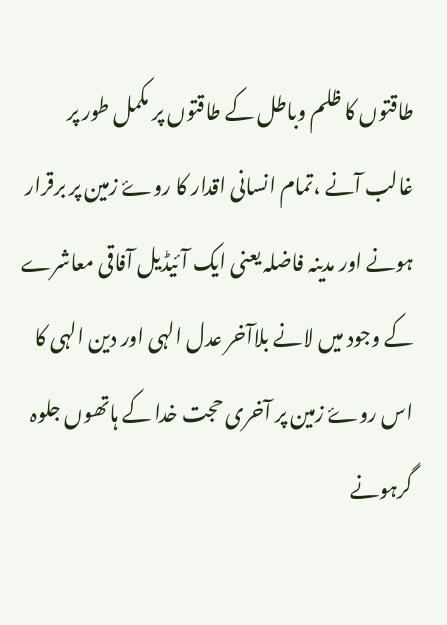طاقتوں کا ظلم وباطل کے طاقتوں پر مکمل طور پر غالب آنے ،تمام انسانی اقدار کا روۓ زمین پر برقرار ہونے اور مدینہ فاضلہ یعنی ایک آئیڈیل آفاقی معاشرے کے وجود میں لانے بلاآخر عدل الہی اور دین الہی کا اس روۓ زمین پر آخری حجت خدا کے ہاتھوں جلوہ گرہونے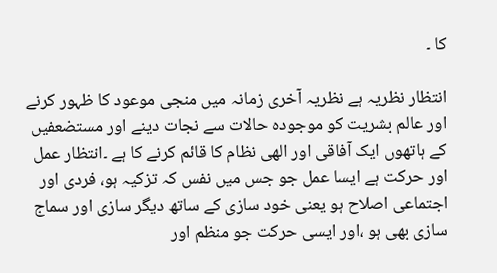کا ۔

انتظار نظریہ ہے نظریہ آخری زمانہ میں منجی موعود کا ظہور کرنے اور عالم بشریت کو موجودہ حالات سے نجات دینے اور مستضعفیں کے ہاتھوں ایک آفاقی اور الھی نظام کا قائم کرنے کا ہے ۔انتظار عمل اور حرکت ہے ایسا عمل جو جس میں نفس کہ تزکیہ ہو، فردی اور اجتماعی اصلاح ہو یعنی خود سازی کے ساتھ دیگر سازی اور سماج سازی بھی ہو ،اور ایسی حرکت جو منظم اور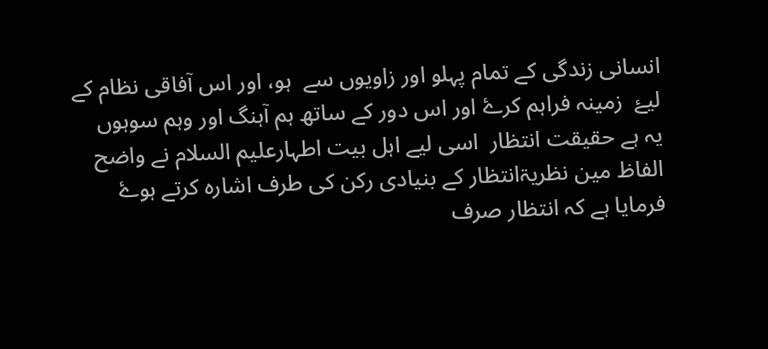انسانی زندگی کے تمام پہلو اور زاویوں سے  ہو، اور اس آفاقی نظام کے لیۓ  زمینہ فراہم کرۓ اور اس دور کے ساتھ ہم آہنگ اور وہم سوہوں  یہ ہے حقیقت انتظار  اسی لیے اہل بیت اطہارعلیم السلام نے واضح  الفاظ مین نظریۃانتظار کے بنیادی رکن کی طرف اشارہ کرتے ہوۓ فرمایا ہے کہ انتظار صرف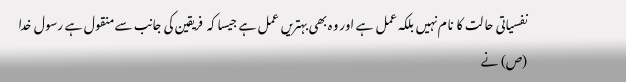نفسیاتی حالت کا نام نہیں بلکہ عمل ہے اور وہ بھی بہتریں عمل ہے جیسا کہ  فریقین کی جانب سے منقول ہے رسول خدا (ص) نے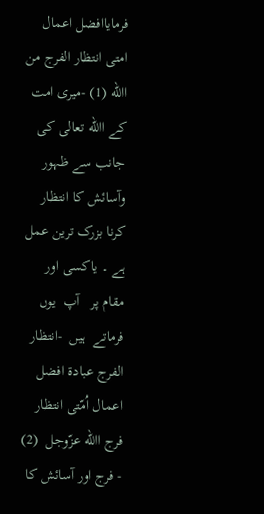فرمایاافضل اعمال امتی انتظار الفرج من االله (1) -میری امت کے االله تعالی کی جانب سے ظہور وآسائش کا انتظار کرنا بزرک ترین عمل ہے ۔ یاکسی اور مقام پر   آپ  یوں فرماتے  ہیں  -انتظار الفرج عبادة افضل اعمال اُمّتی انتظار فرج االله عزّوجل  (2) - فرج اور آسائش کا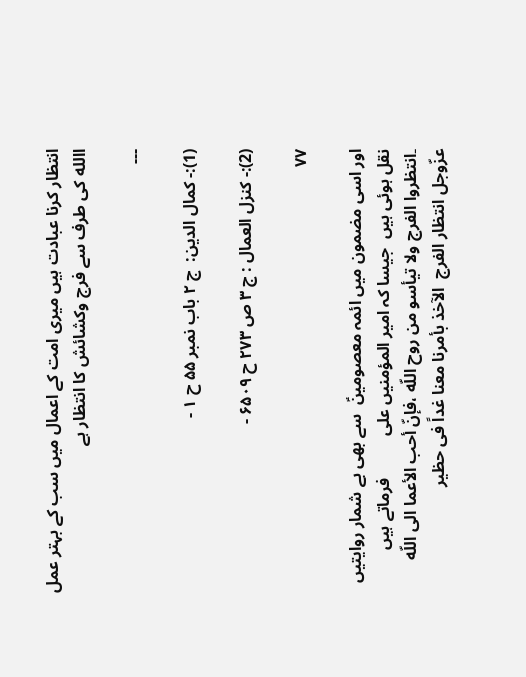انتظار کرنا عبادت ہیں میری امت کے اعمال میں سب کے بہتر عمل االله کی طرف سے فرج وکشائش کا انتظار ہے

---

(1):- کمال الدین:  ج ۲ باب نمبر ۵۵ ح ۱ -

(2):- کنزل العمال : ج ۳ ص ۲۷۳ ح ۶۵۰۹ -

۷۷

اور اسی مضمون میں ائمہ معصومینؑ  سے بھی بے شمار روایتیں نقل ہوئی ہیں  جیسا کہ امیر المؤمنیں علی          فرماتے ہیں ۔انتظروا الفرج ولا تیأسو من روح اللّه ،فإنّ أحب الأعما الی اللّه عزّوجل انتظار الفرج  الآخذ بأمرنا معنا غداً فی حظیر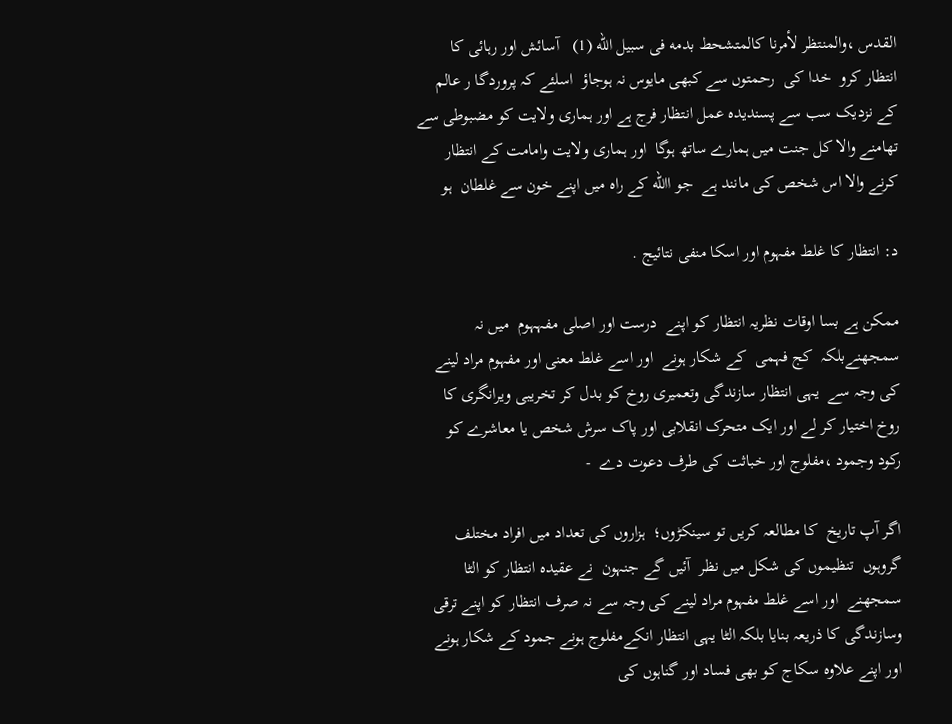القدس ،والمنتظر لأمرنا كالمتشحط بدمه فی سبیل اللّه (1)   آسائش اور رہائی کا انتظار کرو  خدا کی  رحمتوں سے کبھی مایوس نہ ہوجاؤ  اسلئے کہ پروردگا ر عالم کے نزدیک سب سے پسندیدہ عمل انتظار فرج ہے اور ہماری ولایت کو مضبوطی سے تھامنے والا کل جنت میں ہمارے ساتھ ہوگا  اور ہماری ولایت وامامت کے انتظار کرنے والا اس شخص کی مانند ہے  جو االله کے راہ میں اپنے خون سے غلطان  ہو

د: انتظار کا غلط مفہوم اور اسکا منفی نتائیج .

ممکن ہے بسا اوقات نظریہ انتظار کو اپنے  درست اور اصلی مفہہوم  میں نہ سمجھنےبلکہ  کج فہمی  کے شکار ہونے  اور اسے غلط معنی اور مفہوم مراد لینے کی وجہ سے  یہی انتظار سازندگی وتعمیری روخ کو بدل کر تخریبی ویرانگری کا روخ اختیار کر لے اور ایک متحرک انقلابی اور پاک سرش شخص یا معاشرے کو  رکود وجمود ،مفلوج اور خباثت کی طرف دعوت دے  -

اگر آپ تاریخ  کا مطالعہ کریں تو سینکڑوں؛  ہزاروں کی تعداد میں افراد مختلف گروہوں  تنظیموں کی شکل میں نظر  آئیں گے جنہون  نے عقیدہ انتظار کو الٹا سمجھنے  اور اسے غلط مفہوم مراد لینے کی وجہ سے نہ صرف انتظار کو اپنے ترقی وسازندگی کا ذریعہ بنایا بلکہ الٹا یہی انتظار انکےمفلوج ہونے جمود کے شکار ہونے اور اپنے علاوہ سکاج کو بھی فساد اور گناہوں کی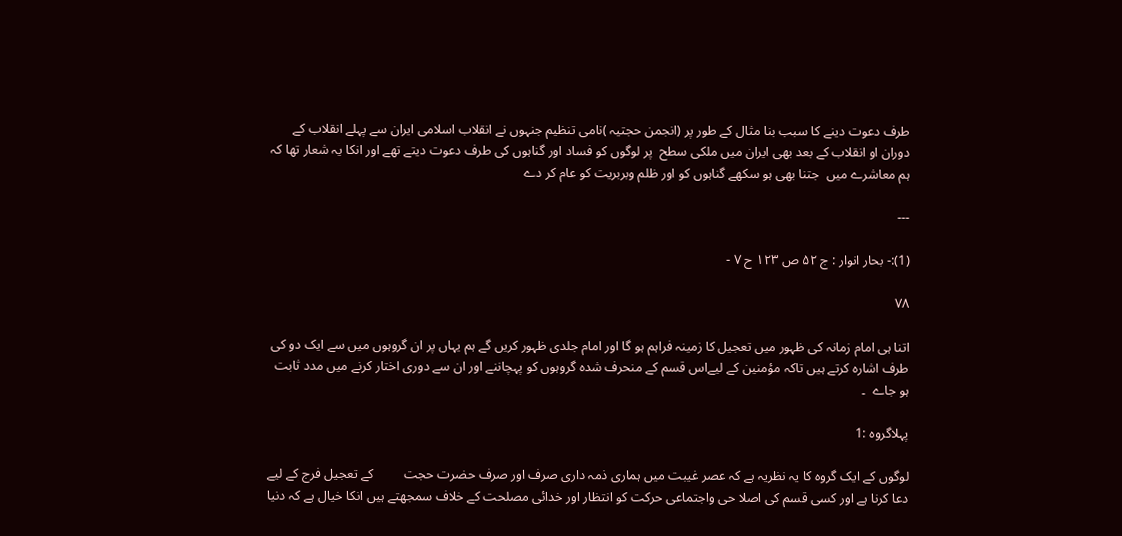طرف دعوت دینے کا سبب بنا مثال کے طور پر (انجمن حجتیہ )نامی تنظیم جنہوں نے انقلاب اسلامی ایران سے پہلے انقلاب کے دوران او انقلاب کے بعد بھی ایران میں ملکی سطح  پر لوگوں کو فساد اور گناہوں کی طرف دعوت دیتے تھے اور انکا یہ شعار تھا کہ ہم معاشرے میں  جتنا بھی ہو سکھے گناہوں کو اور ظلم وبربریت کو عام کر دے

---

(1):- بحار انوار : ج ۵۲ ص ۱۲۳ ح ۷ -

۷۸

اتنا ہی امام زمانہ کی ظہور میں تعجیل کا زمینہ فراہم ہو گا اور امام جلدی ظہور کریں گے ہم یہاں پر ان گروہوں میں سے ایک دو کی طرف اشارہ کرتے ہیں تاکہ مؤمنین کے لیےاس قسم کے منحرف شدہ گروہوں کو پہچاننے اور ان سے دوری اختار کرنے میں مدد ثابت ہو جاے  ۔

پہلاگروہ :1

لوگوں کے ایک گروہ کا یہ نظریہ ہے کہ عصر غیبت میں ہماری ذمہ داری صرف اور صرف حضرت حجت         کے تعجیل فرج کے لیے دعا کرنا ہے اور کسی قسم کی اصلا حی واجتماعی حرکت کو انتظار اور خدائی مصلحت کے خلاف سمجھتے ہیں انکا خیال ہے کہ دنیا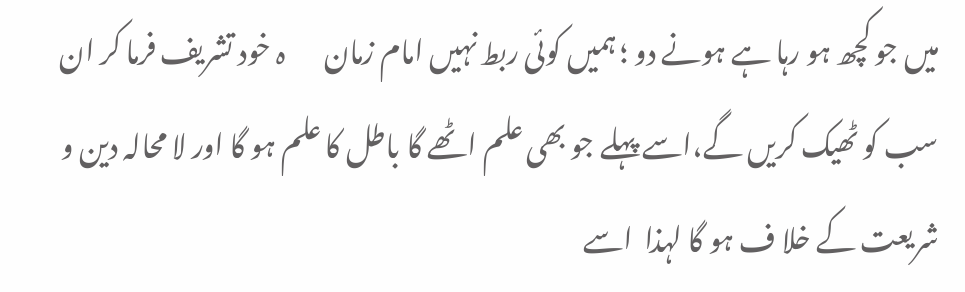میں جو کچھ ہو رہا ہے ہونے دو ؛ ہمیں کوئی ربط نہیں امام زمان       ہ خود تشریف فرما کر ان سب کو ٹھیک کریں گے،اسے پہلے جو بھی علم اٹھے گا باطل کا علم ہو گا اور لا محالہ دین و شریعت کے خلا ف ہو گا لہذا  اسے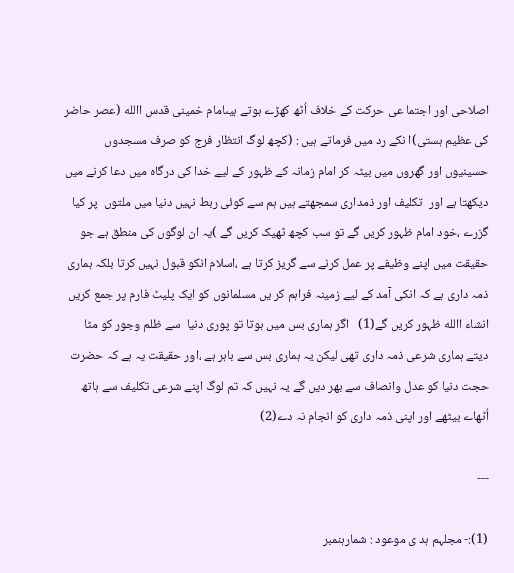اصلاحی اور اجتما عی حرکت کے خلاف اُٹھ کھڑے ہوتے ہیںامام خمینی قدس االله (عصر حاضر کی عظیم ہستی)ا نکے رد میں فرماتے ہیں : (کچھ لوگ انتظار فرج کو صرف مسجدوں حسینیوں اور گھروں میں بیٹہ کر امام زمانہ کے ظہور کے لیے خدا کی درگاہ میں دعا کرنے میں دیکھتا ہے اور  تکلیف اور ذمداری سمجھتے ہیں ہم سے کوئی ربط نہیں دنیا میں ملتوں  پر کیا گزرے ،خود امام ظہور کریں گے تو سب کچھ ٹھیک کریں گے )یہ ان لوگوں کی منطق ہے جو حقیقت میں اپنے وظیفے پر عمل کرنے سے گریز کرتا ہے ،اسلام انکو قبول نہیں کرتا بلکہ ہماری ذمہ داری ہے کہ انکی آمد کے لیے زمینہ فراہم کر یں مسلمانوں کو ایک پلیٹ فارم پر جمع کریں انشاء االله ظہور کریں گے(1)   اگر ہماری بس میں ہوتا تو پوری دنیا  سے ظلم وجور کو مٹا دیتے ہماری شرعی ذمہ داری تھی لیکن یہ ہماری بس سے باہر ہے ،اور حقیقت یہ ہے کہ حضرت حجت دنیا کو عدل وانصاف سے بھر دیں گے یہ نہیں کہ تم لوگ اپنے شرعی تکلیف سے ہاتھ اُٹھاے بیٹھے اور اپنی ذمہ داری کو انجام نہ دے(2)

---

(1):- مجلہم ہد ی موعود : شمارہنمبر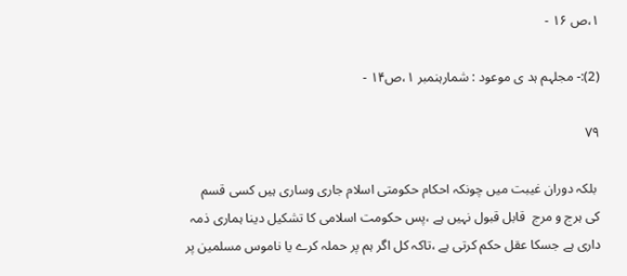۱،ص ۱۶ -

(2):- مجلہم ہد ی موعود : شمارہنمبر ۱،ص۱۴ -

۷۹

 بلکہ دوران غیبت میں چونکہ احکام حکومتی اسلام جاری وساری ہیں کسی قسم کی ہرج و مرج  قابل قبول نہیں ہے ،پس حکومت اسلامی کا تشکیل دینا ہماری ذمہ داری ہے جسکا عقل حکم کرتی ہے ،تاکہ کل اگر ہم پر حملہ کرے یا ناموس مسلمین پر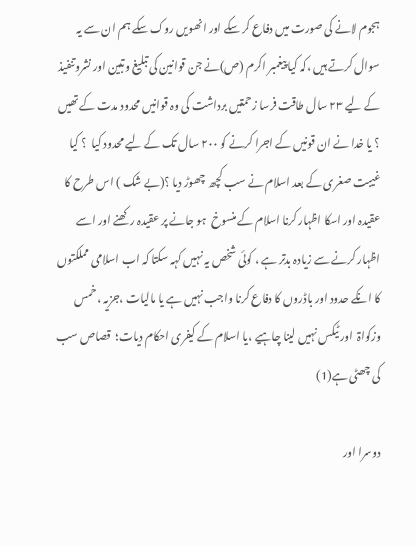ہجوم لانے کی صورت میں دفاع کر سکے اور انھویں روک سکے ہم ان سے یہ سوال کرتے ہیں ،کہ کیا پیغمبر اکرم (ص)نے جن قوانین کی تبلیغ وتبین اور نشروتنفیذ کے لیے ۲۳ سال طاقت فرسا زحمتیں برداشت کی وہ قوانیں محدود مدت کے تھیں ؟ یا خدا نے ان قونیں کے اجرا کرنے کو ۲۰۰ سال تک کے لیے محدود کیا  ؟ کیا غیبت صغری کے بعد اسلام نے سب کچھ  چھوڑ دیا ؟(بے شک ) اس طرح کا عقیدہ اور اسکا اظہار کرنا اسلام کے منسوخ  ہو جانے پر عقیدہ رکھنے اور اسے اظہار کرنے سے زیادہ بدتر ہے ، کوئی شخص یہ نہیں کہہ سکتا کہ اب اسلامی مملکتوں کا انکے حدود اور باڈروں کا دفاع کرنا واجب نہیں ہے یا مالیات ،جزیہ ،خمس وزکواۃ  اور ٹیکس نہیں لینا چاہیے ،یا اسلام کے کیفری احکام دیات؛  قصاص سب کی چھٹی ہے(1)

دوسرا اور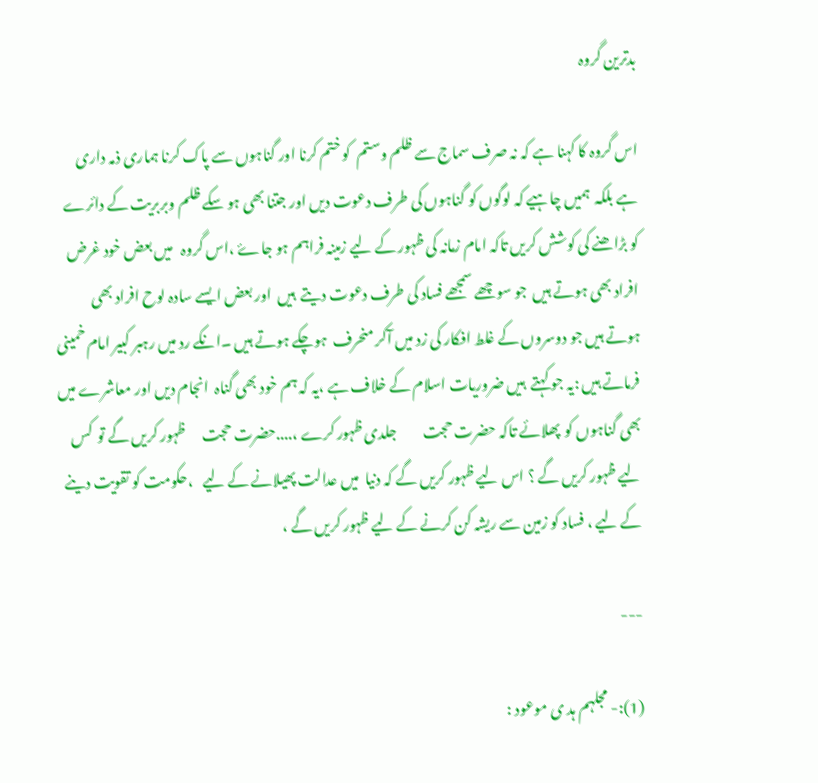بدترین گروہ

اس گروہ کا کہنا ہے کہ نہ صرف سماج سے ظلم وستم  کو ختم کرنا اور گناہوں سے پاک کرنا ہماری ذمہ داری ہے بلکہ  ہمیں چاہیے کہ لوگوں کو گناہوں کی طرف دعوت دیں اور جتنا بھی ہو سکے ظلم وبربریت کے دائرے کو بڑاھنے کی کوشش کریں تاکہ امام زمانہ کی ظہور کے لیے زمینہ فراہم ہو جاۓ ،اس گروہ   میں بعض خود غرض  افراد بھی ہوتے ہیں  جو سوچھے سمجھے فساد کی طرف دعوت دیتے  ہیں  اور بعض ایسے سادہ لوح افراد بھی ہوتے ہیں جو دوسروں کے غلط افکار کی زد میں آکر منحرف  ہوچکے ہوتے ہیں ۔انکے رد میں رہبر کبیر امام خمینی فرماتے ہیں :یہ جو کہتے  ہیں ضروریات اسلام کے خلاف ہے ،یہ کہ ہم خود بھی گناہ  انجام دیں اور معاشرے میں بھی گناہوں کو  پھلائے تاکہ حضرت حجت         جلدی ظہور کرے ،....حضرت حجت      ظہور کریں گے تو  کس لیے ظہور کریں گے ؟ اس لیے ظہور کریں گے کہ دنیا  میں عدالت پھیلانے کے لیے   ،حکومت کو تقویت دینے کے لیے ، فساد کو زمین سے ریشہ کن کرنے کے لیے ظہور کریں گے ،

---

(1):- مجلہم ہد ی موعود :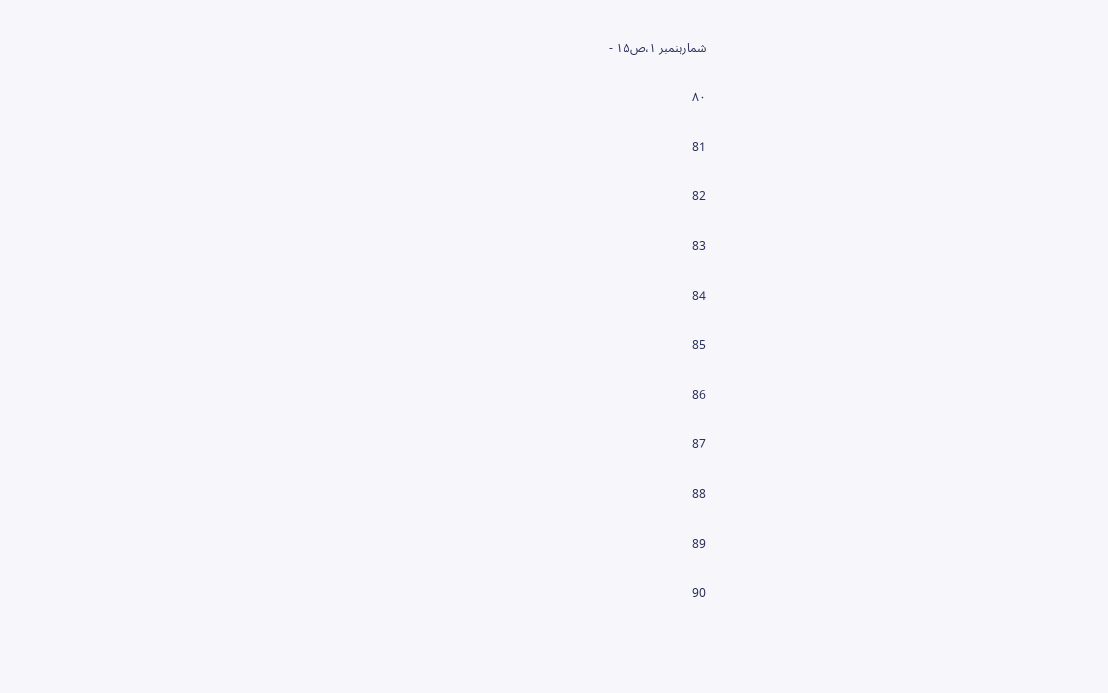شمارہنمبر ۱،ص۱۵ -

۸۰

81

82

83

84

85

86

87

88

89

90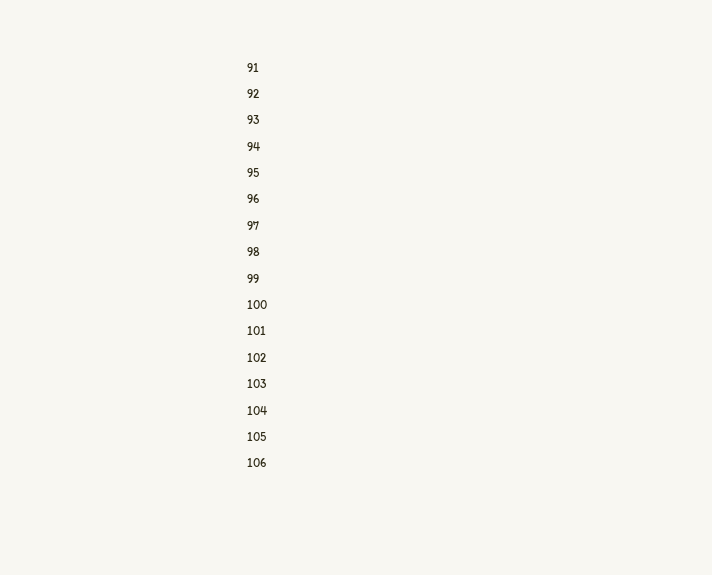91

92

93

94

95

96

97

98

99

100

101

102

103

104

105

106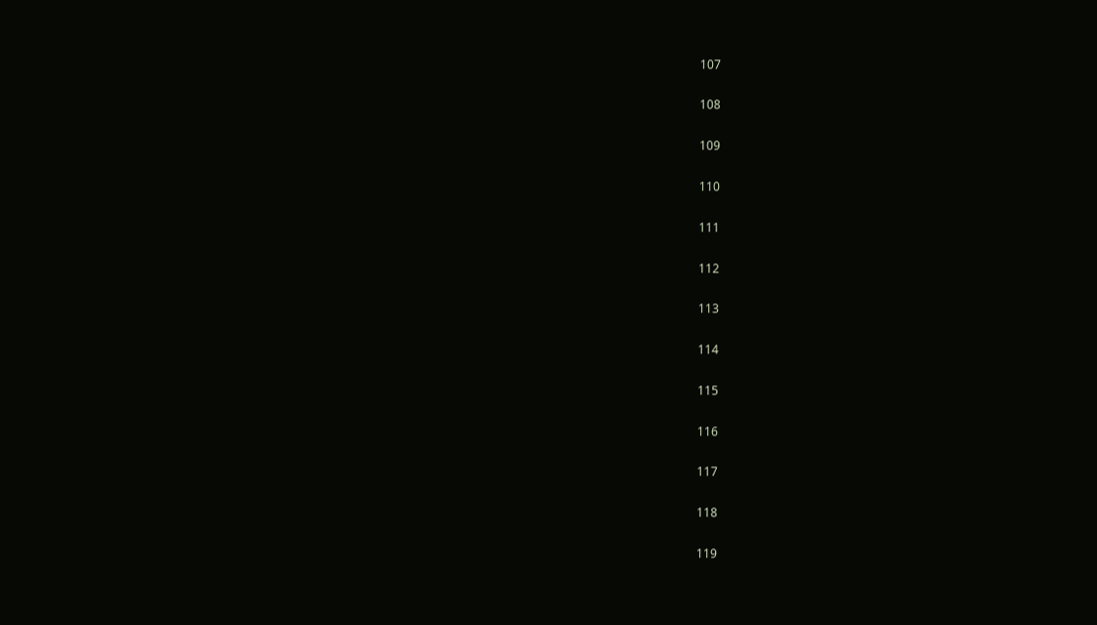107

108

109

110

111

112

113

114

115

116

117

118

119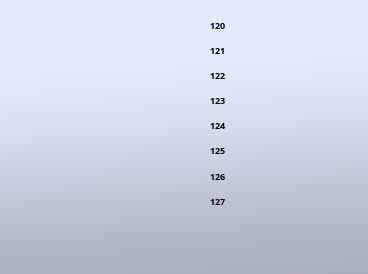120

121

122

123

124

125

126

127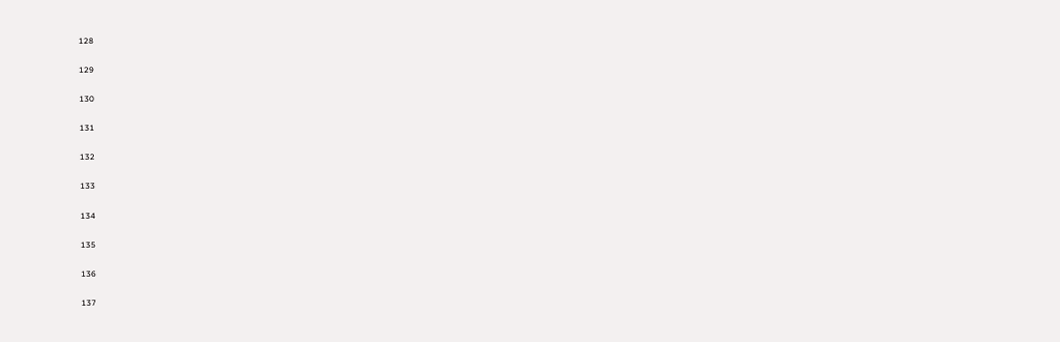128

129

130

131

132

133

134

135

136

137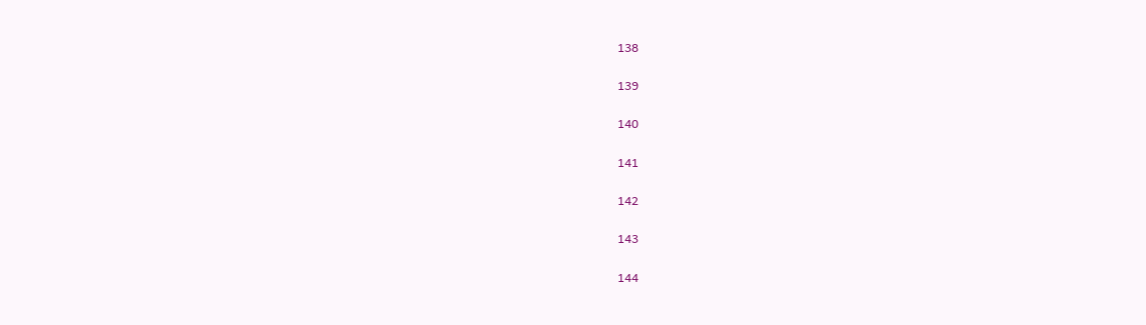138

139

140

141

142

143

144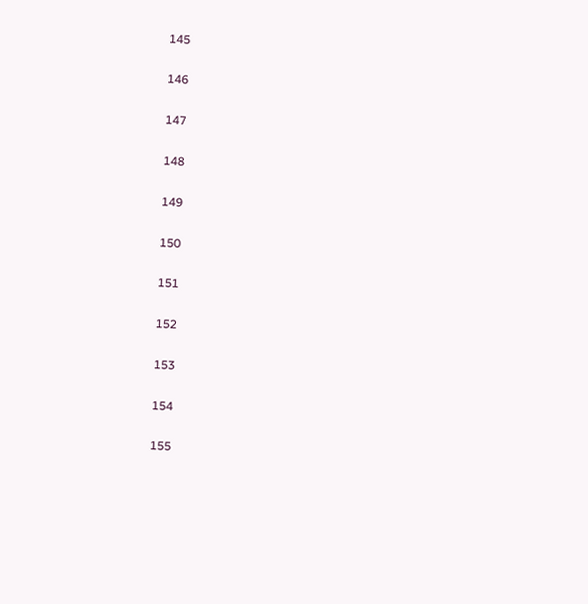145

146

147

148

149

150

151

152

153

154

155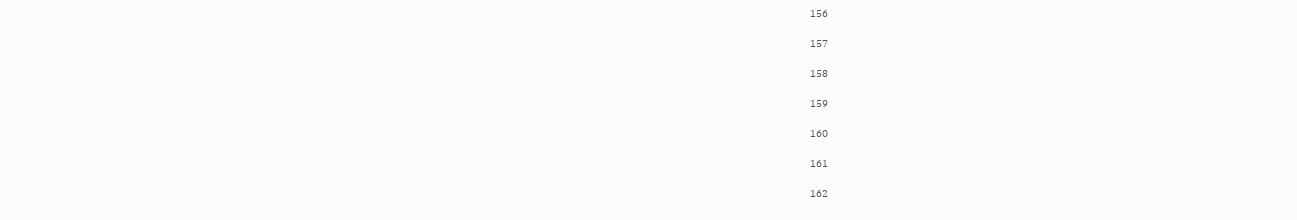156

157

158

159

160

161

162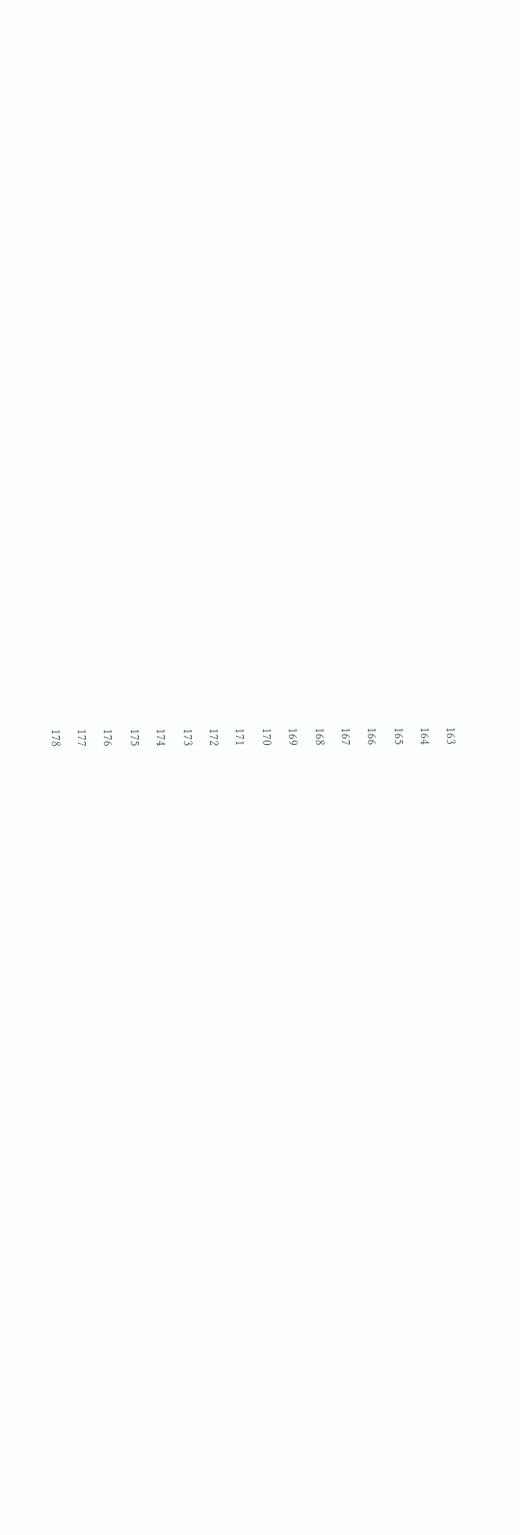163

164

165

166

167

168

169

170

171

172

173

174

175

176

177

178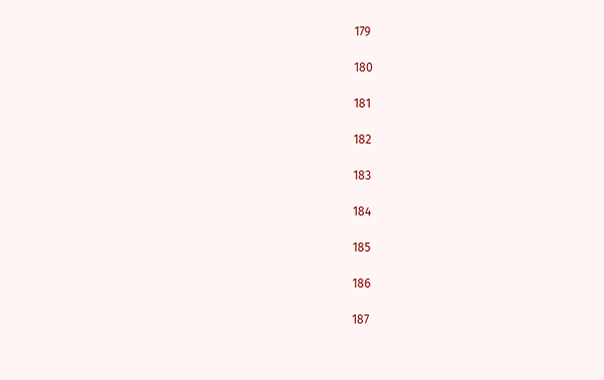179

180

181

182

183

184

185

186

187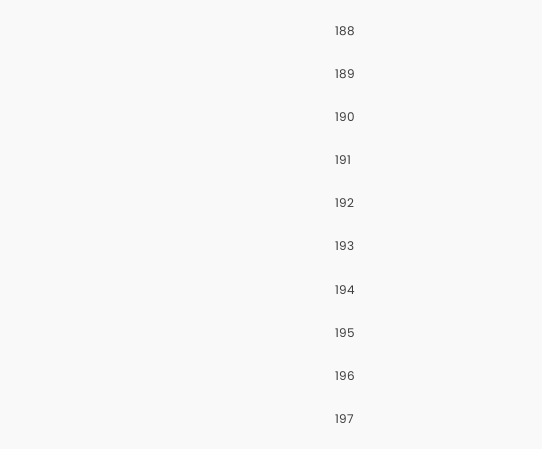188

189

190

191

192

193

194

195

196

197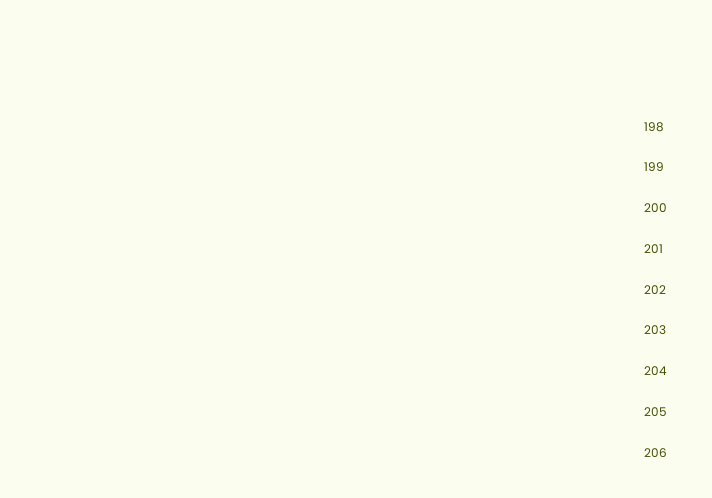198

199

200

201

202

203

204

205

206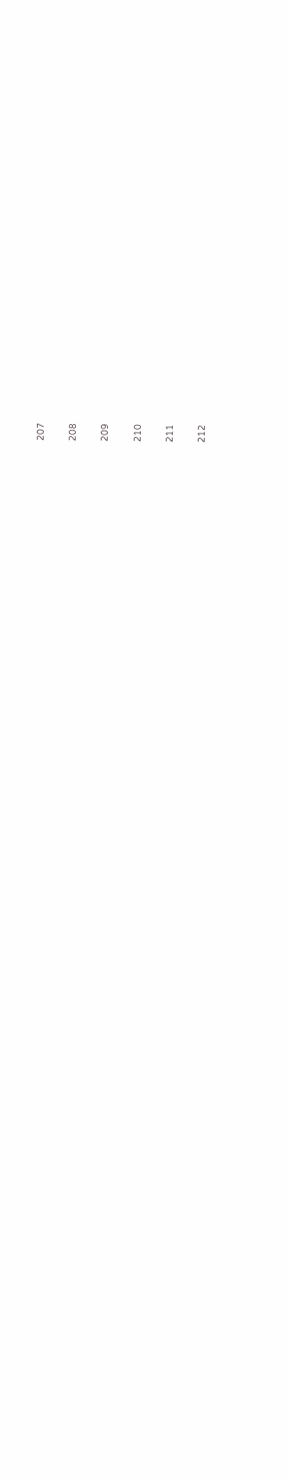207

208

209

210

211

212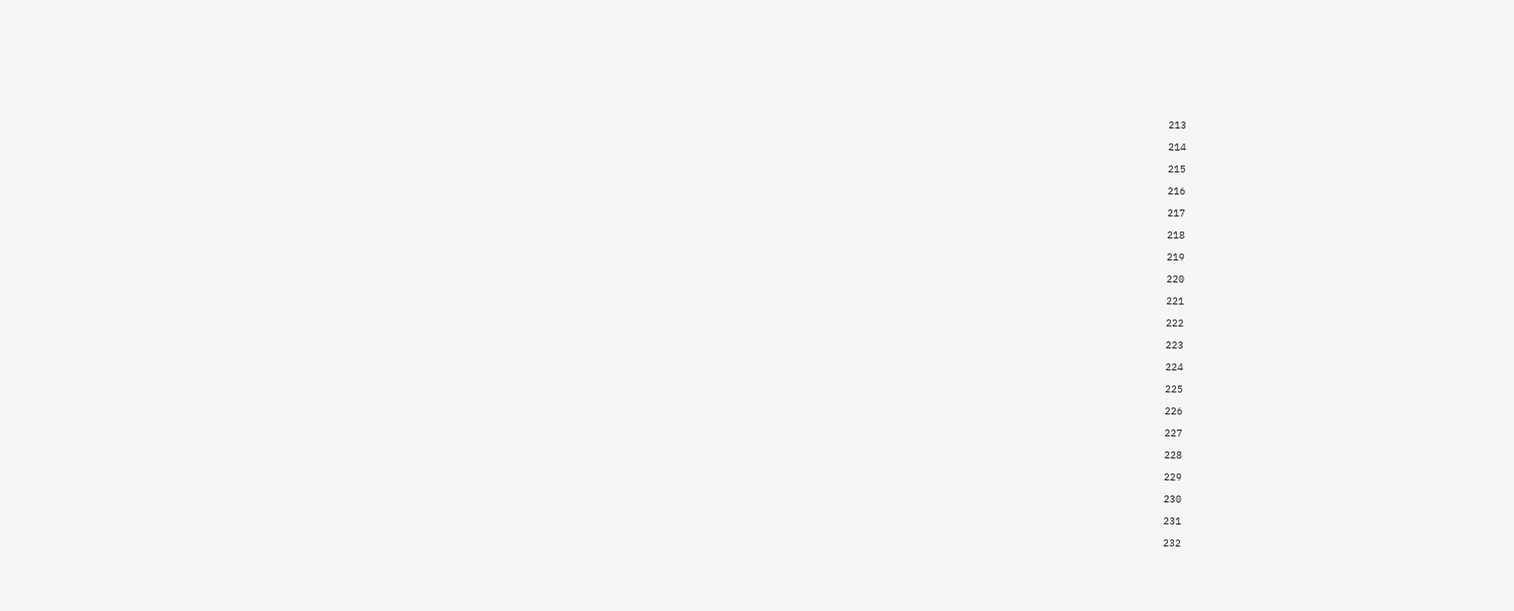213

214

215

216

217

218

219

220

221

222

223

224

225

226

227

228

229

230

231

232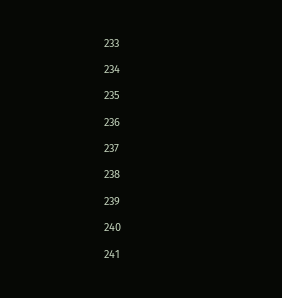233

234

235

236

237

238

239

240

241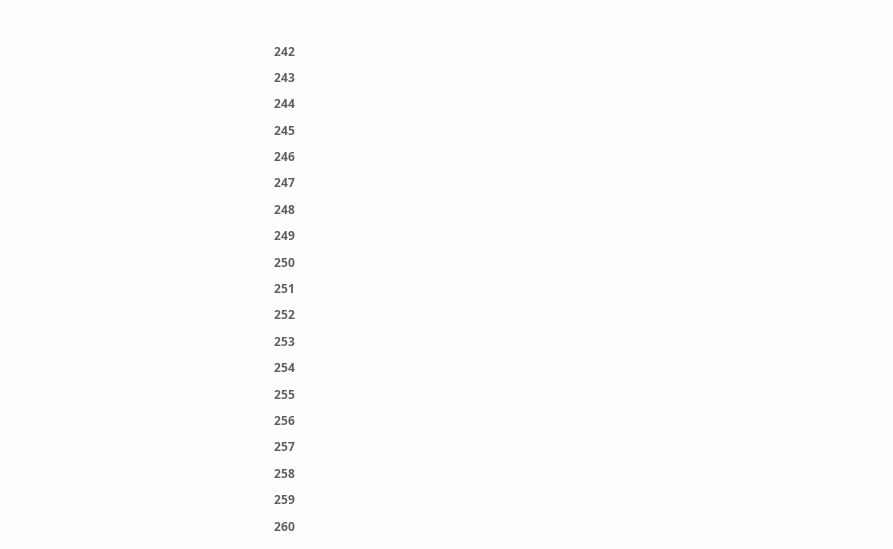242

243

244

245

246

247

248

249

250

251

252

253

254

255

256

257

258

259

260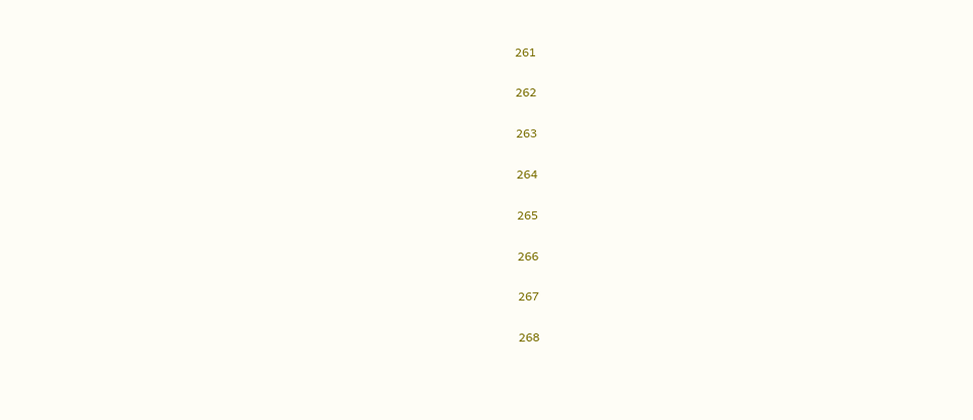261

262

263

264

265

266

267

268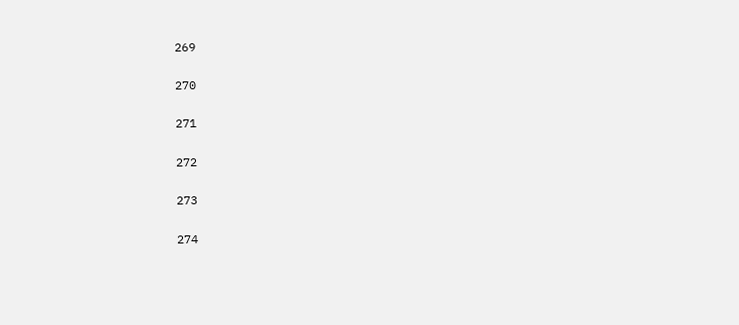269

270

271

272

273

274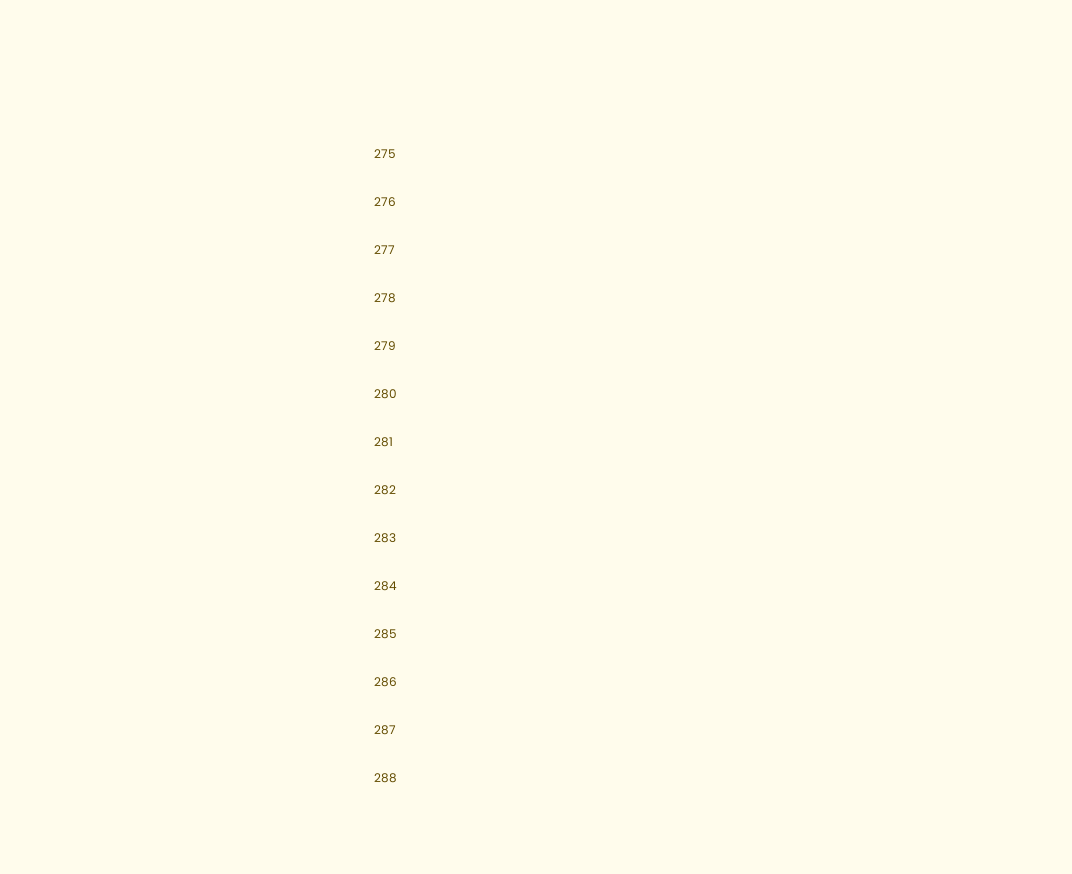275

276

277

278

279

280

281

282

283

284

285

286

287

288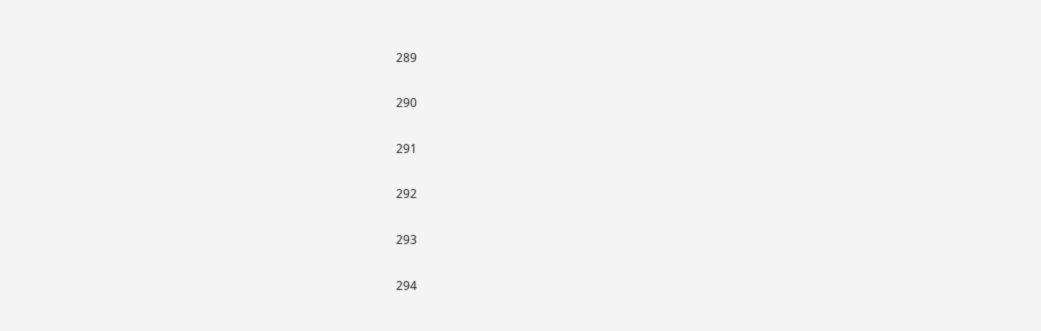289

290

291

292

293

294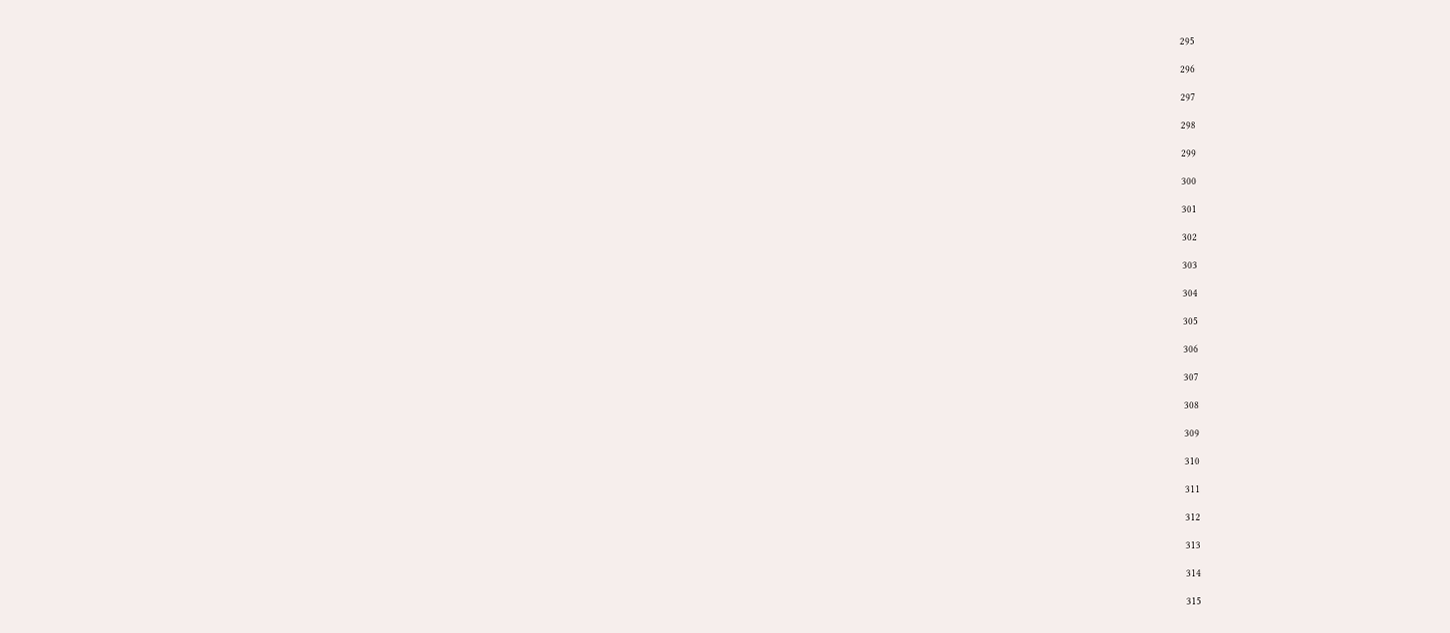295

296

297

298

299

300

301

302

303

304

305

306

307

308

309

310

311

312

313

314

315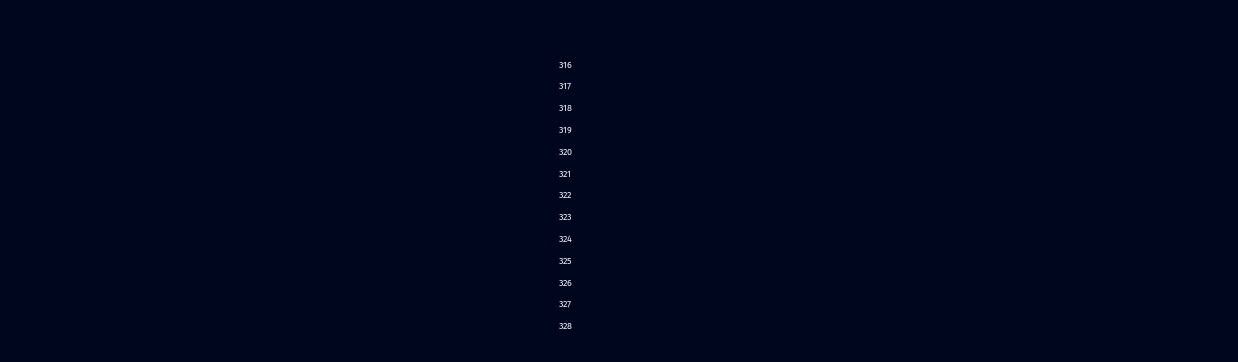316

317

318

319

320

321

322

323

324

325

326

327

328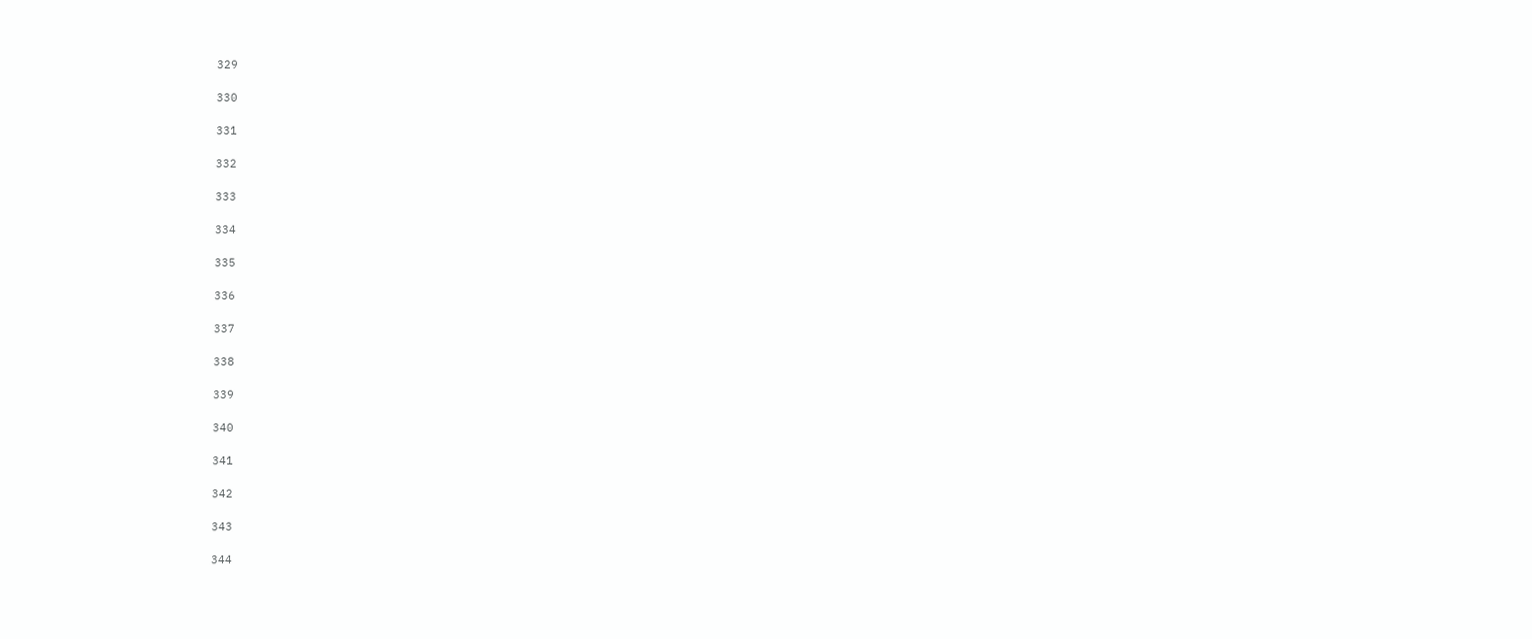329

330

331

332

333

334

335

336

337

338

339

340

341

342

343

344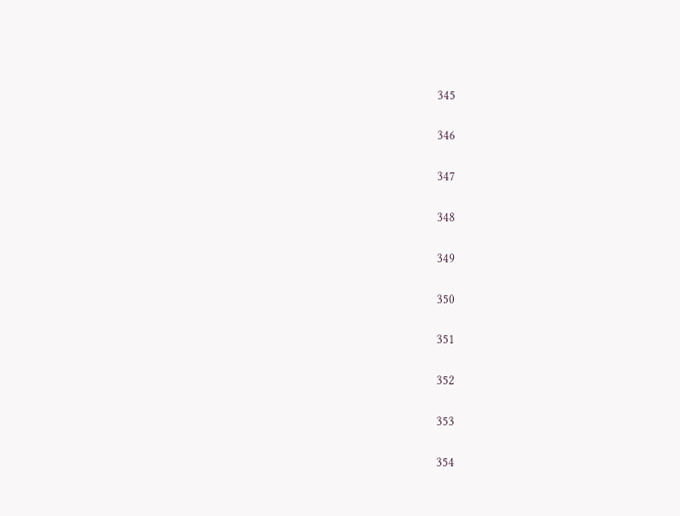345

346

347

348

349

350

351

352

353

354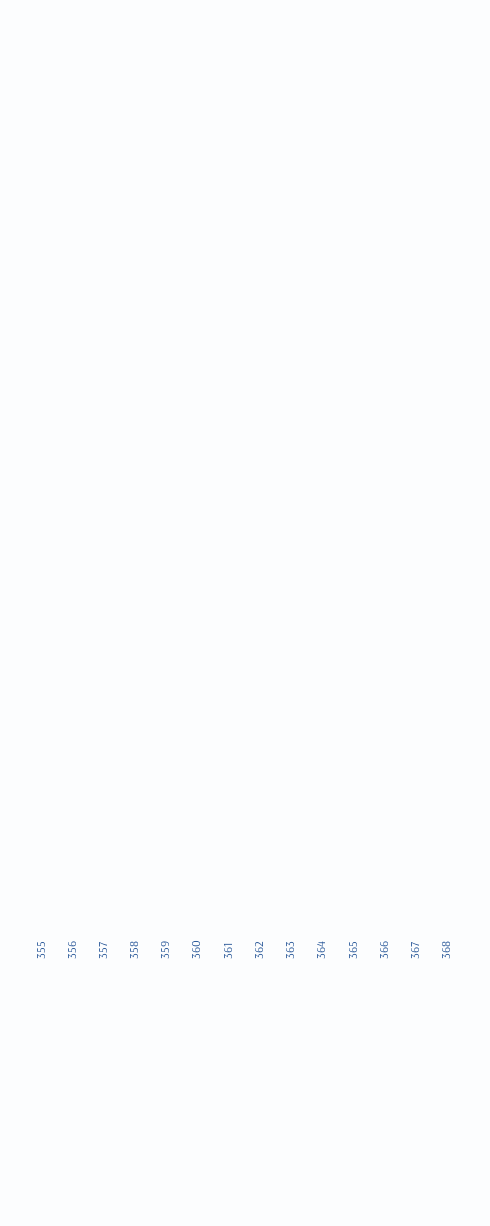355

356

357

358

359

360

361

362

363

364

365

366

367

368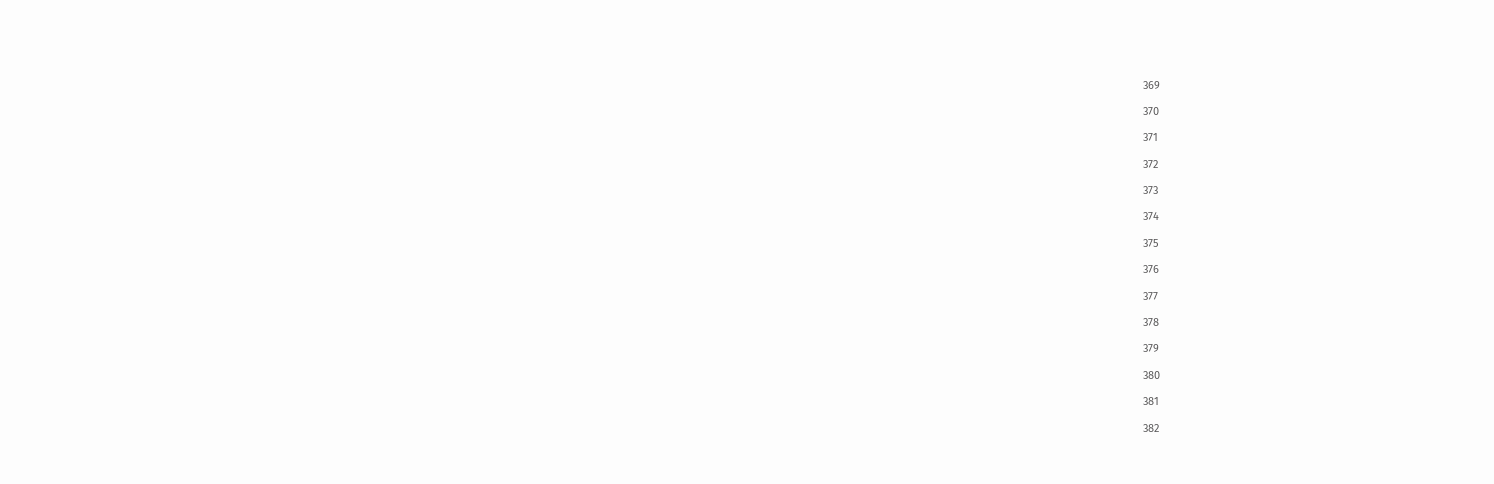369

370

371

372

373

374

375

376

377

378

379

380

381

382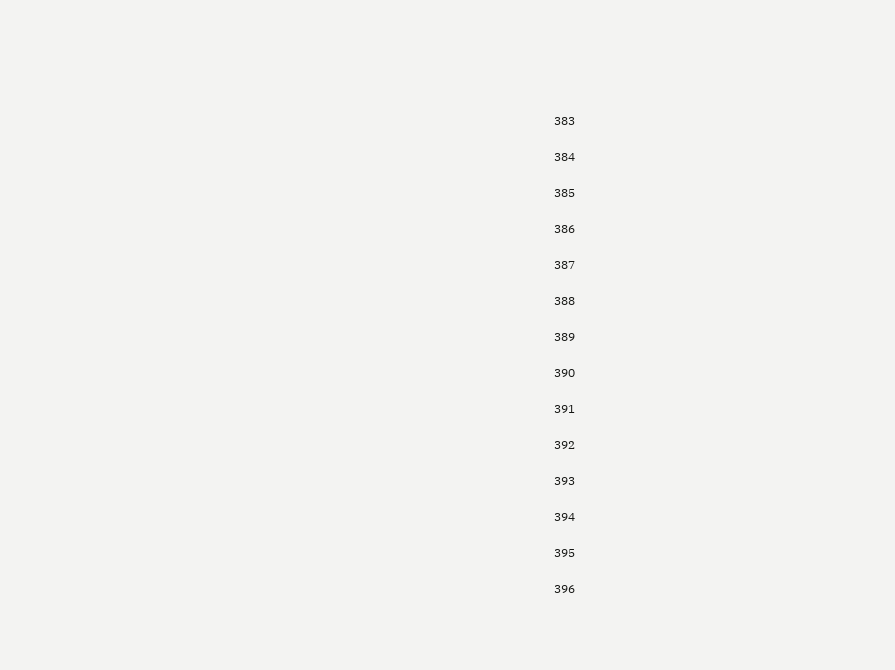383

384

385

386

387

388

389

390

391

392

393

394

395

396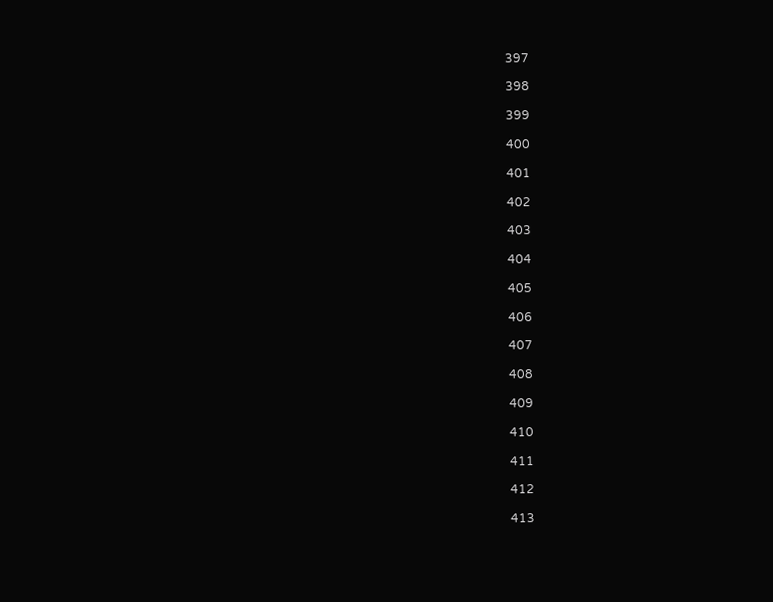397

398

399

400

401

402

403

404

405

406

407

408

409

410

411

412

413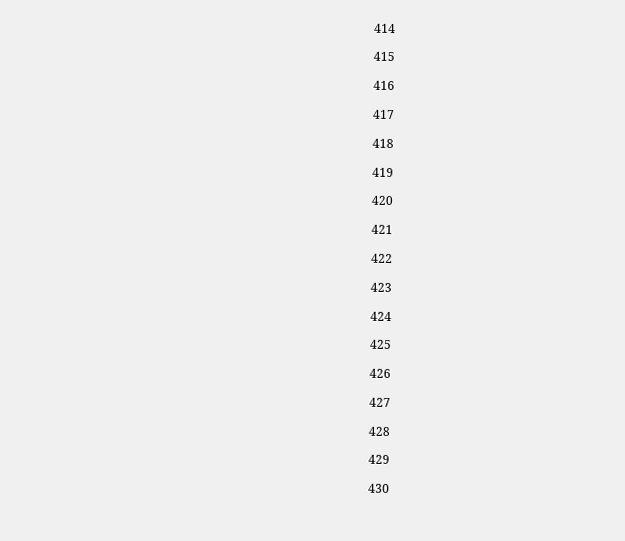414

415

416

417

418

419

420

421

422

423

424

425

426

427

428

429

430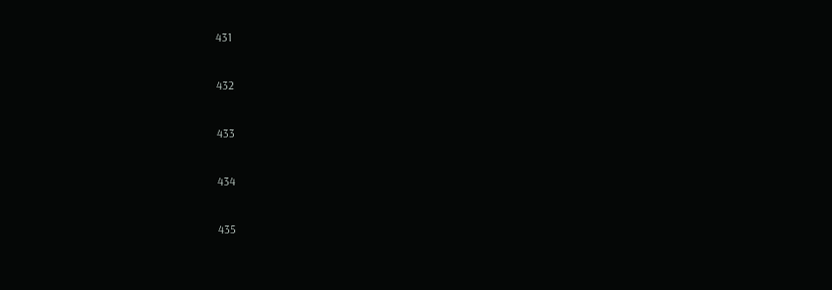431

432

433

434

435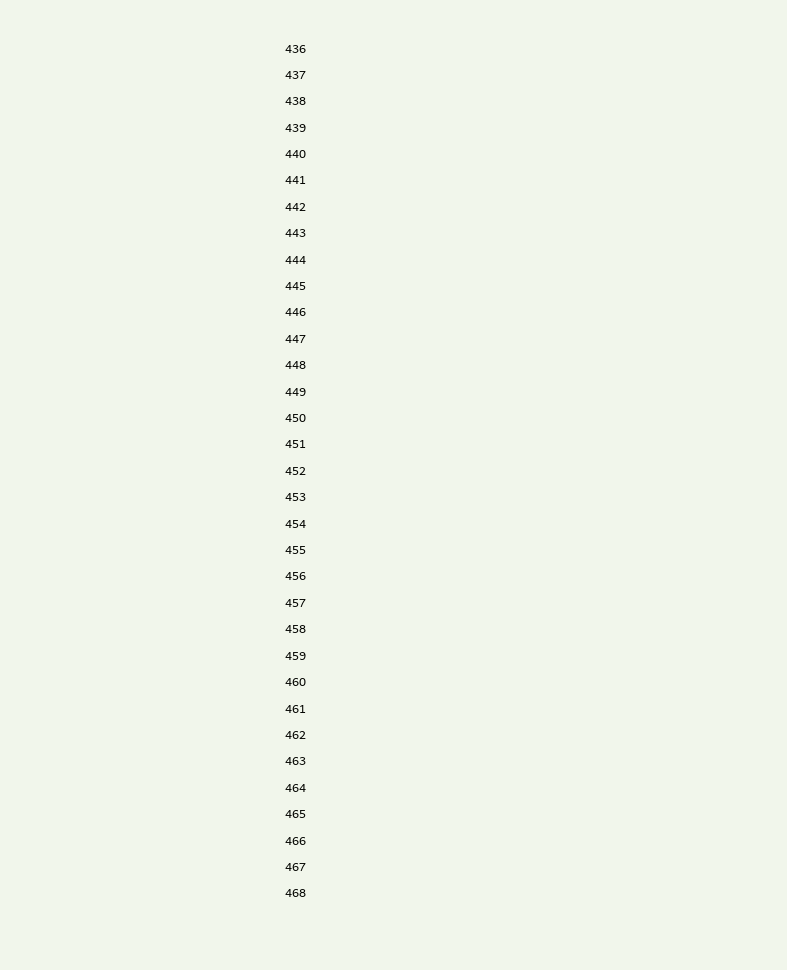436

437

438

439

440

441

442

443

444

445

446

447

448

449

450

451

452

453

454

455

456

457

458

459

460

461

462

463

464

465

466

467

468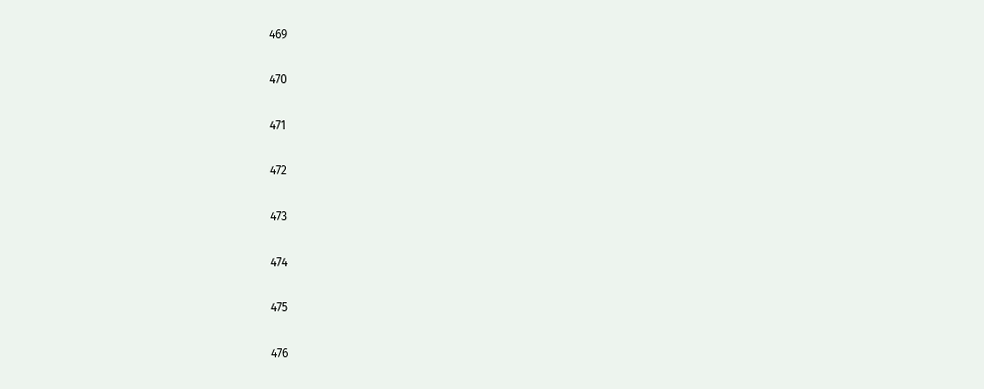469

470

471

472

473

474

475

476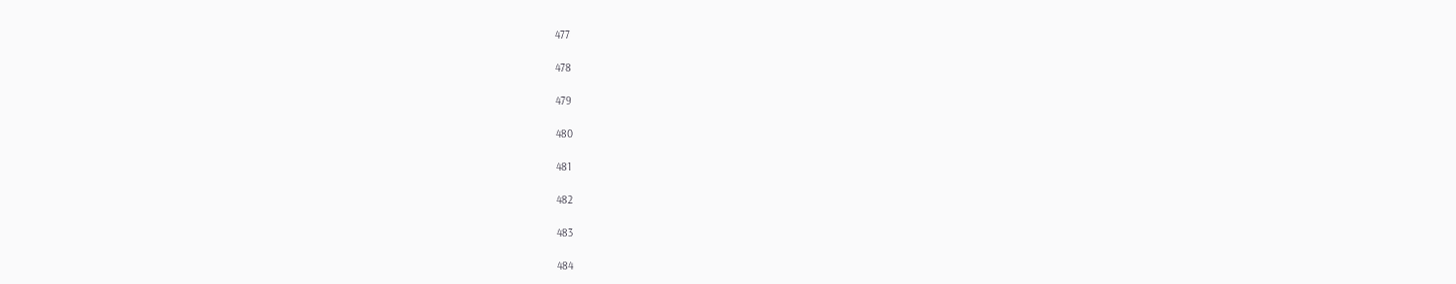477

478

479

480

481

482

483

484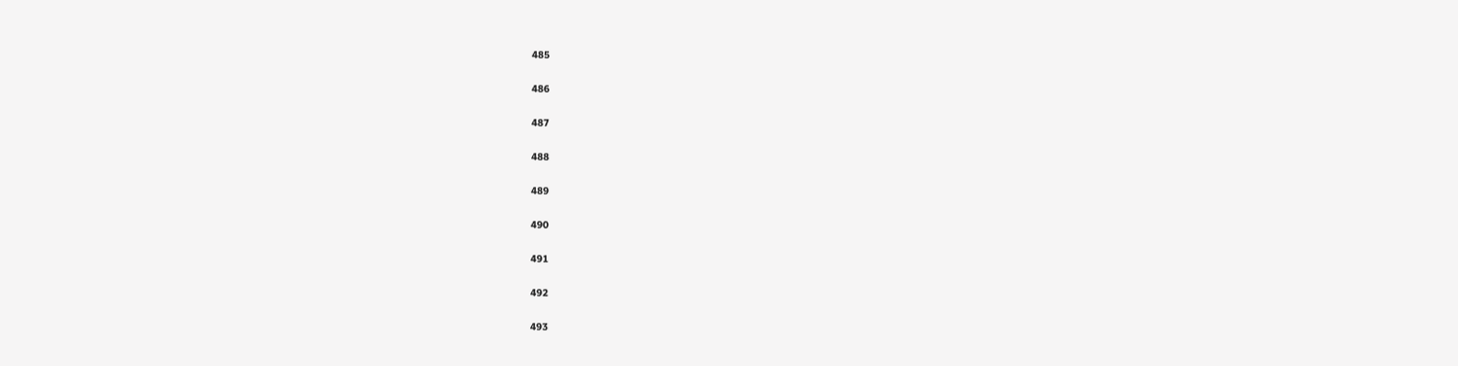485

486

487

488

489

490

491

492

493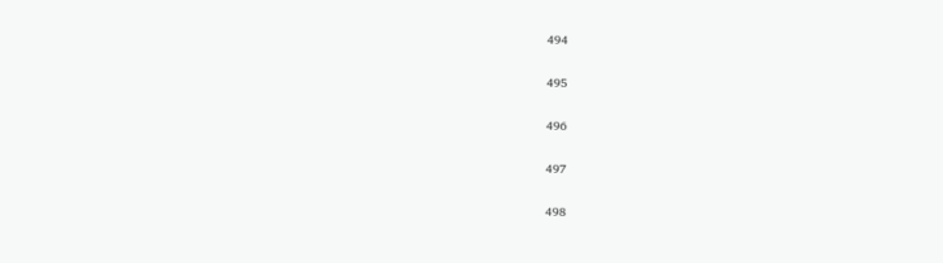494

495

496

497

498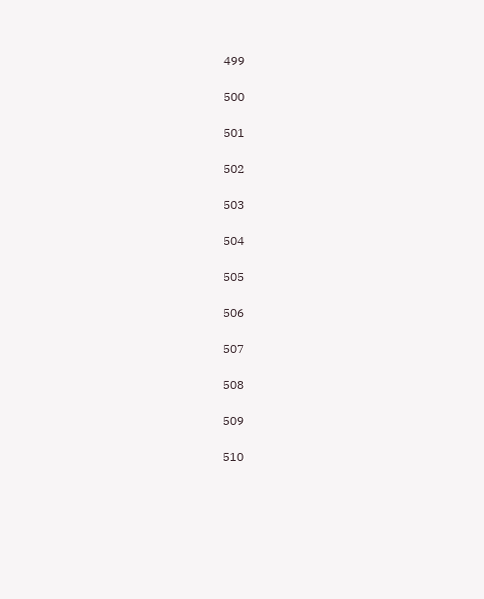499

500

501

502

503

504

505

506

507

508

509

510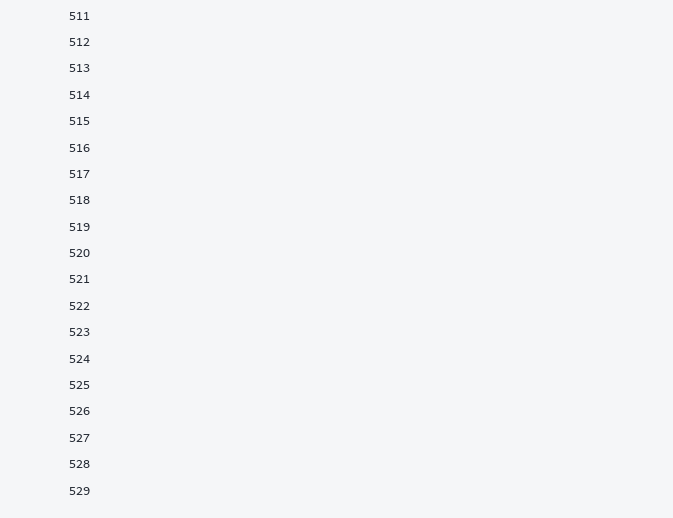511

512

513

514

515

516

517

518

519

520

521

522

523

524

525

526

527

528

529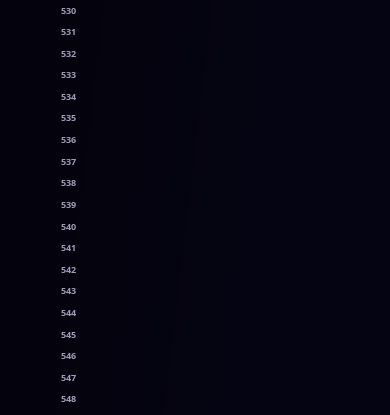530

531

532

533

534

535

536

537

538

539

540

541

542

543

544

545

546

547

548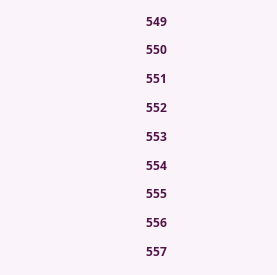549

550

551

552

553

554

555

556

557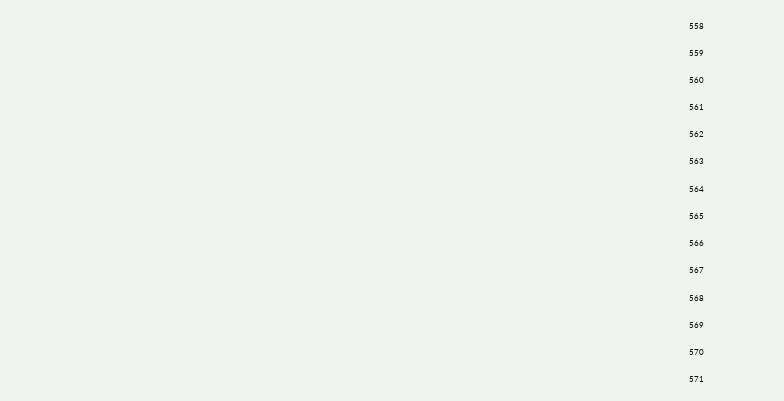558

559

560

561

562

563

564

565

566

567

568

569

570

571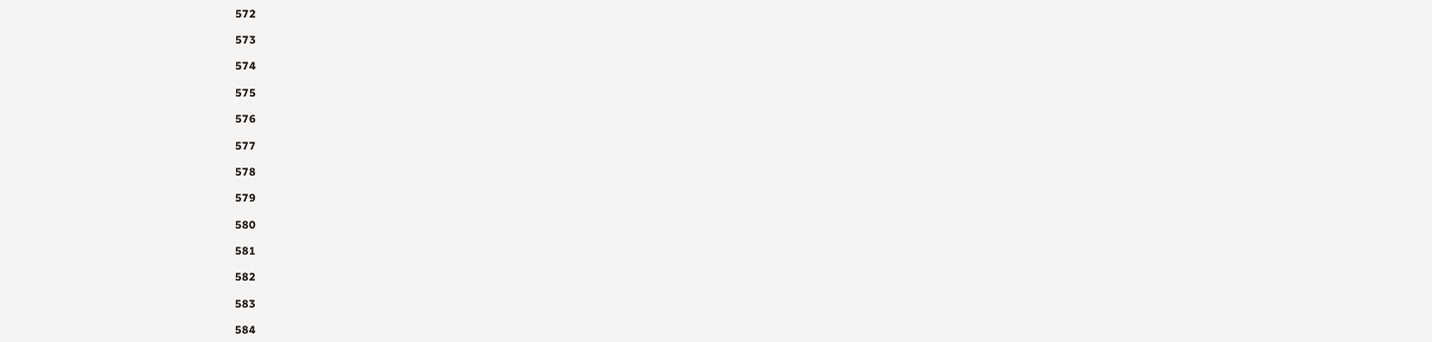572

573

574

575

576

577

578

579

580

581

582

583

584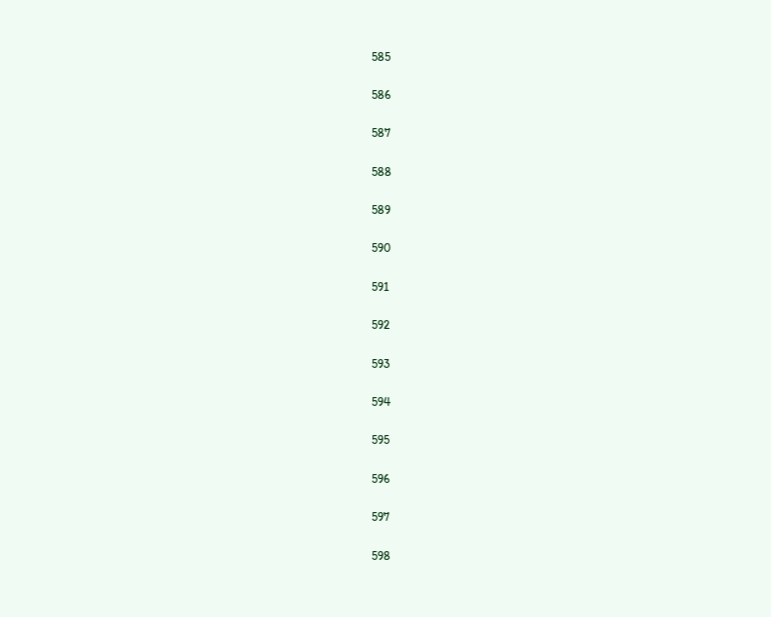585

586

587

588

589

590

591

592

593

594

595

596

597

598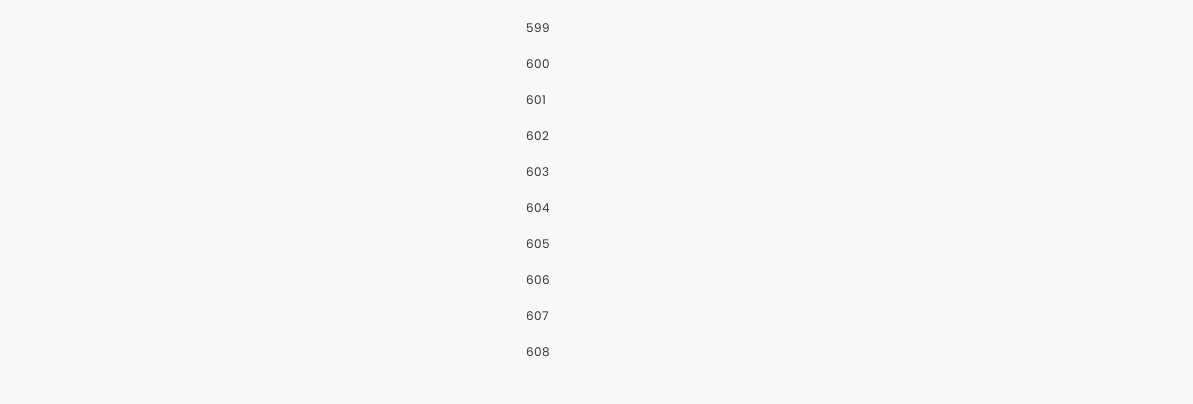599

600

601

602

603

604

605

606

607

608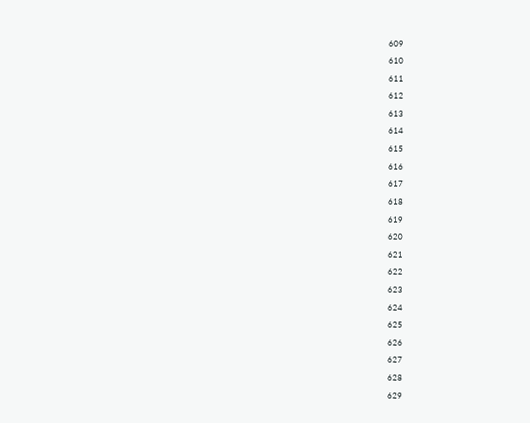609

610

611

612

613

614

615

616

617

618

619

620

621

622

623

624

625

626

627

628

629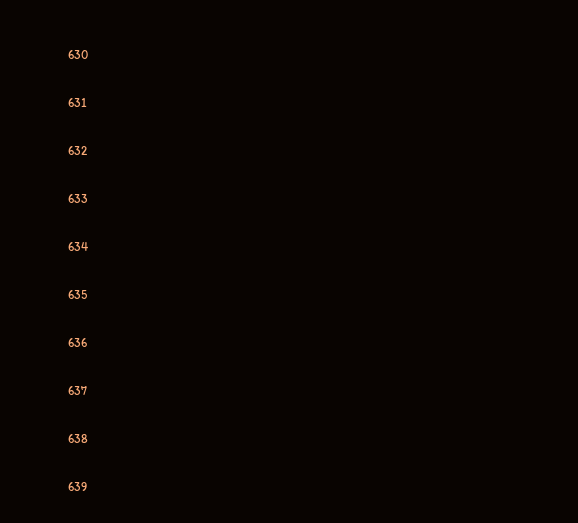630

631

632

633

634

635

636

637

638

639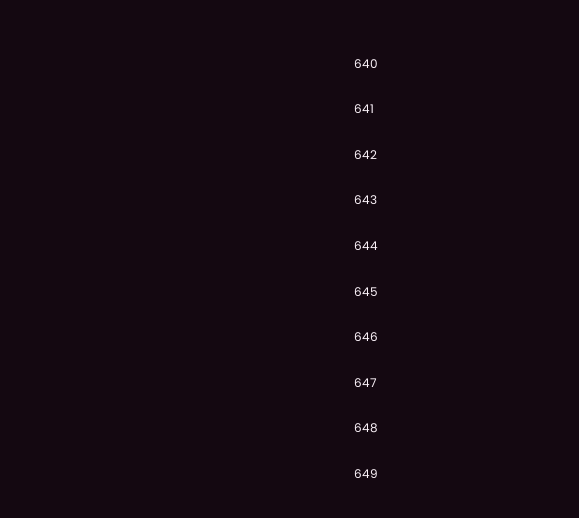640

641

642

643

644

645

646

647

648

649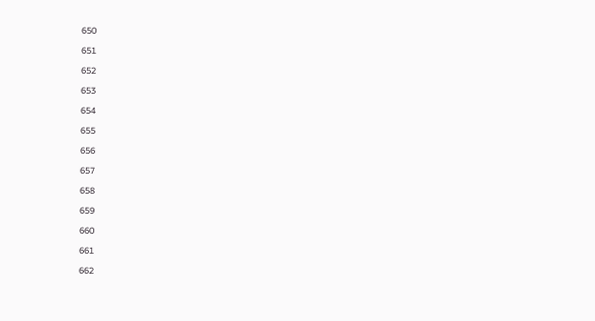650

651

652

653

654

655

656

657

658

659

660

661

662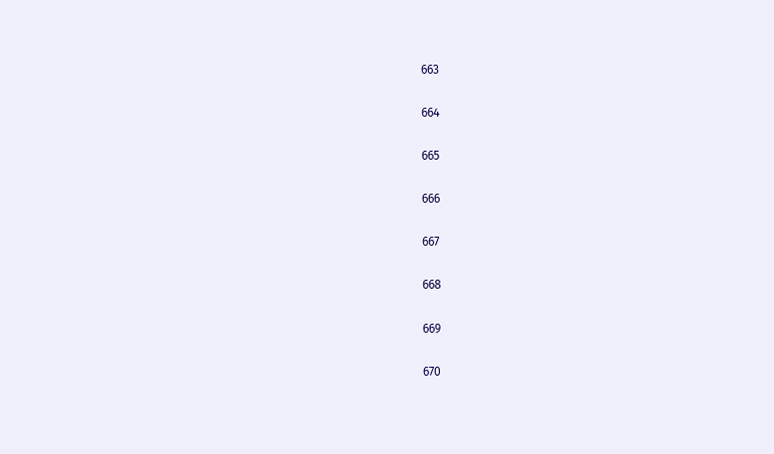663

664

665

666

667

668

669

670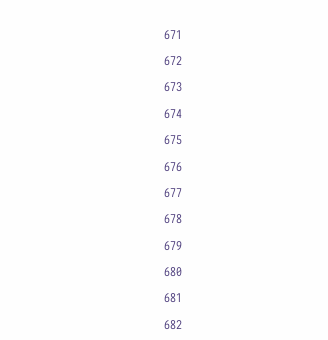671

672

673

674

675

676

677

678

679

680

681

682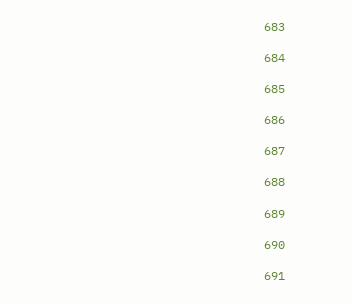683

684

685

686

687

688

689

690

691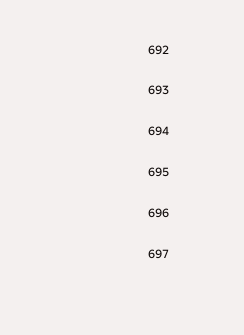692

693

694

695

696

697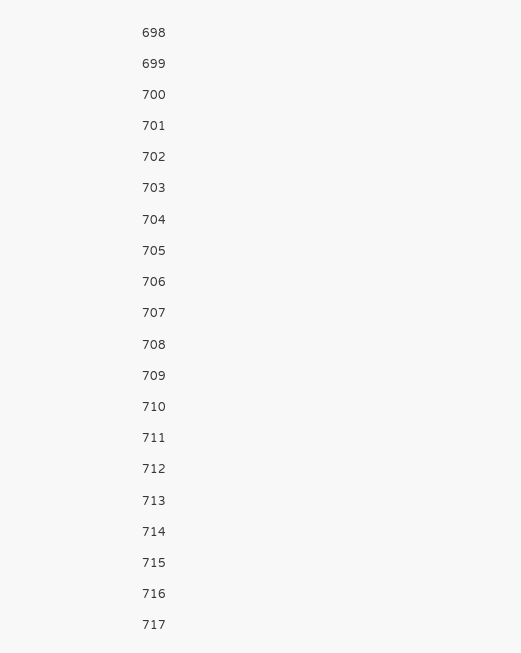698

699

700

701

702

703

704

705

706

707

708

709

710

711

712

713

714

715

716

717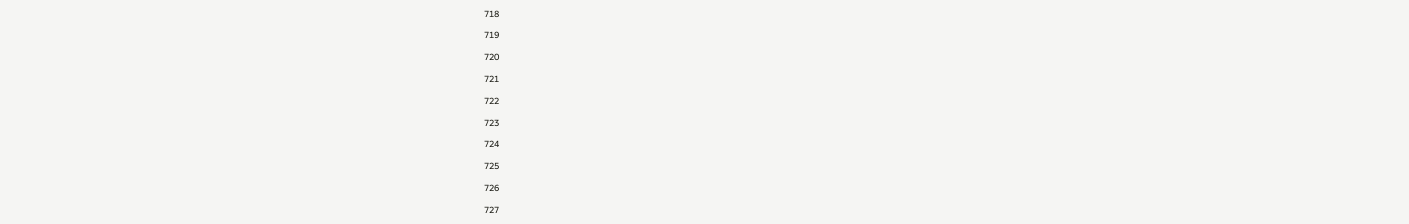718

719

720

721

722

723

724

725

726

727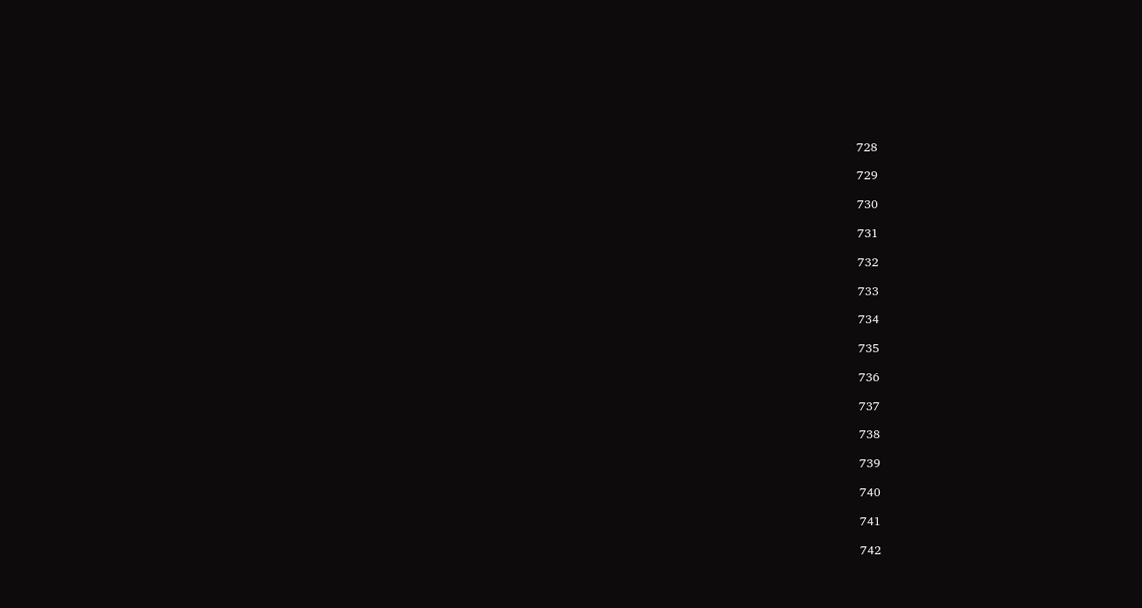728

729

730

731

732

733

734

735

736

737

738

739

740

741

742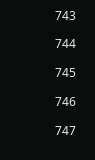743

744

745

746

747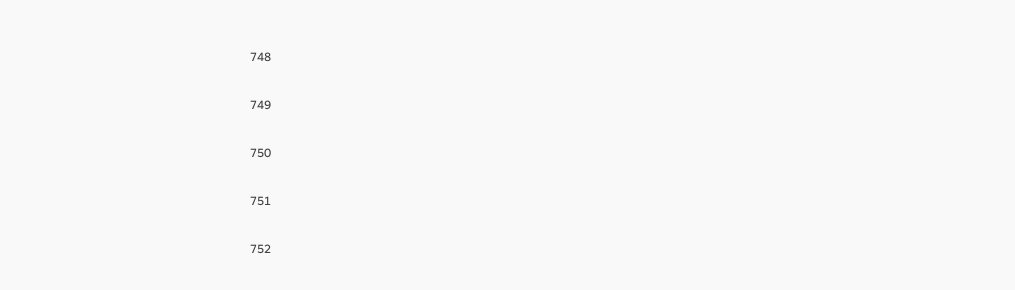748

749

750

751

752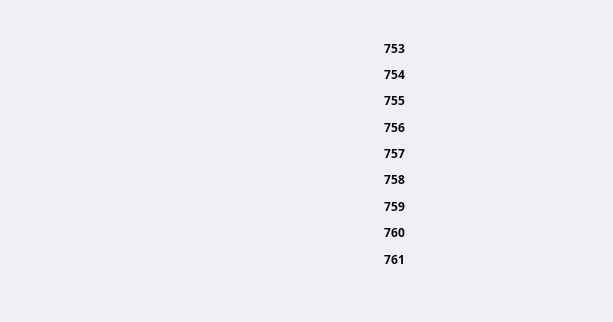753

754

755

756

757

758

759

760

761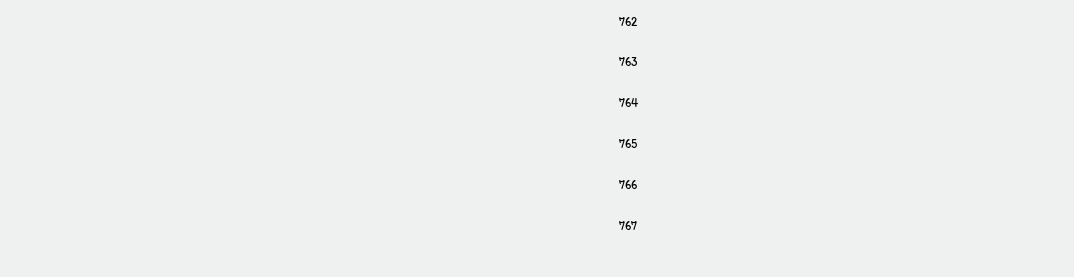762

763

764

765

766

767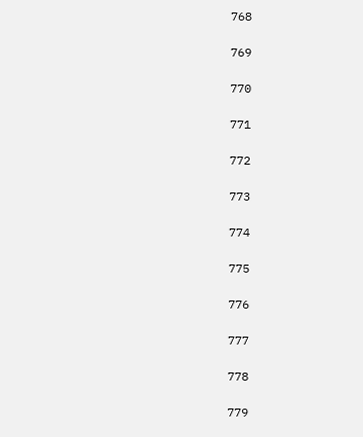768

769

770

771

772

773

774

775

776

777

778

779